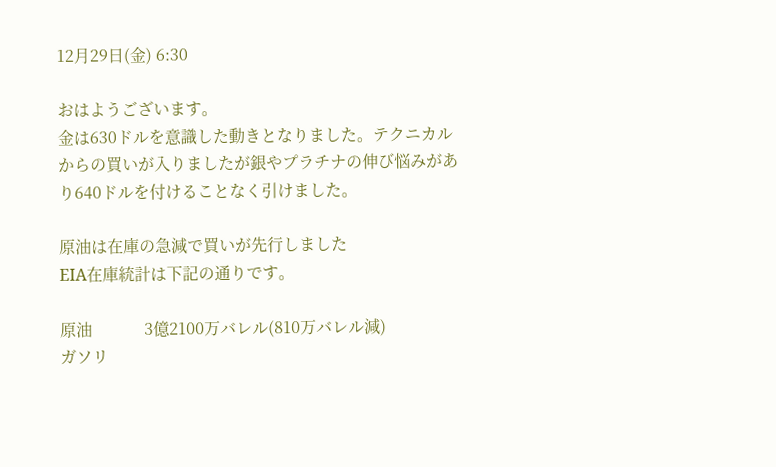12月29日(金) 6:30

おはようございます。
金は630ドルを意識した動きとなりました。テクニカルからの買いが入りましたが銀やプラチナの伸び悩みがあり640ドルを付けることなく引けました。

原油は在庫の急減で買いが先行しました
EIA在庫統計は下記の通りです。

原油             3億2100万バレル(810万バレル減)
ガソリ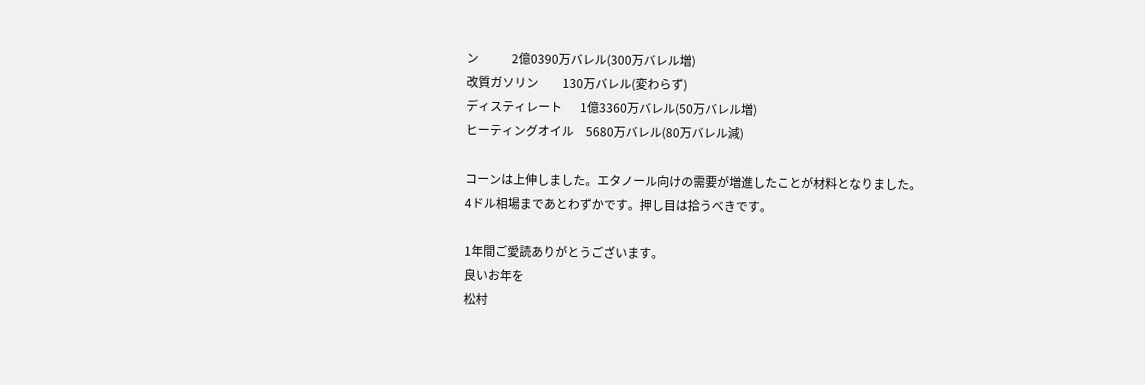ン           2億0390万バレル(300万バレル増)
改質ガソリン        130万バレル(変わらず)
ディスティレート      1億3360万バレル(50万バレル増)
ヒーティングオイル    5680万バレル(80万バレル減)

コーンは上伸しました。エタノール向けの需要が増進したことが材料となりました。
4ドル相場まであとわずかです。押し目は拾うべきです。

1年間ご愛読ありがとうございます。
良いお年を
松村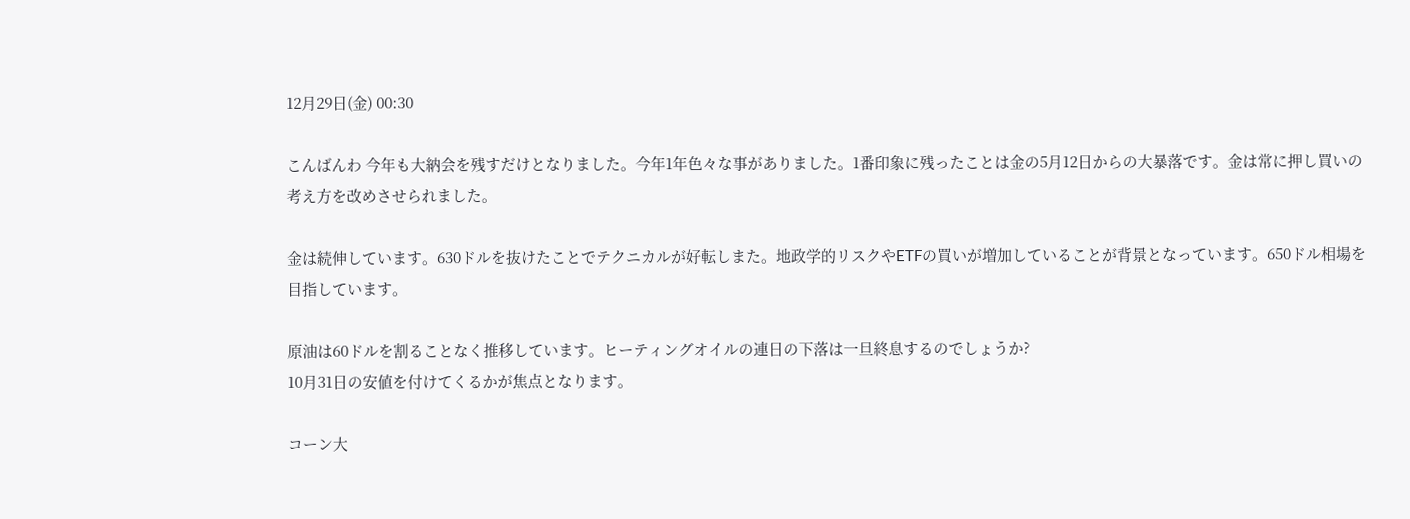12月29日(金) 00:30

こんばんわ 今年も大納会を残すだけとなりました。今年1年色々な事がありました。1番印象に残ったことは金の5月12日からの大暴落です。金は常に押し買いの考え方を改めさせられました。

金は続伸しています。630ドルを抜けたことでテクニカルが好転しまた。地政学的リスクやETFの買いが増加していることが背景となっています。650ドル相場を目指しています。

原油は60ドルを割ることなく推移しています。ヒーティングオイルの連日の下落は一旦終息するのでしょうか?
10月31日の安値を付けてくるかが焦点となります。

コーン大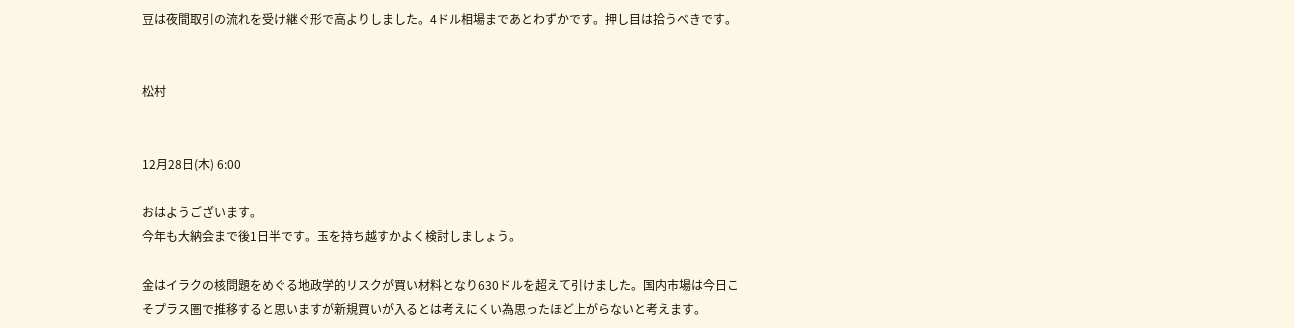豆は夜間取引の流れを受け継ぐ形で高よりしました。4ドル相場まであとわずかです。押し目は拾うべきです。


松村


12月28日(木) 6:00

おはようございます。
今年も大納会まで後1日半です。玉を持ち越すかよく検討しましょう。

金はイラクの核問題をめぐる地政学的リスクが買い材料となり630ドルを超えて引けました。国内市場は今日こそプラス圏で推移すると思いますが新規買いが入るとは考えにくい為思ったほど上がらないと考えます。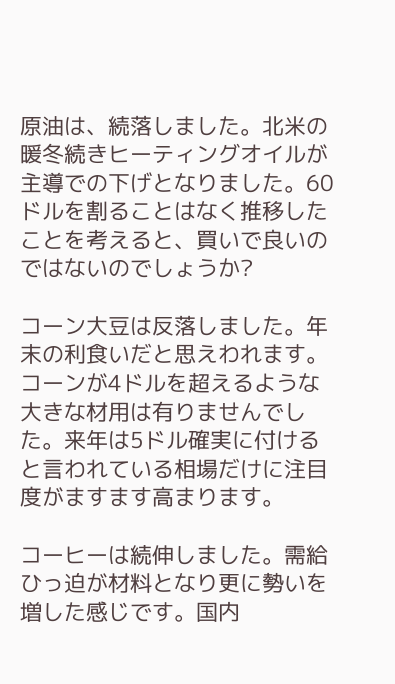原油は、続落しました。北米の暖冬続きヒーティングオイルが主導での下げとなりました。60ドルを割ることはなく推移したことを考えると、買いで良いのではないのでしょうか?

コーン大豆は反落しました。年末の利食いだと思えわれます。コーンが4ドルを超えるような大きな材用は有りませんでした。来年は5ドル確実に付けると言われている相場だけに注目度がますます高まります。

コーヒーは続伸しました。需給ひっ迫が材料となり更に勢いを増した感じです。国内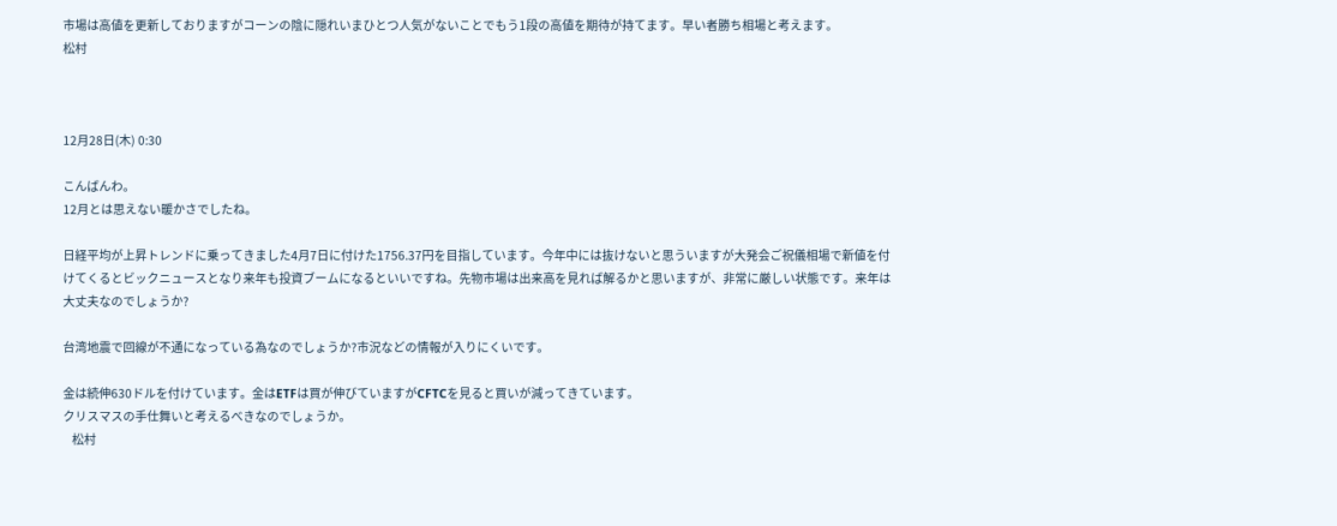市場は高値を更新しておりますがコーンの陰に隠れいまひとつ人気がないことでもう1段の高値を期待が持てます。早い者勝ち相場と考えます。
松村



12月28日(木) 0:30

こんばんわ。
12月とは思えない暖かさでしたね。

日経平均が上昇トレンドに乗ってきました4月7日に付けた1756.37円を目指しています。今年中には抜けないと思ういますが大発会ご祝儀相場で新値を付けてくるとビックニュースとなり来年も投資ブームになるといいですね。先物市場は出来高を見れば解るかと思いますが、非常に厳しい状態です。来年は大丈夫なのでしょうか?

台湾地震で回線が不通になっている為なのでしょうか?市況などの情報が入りにくいです。

金は続伸630ドルを付けています。金はETFは買が伸びていますがCFTCを見ると買いが減ってきています。
クリスマスの手仕舞いと考えるべきなのでしょうか。
   松村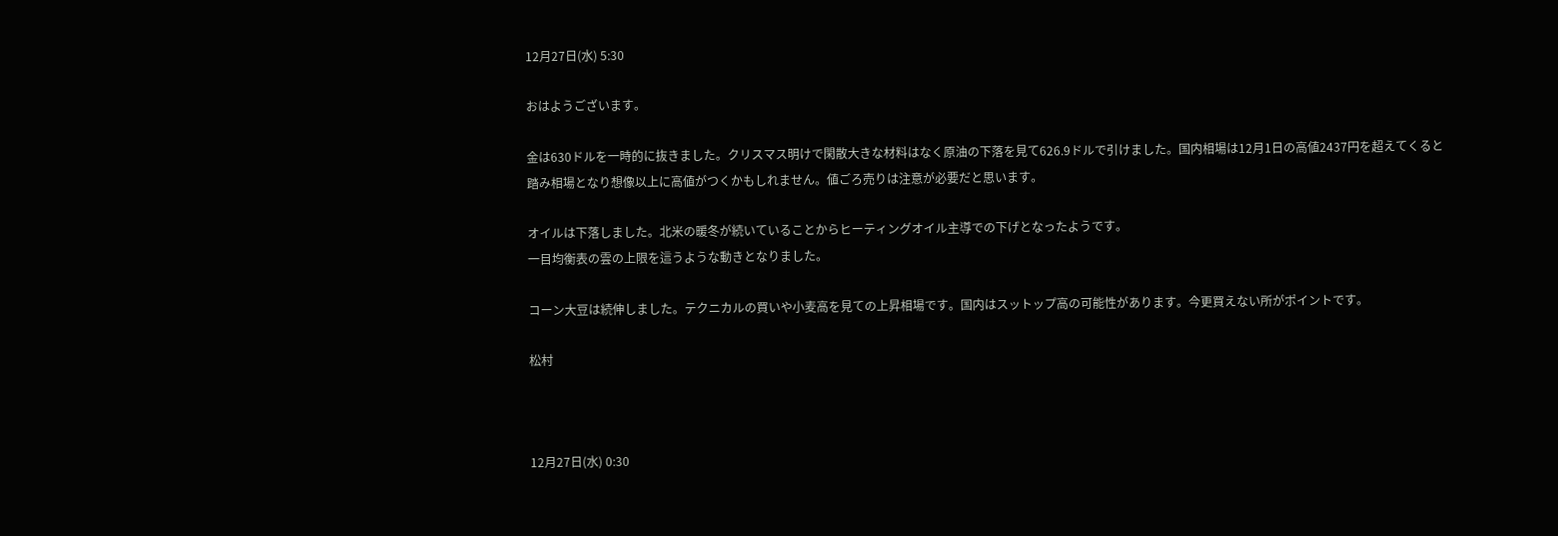12月27日(水) 5:30

おはようございます。

金は630ドルを一時的に抜きました。クリスマス明けで閑散大きな材料はなく原油の下落を見て626.9ドルで引けました。国内相場は12月1日の高値2437円を超えてくると踏み相場となり想像以上に高値がつくかもしれません。値ごろ売りは注意が必要だと思います。

オイルは下落しました。北米の暖冬が続いていることからヒーティングオイル主導での下げとなったようです。
一目均衡表の雲の上限を這うような動きとなりました。

コーン大豆は続伸しました。テクニカルの買いや小麦高を見ての上昇相場です。国内はスットップ高の可能性があります。今更買えない所がポイントです。

松村



12月27日(水) 0:30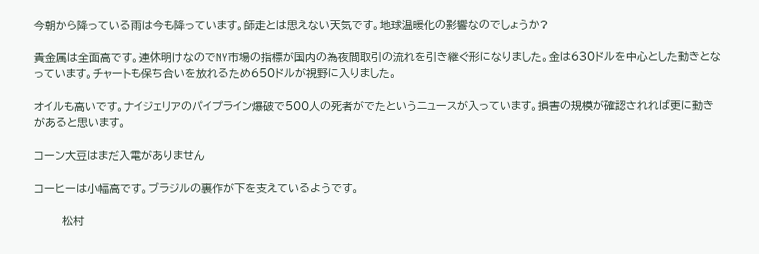今朝から降っている雨は今も降っています。師走とは思えない天気です。地球温暖化の影響なのでしょうか?

貴金属は全面高です。連休明けなのでNY市場の指標が国内の為夜間取引の流れを引き継ぐ形になりました。金は630ドルを中心とした動きとなっています。チャートも保ち合いを放れるため650ドルが視野に入りました。

オイルも高いです。ナイジェリアのパイプライン爆破で500人の死者がでたというニュースが入っています。損害の規模が確認されれば更に動きがあると思います。

コーン大豆はまだ入電がありません

コーヒーは小幅高です。ブラジルの裏作が下を支えているようです。

       松村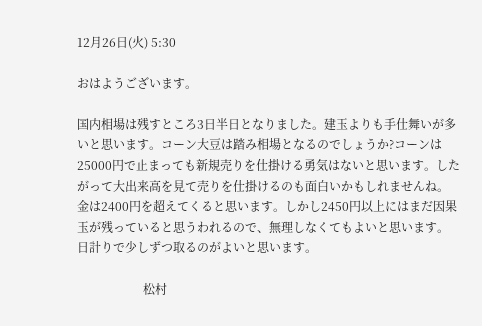12月26日(火) 5:30

おはようございます。

国内相場は残すところ3日半日となりました。建玉よりも手仕舞いが多いと思います。コーン大豆は踏み相場となるのでしょうか?コーンは25000円で止まっても新規売りを仕掛ける勇気はないと思います。したがって大出来高を見て売りを仕掛けるのも面白いかもしれませんね。
金は2400円を超えてくると思います。しかし2450円以上にはまだ因果玉が残っていると思うわれるので、無理しなくてもよいと思います。
日計りで少しずつ取るのがよいと思います。

                      松村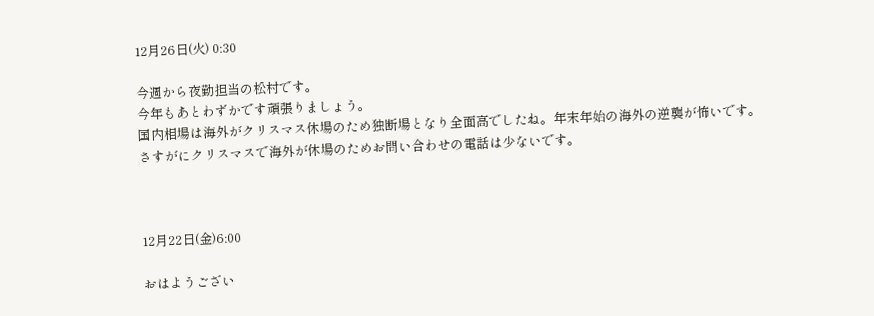12月26日(火) 0:30

今週から夜勤担当の松村です。
今年もあとわずかです頑張りましょう。
国内相場は海外がクリスマス休場のため独断場となり全面高でしたね。年末年始の海外の逆襲が怖いです。
さすがにクリスマスで海外が休場のためお問い合わせの電話は少ないです。



12月22日(金)6:00

おはようござい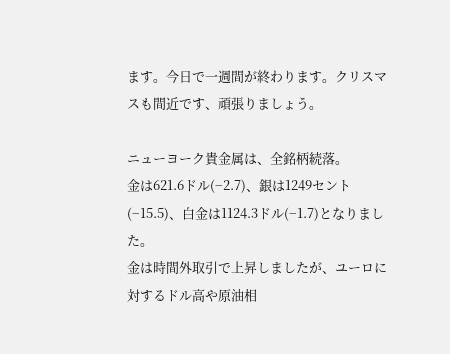ます。今日で一週間が終わります。クリスマスも間近です、頑張りましょう。

ニューヨーク貴金属は、全銘柄続落。
金は621.6ドル(−2.7)、銀は1249セント(−15.5)、白金は1124.3ドル(−1.7)となりました。
金は時間外取引で上昇しましたが、ユーロに対するドル高や原油相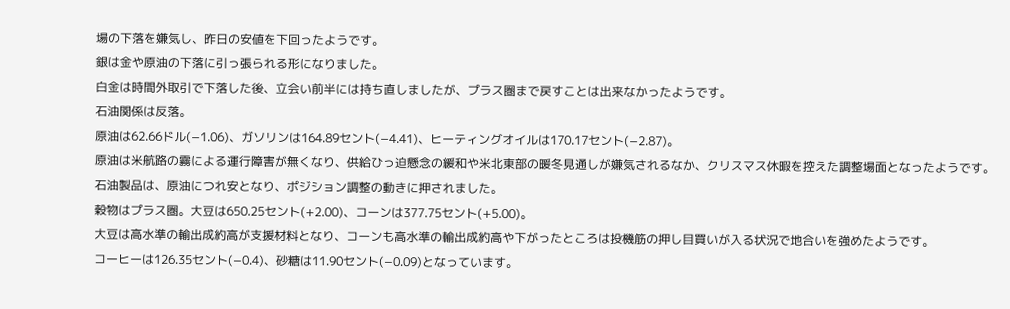場の下落を嫌気し、昨日の安値を下回ったようです。
銀は金や原油の下落に引っ張られる形になりました。
白金は時間外取引で下落した後、立会い前半には持ち直しましたが、プラス圏まで戻すことは出来なかったようです。
石油関係は反落。
原油は62.66ドル(−1.06)、ガソリンは164.89セント(−4.41)、ヒーティングオイルは170.17セント(−2.87)。
原油は米航路の霧による運行障害が無くなり、供給ひっ迫懸念の緩和や米北東部の暖冬見通しが嫌気されるなか、クリスマス休暇を控えた調整場面となったようです。
石油製品は、原油につれ安となり、ポジション調整の動きに押されました。
穀物はプラス圏。大豆は650.25セント(+2.00)、コーンは377.75セント(+5.00)。
大豆は高水準の輸出成約高が支援材料となり、コーンも高水準の輸出成約高や下がったところは投機筋の押し目買いが入る状況で地合いを強めたようです。
コーヒーは126.35セント(−0.4)、砂糖は11.90セント(−0.09)となっています。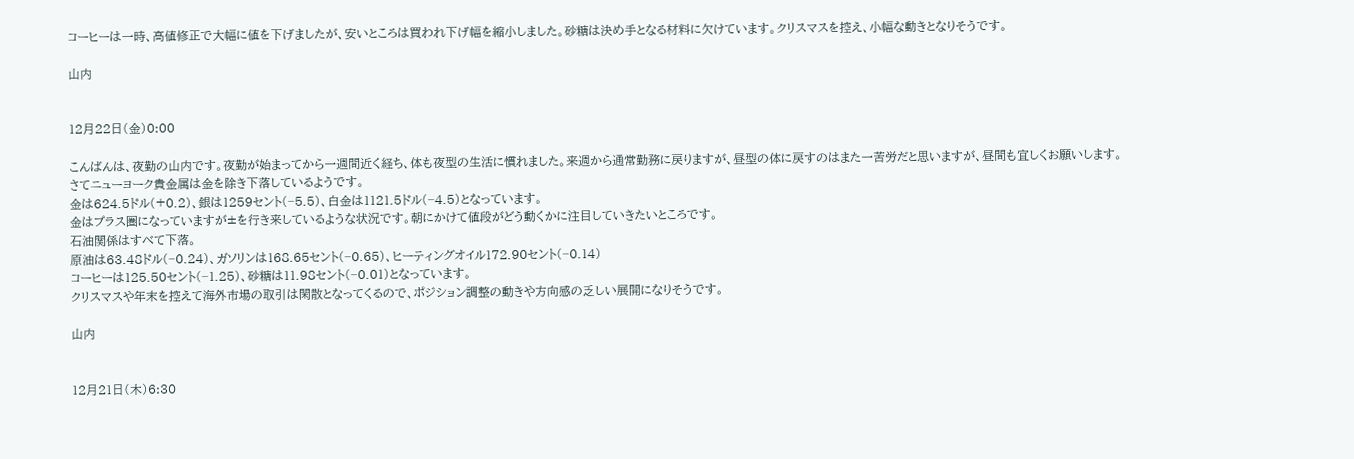コーヒーは一時、高値修正で大幅に値を下げましたが、安いところは買われ下げ幅を縮小しました。砂糖は決め手となる材料に欠けています。クリスマスを控え、小幅な動きとなりそうです。

山内


12月22日(金)0:00

こんばんは、夜勤の山内です。夜勤が始まってから一週間近く経ち、体も夜型の生活に慣れました。来週から通常勤務に戻りますが、昼型の体に戻すのはまた一苦労だと思いますが、昼間も宜しくお願いします。
さてニューヨーク貴金属は金を除き下落しているようです。
金は624.5ドル(+0.2)、銀は1259セント(−5.5)、白金は1121.5ドル(−4.5)となっています。
金はプラス圏になっていますが±を行き来しているような状況です。朝にかけて値段がどう動くかに注目していきたいところです。
石油関係はすべて下落。
原油は63.48ドル(−0.24)、ガソリンは168.65セント(−0.65)、ヒーティングオイル172.90セント(−0.14)
コーヒーは125.50セント(−1.25)、砂糖は11.98セント(−0.01)となっています。
クリスマスや年末を控えて海外市場の取引は閑散となってくるので、ポジション調整の動きや方向感の乏しい展開になりそうです。

山内


12月21日(木)6:30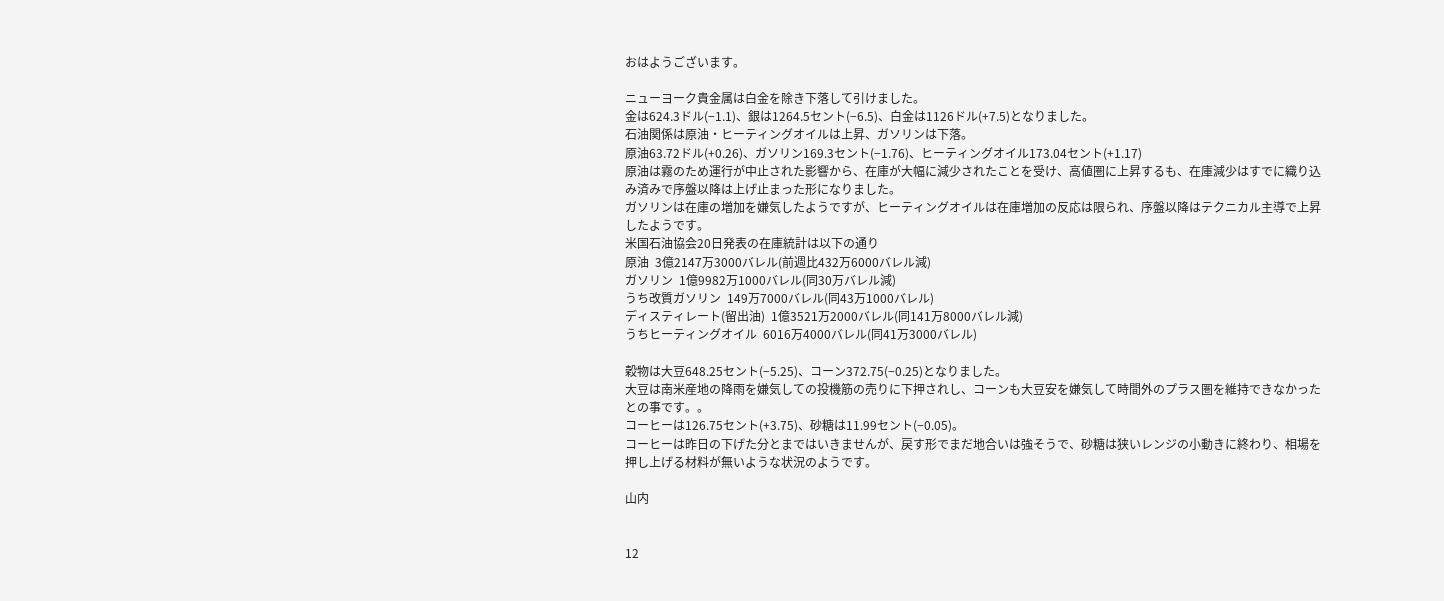おはようございます。

ニューヨーク貴金属は白金を除き下落して引けました。
金は624.3ドル(−1.1)、銀は1264.5セント(−6.5)、白金は1126ドル(+7.5)となりました。
石油関係は原油・ヒーティングオイルは上昇、ガソリンは下落。
原油63.72ドル(+0.26)、ガソリン169.3セント(−1.76)、ヒーティングオイル173.04セント(+1.17)
原油は霧のため運行が中止された影響から、在庫が大幅に減少されたことを受け、高値圏に上昇するも、在庫減少はすでに織り込み済みで序盤以降は上げ止まった形になりました。
ガソリンは在庫の増加を嫌気したようですが、ヒーティングオイルは在庫増加の反応は限られ、序盤以降はテクニカル主導で上昇したようです。
米国石油協会20日発表の在庫統計は以下の通り
原油  3億2147万3000バレル(前週比432万6000バレル減)
ガソリン  1億9982万1000バレル(同30万バレル減)
うち改質ガソリン  149万7000バレル(同43万1000バレル)
ディスティレート(留出油)  1億3521万2000バレル(同141万8000バレル減)
うちヒーティングオイル  6016万4000バレル(同41万3000バレル)

穀物は大豆648.25セント(−5.25)、コーン372.75(−0.25)となりました。
大豆は南米産地の降雨を嫌気しての投機筋の売りに下押されし、コーンも大豆安を嫌気して時間外のプラス圏を維持できなかったとの事です。。
コーヒーは126.75セント(+3.75)、砂糖は11.99セント(−0.05)。
コーヒーは昨日の下げた分とまではいきませんが、戻す形でまだ地合いは強そうで、砂糖は狭いレンジの小動きに終わり、相場を押し上げる材料が無いような状況のようです。

山内


12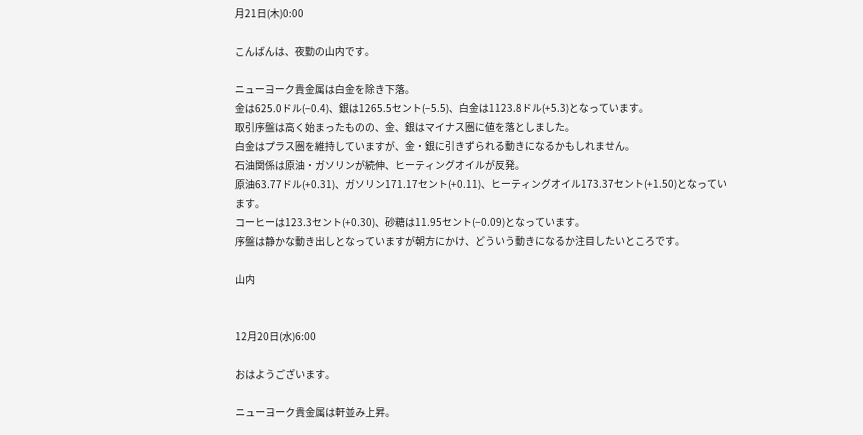月21日(木)0:00

こんばんは、夜勤の山内です。

ニューヨーク貴金属は白金を除き下落。
金は625.0ドル(−0.4)、銀は1265.5セント(−5.5)、白金は1123.8ドル(+5.3)となっています。
取引序盤は高く始まったものの、金、銀はマイナス圏に値を落としました。
白金はプラス圏を維持していますが、金・銀に引きずられる動きになるかもしれません。
石油関係は原油・ガソリンが続伸、ヒーティングオイルが反発。
原油63.77ドル(+0.31)、ガソリン171.17セント(+0.11)、ヒーティングオイル173.37セント(+1.50)となっています。
コーヒーは123.3セント(+0.30)、砂糖は11.95セント(−0.09)となっています。
序盤は静かな動き出しとなっていますが朝方にかけ、どういう動きになるか注目したいところです。

山内


12月20日(水)6:00

おはようございます。

ニューヨーク貴金属は軒並み上昇。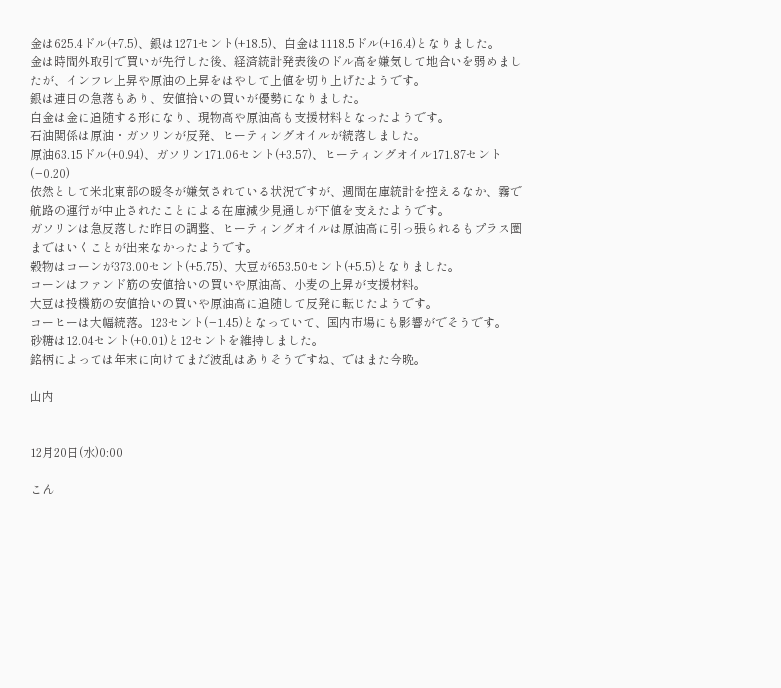金は625.4ドル(+7.5)、銀は1271セント(+18.5)、白金は1118.5ドル(+16.4)となりました。
金は時間外取引で買いが先行した後、経済統計発表後のドル高を嫌気して地合いを弱めましたが、インフレ上昇や原油の上昇をはやして上値を切り上げたようです。
銀は連日の急落もあり、安値拾いの買いが優勢になりました。
白金は金に追随する形になり、現物高や原油高も支援材料となったようです。
石油関係は原油・ガソリンが反発、ヒーティングオイルが続落しました。
原油63.15ドル(+0.94)、ガソリン171.06セント(+3.57)、ヒーティングオイル171.87セント(−0.20)
依然として米北東部の暖冬が嫌気されている状況ですが、週間在庫統計を控えるなか、霧で航路の運行が中止されたことによる在庫減少見通しが下値を支えたようです。
ガソリンは急反落した昨日の調整、ヒーティングオイルは原油高に引っ張られるもプラス圏まではいくことが出来なかったようです。
穀物はコーンが373.00セント(+5.75)、大豆が653.50セント(+5.5)となりました。
コーンはファンド筋の安値拾いの買いや原油高、小麦の上昇が支援材料。
大豆は投機筋の安値拾いの買いや原油高に追随して反発に転じたようです。
コーヒーは大幅続落。123セント(−1.45)となっていて、国内市場にも影響がでそうです。
砂糖は12.04セント(+0.01)と12セントを維持しました。
銘柄によっては年末に向けてまだ波乱はありそうですね、ではまた今晩。

山内


12月20日(水)0:00

こん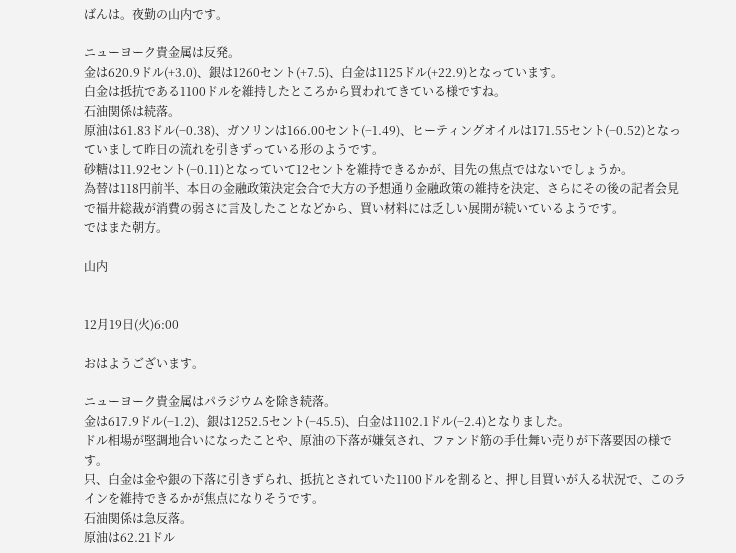ばんは。夜勤の山内です。

ニューヨーク貴金属は反発。
金は620.9ドル(+3.0)、銀は1260セント(+7.5)、白金は1125ドル(+22.9)となっています。
白金は抵抗である1100ドルを維持したところから買われてきている様ですね。
石油関係は続落。
原油は61.83ドル(−0.38)、ガソリンは166.00セント(−1.49)、ヒーティングオイルは171.55セント(−0.52)となっていまして昨日の流れを引きずっている形のようです。
砂糖は11.92セント(−0.11)となっていて12セントを維持できるかが、目先の焦点ではないでしょうか。
為替は118円前半、本日の金融政策決定会合で大方の予想通り金融政策の維持を決定、さらにその後の記者会見で福井総裁が消費の弱さに言及したことなどから、買い材料には乏しい展開が続いているようです。
ではまた朝方。

山内


12月19日(火)6:00

おはようございます。

ニューヨーク貴金属はパラジウムを除き続落。
金は617.9ドル(−1.2)、銀は1252.5セント(−45.5)、白金は1102.1ドル(−2.4)となりました。
ドル相場が堅調地合いになったことや、原油の下落が嫌気され、ファンド筋の手仕舞い売りが下落要因の様です。
只、白金は金や銀の下落に引きずられ、抵抗とされていた1100ドルを割ると、押し目買いが入る状況で、このラインを維持できるかが焦点になりそうです。
石油関係は急反落。
原油は62.21ドル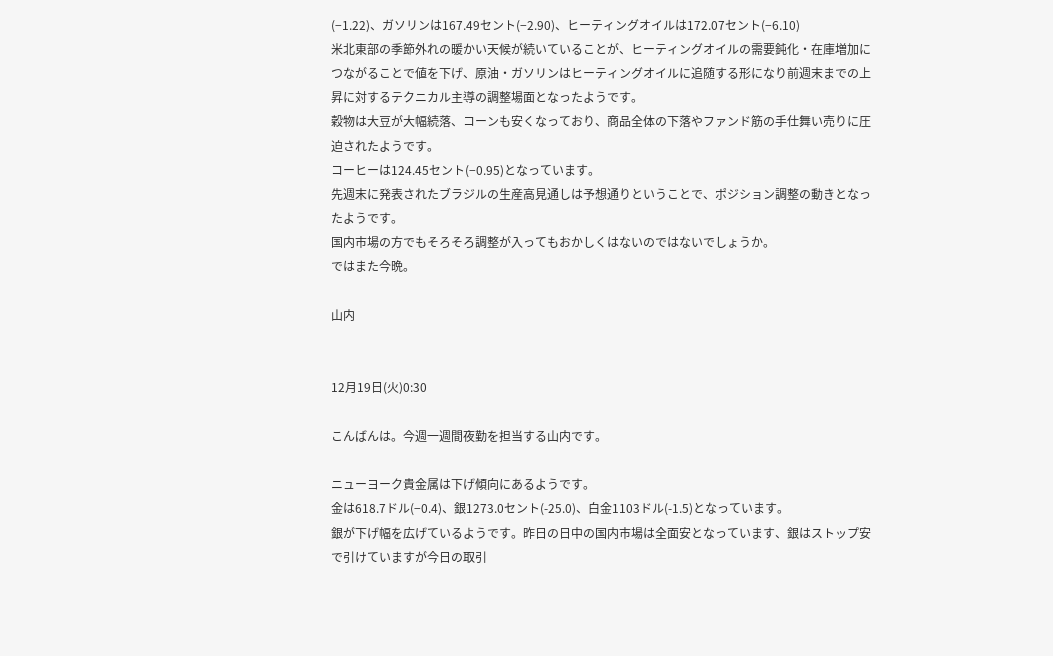(−1.22)、ガソリンは167.49セント(−2.90)、ヒーティングオイルは172.07セント(−6.10)
米北東部の季節外れの暖かい天候が続いていることが、ヒーティングオイルの需要鈍化・在庫増加につながることで値を下げ、原油・ガソリンはヒーティングオイルに追随する形になり前週末までの上昇に対するテクニカル主導の調整場面となったようです。
穀物は大豆が大幅続落、コーンも安くなっており、商品全体の下落やファンド筋の手仕舞い売りに圧迫されたようです。
コーヒーは124.45セント(−0.95)となっています。
先週末に発表されたブラジルの生産高見通しは予想通りということで、ポジション調整の動きとなったようです。
国内市場の方でもそろそろ調整が入ってもおかしくはないのではないでしょうか。
ではまた今晩。

山内


12月19日(火)0:30

こんばんは。今週一週間夜勤を担当する山内です。

ニューヨーク貴金属は下げ傾向にあるようです。
金は618.7ドル(−0.4)、銀1273.0セント(-25.0)、白金1103ドル(-1.5)となっています。
銀が下げ幅を広げているようです。昨日の日中の国内市場は全面安となっています、銀はストップ安で引けていますが今日の取引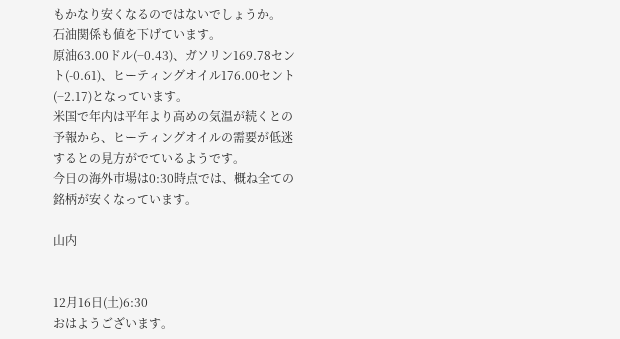もかなり安くなるのではないでしょうか。
石油関係も値を下げています。
原油63.00ドル(−0.43)、ガソリン169.78セント(-0.61)、ヒーティングオイル176.00セント(−2.17)となっています。
米国で年内は平年より高めの気温が続くとの予報から、ヒーティングオイルの需要が低迷するとの見方がでているようです。
今日の海外市場は0:30時点では、概ね全ての銘柄が安くなっています。

山内


12月16日(土)6:30
おはようございます。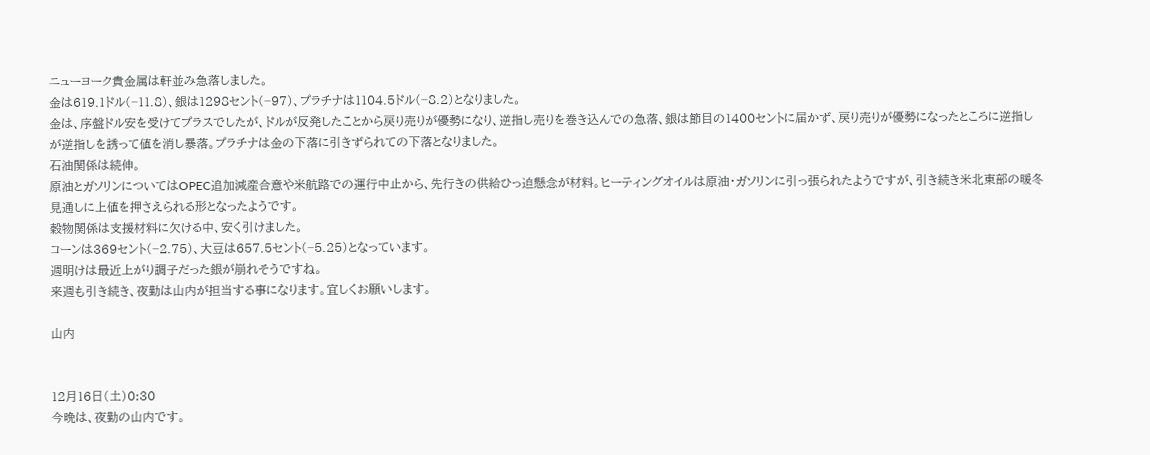ニューヨーク貴金属は軒並み急落しました。
金は619.1ドル(−11.8)、銀は1298セント(−97)、プラチナは1104.5ドル(−8.2)となりました。
金は、序盤ドル安を受けてプラスでしたが、ドルが反発したことから戻り売りが優勢になり、逆指し売りを巻き込んでの急落、銀は節目の1400セントに届かず、戻り売りが優勢になったところに逆指しが逆指しを誘って値を消し暴落。プラチナは金の下落に引きずられての下落となりました。
石油関係は続伸。
原油とガソリンについてはOPEC追加減産合意や米航路での運行中止から、先行きの供給ひっ迫懸念が材料。ヒーティングオイルは原油・ガソリンに引っ張られたようですが、引き続き米北東部の暖冬見通しに上値を押さえられる形となったようです。
穀物関係は支援材料に欠ける中、安く引けました。
コーンは369セント(−2.75)、大豆は657.5セント(−5.25)となっています。
週明けは最近上がり調子だった銀が崩れそうですね。
来週も引き続き、夜勤は山内が担当する事になります。宜しくお願いします。

山内


12月16日(土)0:30
今晩は、夜勤の山内です。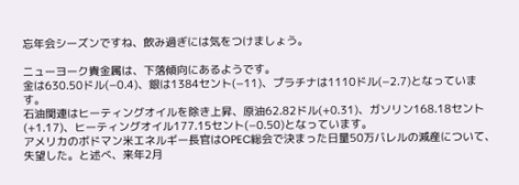忘年会シーズンですね、飲み過ぎには気をつけましょう。

ニューヨーク貴金属は、下落傾向にあるようです。
金は630.50ドル(−0.4)、銀は1384セント(−11)、プラチナは1110ドル(−2.7)となっています。
石油関連はヒーティングオイルを除き上昇、原油62.82ドル(+0.31)、ガソリン168.18セント(+1.17)、ヒーティングオイル177.15セント(−0.50)となっています。
アメリカのボドマン米エネルギー長官はOPEC総会で決まった日量50万バレルの減産について、失望した。と述べ、来年2月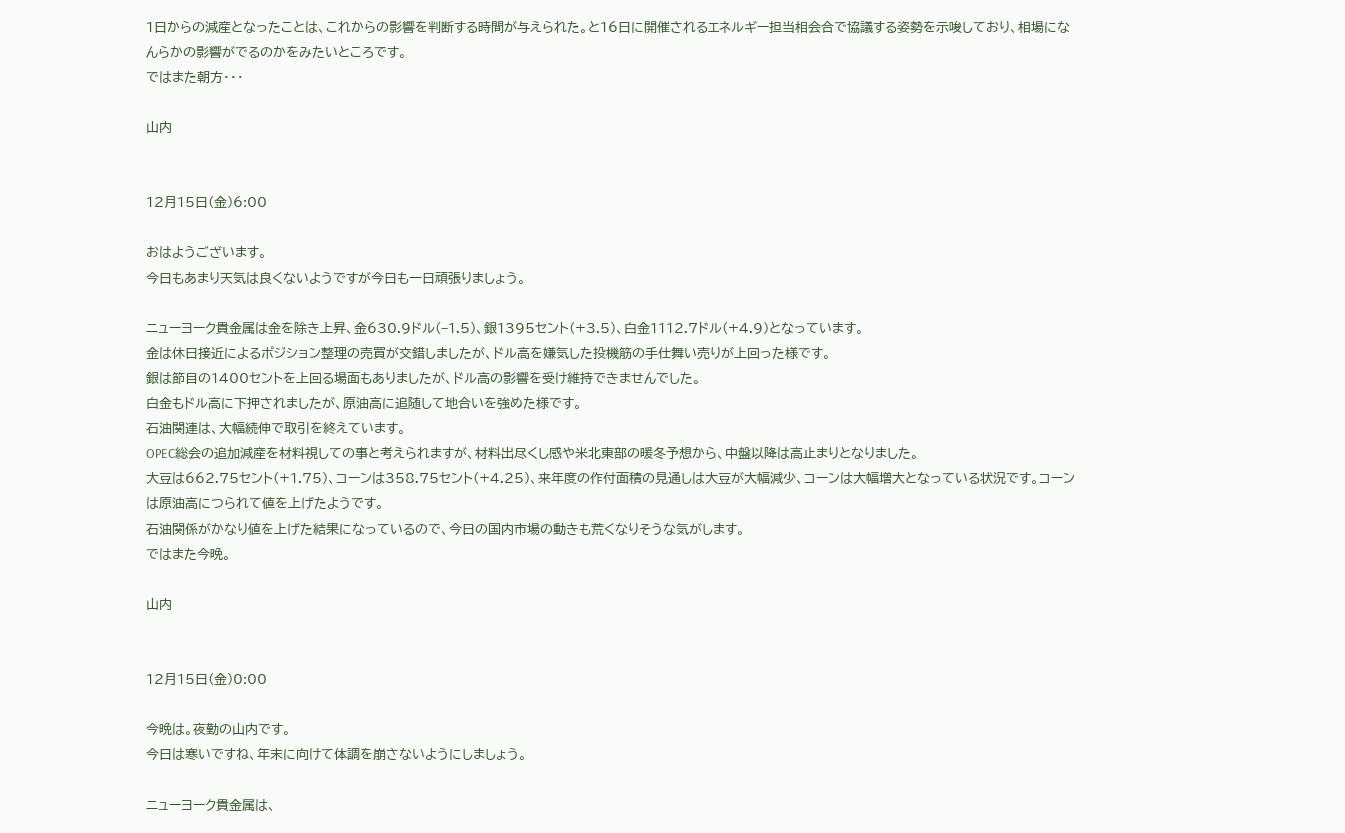1日からの減産となったことは、これからの影響を判断する時間が与えられた。と16日に開催されるエネルギー担当相会合で協議する姿勢を示唆しており、相場になんらかの影響がでるのかをみたいところです。
ではまた朝方・・・

山内


12月15日(金)6:00

おはようございます。
今日もあまり天気は良くないようですが今日も一日頑張りましょう。

ニューヨーク貴金属は金を除き上昇、金630.9ドル(−1.5)、銀1395セント(+3.5)、白金1112.7ドル(+4.9)となっています。
金は休日接近によるポジション整理の売買が交錯しましたが、ドル高を嫌気した投機筋の手仕舞い売りが上回った様です。
銀は節目の1400セントを上回る場面もありましたが、ドル高の影響を受け維持できませんでした。
白金もドル高に下押されましたが、原油高に追随して地合いを強めた様です。
石油関連は、大幅続伸で取引を終えています。
OPEC総会の追加減産を材料視しての事と考えられますが、材料出尽くし感や米北東部の暖冬予想から、中盤以降は高止まりとなりました。
大豆は662.75セント(+1.75)、コーンは358.75セント(+4.25)、来年度の作付面積の見通しは大豆が大幅減少、コーンは大幅増大となっている状況です。コーンは原油高につられて値を上げたようです。
石油関係がかなり値を上げた結果になっているので、今日の国内市場の動きも荒くなりそうな気がします。
ではまた今晩。

山内


12月15日(金)0:00

今晩は。夜勤の山内です。
今日は寒いですね、年末に向けて体調を崩さないようにしましょう。

ニューヨーク貴金属は、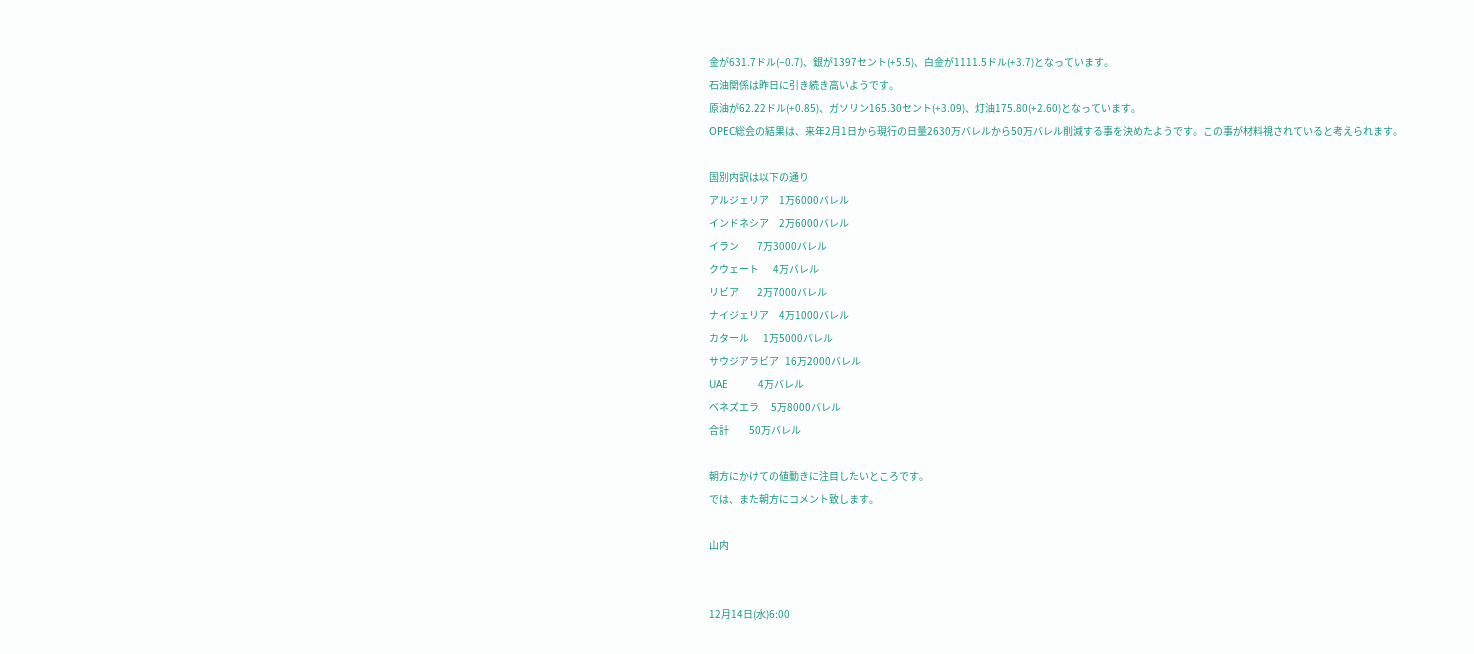金が631.7ドル(−0.7)、銀が1397セント(+5.5)、白金が1111.5ドル(+3.7)となっています。
石油関係は昨日に引き続き高いようです。
原油が62.22ドル(+0.85)、ガソリン165.30セント(+3.09)、灯油175.80(+2.60)となっています。
OPEC総会の結果は、来年2月1日から現行の日量2630万バレルから50万バレル削減する事を決めたようです。この事が材料視されていると考えられます。

国別内訳は以下の通り
アルジェリア     1万6000バレル
インドネシア     2万6000バレル
イラン         7万3000バレル
クウェート       4万バレル
リビア         2万7000バレル
ナイジェリア     4万1000バレル
カタール       1万5000バレル
サウジアラビア   16万2000バレル
UAE          4万バレル
ベネズエラ      5万8000バレル
合計          50万バレル

朝方にかけての値動きに注目したいところです。
では、また朝方にコメント致します。

山内


12月14日(水)6:00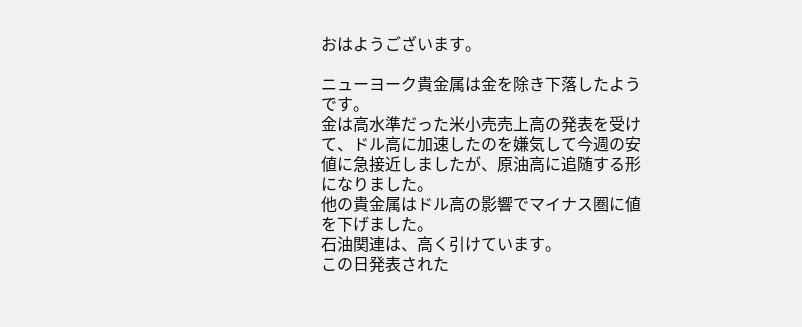おはようございます。

ニューヨーク貴金属は金を除き下落したようです。
金は高水準だった米小売売上高の発表を受けて、ドル高に加速したのを嫌気して今週の安値に急接近しましたが、原油高に追随する形になりました。
他の貴金属はドル高の影響でマイナス圏に値を下げました。
石油関連は、高く引けています。
この日発表された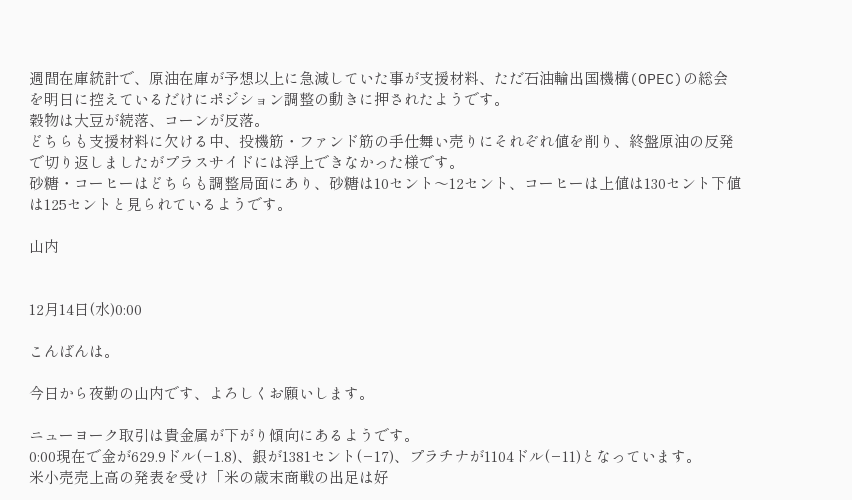週間在庫統計で、原油在庫が予想以上に急減していた事が支援材料、ただ石油輸出国機構(OPEC)の総会を明日に控えているだけにポジション調整の動きに押されたようです。
穀物は大豆が続落、コーンが反落。
どちらも支援材料に欠ける中、投機筋・ファンド筋の手仕舞い売りにそれぞれ値を削り、終盤原油の反発で切り返しましたがプラスサイドには浮上できなかった様です。
砂糖・コーヒーはどちらも調整局面にあり、砂糖は10セント〜12セント、コーヒーは上値は130セント下値は125セントと見られているようです。

山内


12月14日(水)0:00

こんばんは。

今日から夜勤の山内です、よろしくお願いします。

ニューヨーク取引は貴金属が下がり傾向にあるようです。
0:00現在で金が629.9ドル(−1.8)、銀が1381セント(−17)、プラチナが1104ドル(−11)となっています。
米小売売上高の発表を受け「米の歳末商戦の出足は好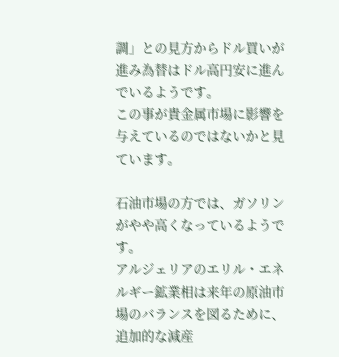調」との見方からドル買いが進み為替はドル高円安に進んでいるようです。
この事が貴金属市場に影響を与えているのではないかと見ています。

石油市場の方では、ガソリンがやや高くなっているようです。
アルジェリアのエリル・エネルギー鉱業相は来年の原油市場のバランスを図るために、追加的な減産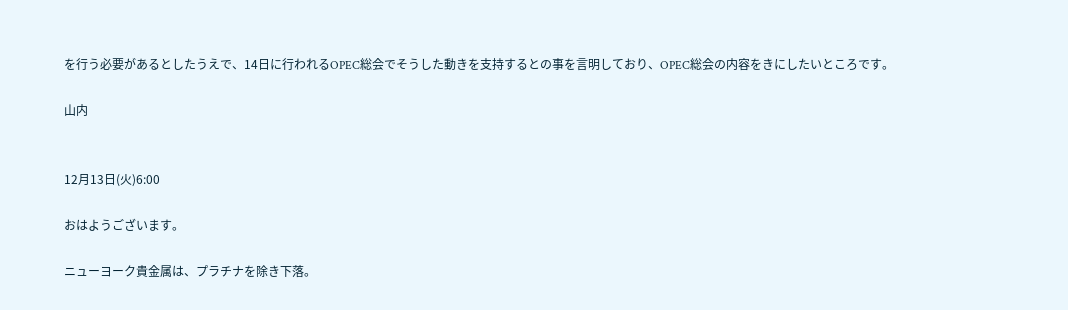を行う必要があるとしたうえで、14日に行われるOPEC総会でそうした動きを支持するとの事を言明しており、OPEC総会の内容をきにしたいところです。

山内


12月13日(火)6:00

おはようございます。

ニューヨーク貴金属は、プラチナを除き下落。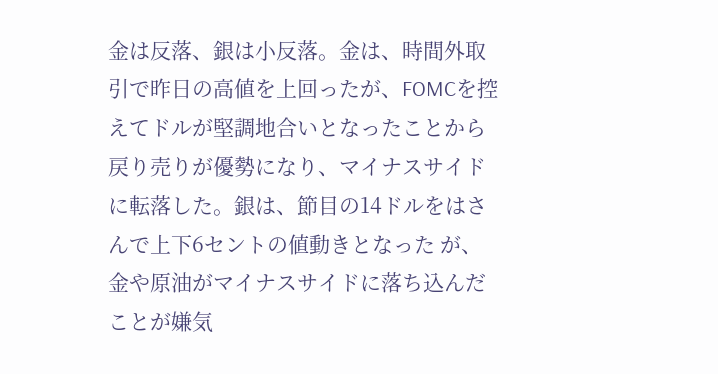金は反落、銀は小反落。金は、時間外取引で昨日の高値を上回ったが、FOMCを控えてドルが堅調地合いとなったことから戻り売りが優勢になり、マイナスサイドに転落した。銀は、節目の14ドルをはさんで上下6セントの値動きとなった が、金や原油がマイナスサイドに落ち込んだことが嫌気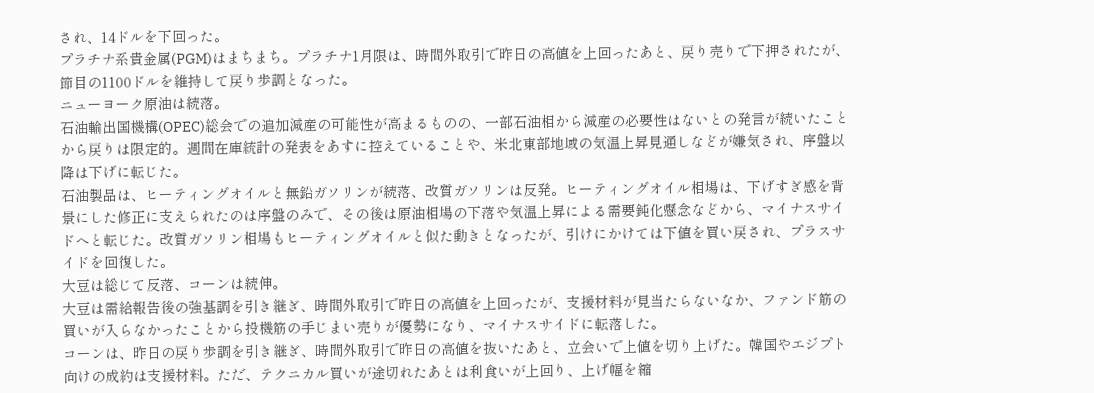され、14ドルを下回った。
プラチナ系貴金属(PGM)はまちまち。プラチナ1月限は、時間外取引で昨日の高値を上回ったあと、戻り売りで下押されたが、節目の1100ドルを維持して戻り歩調となった。
ニューヨーク原油は続落。
石油輸出国機構(OPEC)総会での追加減産の可能性が高まるものの、一部石油相から減産の必要性はないとの発言が続いたことから戻りは限定的。週間在庫統計の発表をあすに控えていることや、米北東部地域の気温上昇見通しなどが嫌気され、序盤以降は下げに転じた。
石油製品は、ヒーティングオイルと無鉛ガソリンが続落、改質ガソリンは反発。ヒーティングオイル相場は、下げすぎ感を背景にした修正に支えられたのは序盤のみで、その後は原油相場の下落や気温上昇による需要鈍化懸念などから、マイナスサイドへと転じた。改質ガソリン相場もヒーティングオイルと似た動きとなったが、引けにかけては下値を買い戻され、プラスサイドを回復した。
大豆は総じて反落、コーンは続伸。
大豆は需給報告後の強基調を引き継ぎ、時間外取引で昨日の高値を上回ったが、支援材料が見当たらないなか、ファンド筋の買いが入らなかったことから投機筋の手じまい売りが優勢になり、マイナスサイドに転落した。
コーンは、昨日の戻り歩調を引き継ぎ、時間外取引で昨日の高値を抜いたあと、立会いで上値を切り上げた。韓国やエジプト向けの成約は支援材料。ただ、テクニカル買いが途切れたあとは利食いが上回り、上げ幅を縮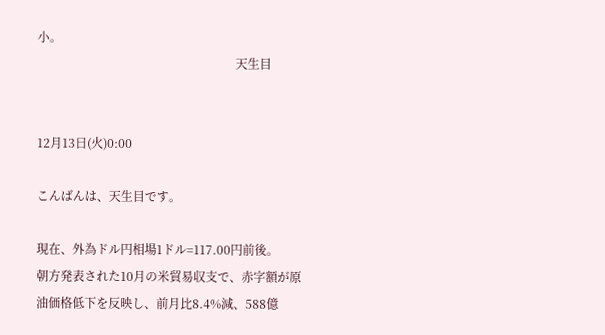小。
                                                                  天生目


12月13日(火)0:00

こんばんは、天生目です。

現在、外為ドル円相場1ドル=117.00円前後。
朝方発表された10月の米貿易収支で、赤字額が原油価格低下を反映し、前月比8.4%減、588億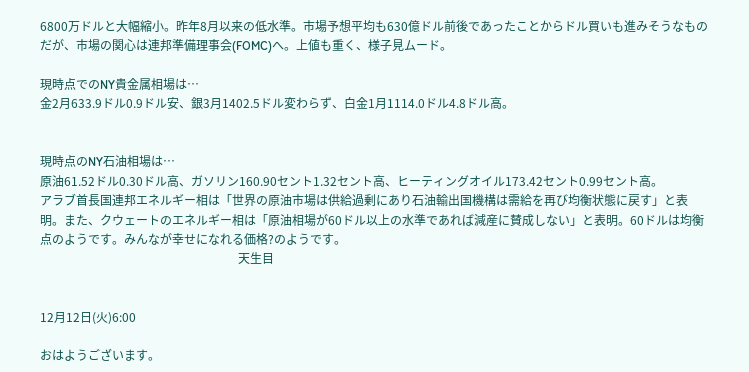6800万ドルと大幅縮小。昨年8月以来の低水準。市場予想平均も630億ドル前後であったことからドル買いも進みそうなものだが、市場の関心は連邦準備理事会(FOMC)へ。上値も重く、様子見ムード。

現時点でのNY貴金属相場は…
金2月633.9ドル0.9ドル安、銀3月1402.5ドル変わらず、白金1月1114.0ドル4.8ドル高。


現時点のNY石油相場は…
原油61.52ドル0.30ドル高、ガソリン160.90セント1.32セント高、ヒーティングオイル173.42セント0.99セント高。
アラブ首長国連邦エネルギー相は「世界の原油市場は供給過剰にあり石油輸出国機構は需給を再び均衡状態に戻す」と表明。また、クウェートのエネルギー相は「原油相場が60ドル以上の水準であれば減産に賛成しない」と表明。60ドルは均衡点のようです。みんなが幸せになれる価格?のようです。
                                                                  天生目


12月12日(火)6:00

おはようございます。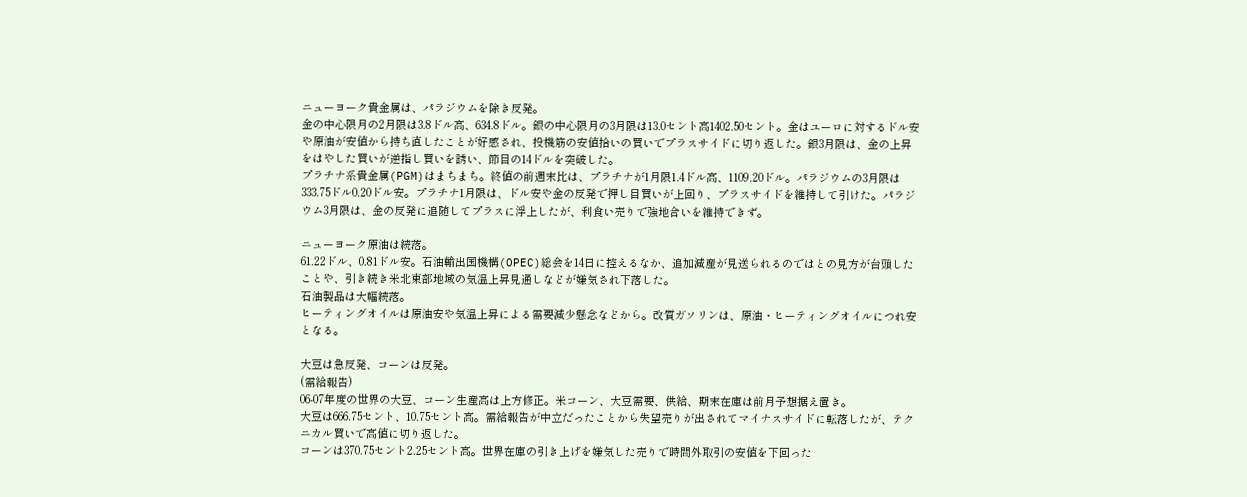ニューヨーク貴金属は、パラジウムを除き反発。
金の中心限月の2月限は3.8ドル高、634.8ドル。銀の中心限月の3月限は13.0セント高1402.50セント。金はユーロに対するドル安や原油が安値から持ち直したことが好感され、投機筋の安値拾いの買いでプラスサイドに切り返した。銀3月限は、金の上昇をはやした買いが逆指し買いを誘い、節目の14ドルを突破した。
プラチナ系貴金属(PGM)はまちまち。終値の前週末比は、プラチナが1月限1.4ドル高、1109.20ドル。パラジウムの3月限は333.75ドル0.20ドル安。プラチナ1月限は、ドル安や金の反発で押し目買いが上回り、プラスサイドを維持して引けた。パラジウム3月限は、金の反発に追随してプラスに浮上したが、利食い売りで強地合いを維持できず。

ニューヨーク原油は続落。
61.22ドル、0.81ドル安。石油輸出国機構(OPEC)総会を14日に控えるなか、追加減産が見送られるのではとの見方が台頭したことや、引き続き米北東部地域の気温上昇見通しなどが嫌気され下落した。
石油製品は大幅続落。
ヒーティングオイルは原油安や気温上昇による需要減少懸念などから。改質ガソリンは、原油・ヒーティングオイルにつれ安となる。

大豆は急反発、コーンは反発。
(需給報告)
06-07年度の世界の大豆、コーン生産高は上方修正。米コーン、大豆需要、供給、期末在庫は前月予想据え置き。
大豆は666.75セント、10.75セント高。需給報告が中立だったことから失望売りが出されてマイナスサイドに転落したが、テクニカル買いで高値に切り返した。
コーンは370.75セント2.25セント高。世界在庫の引き上げを嫌気した売りで時間外取引の安値を下回った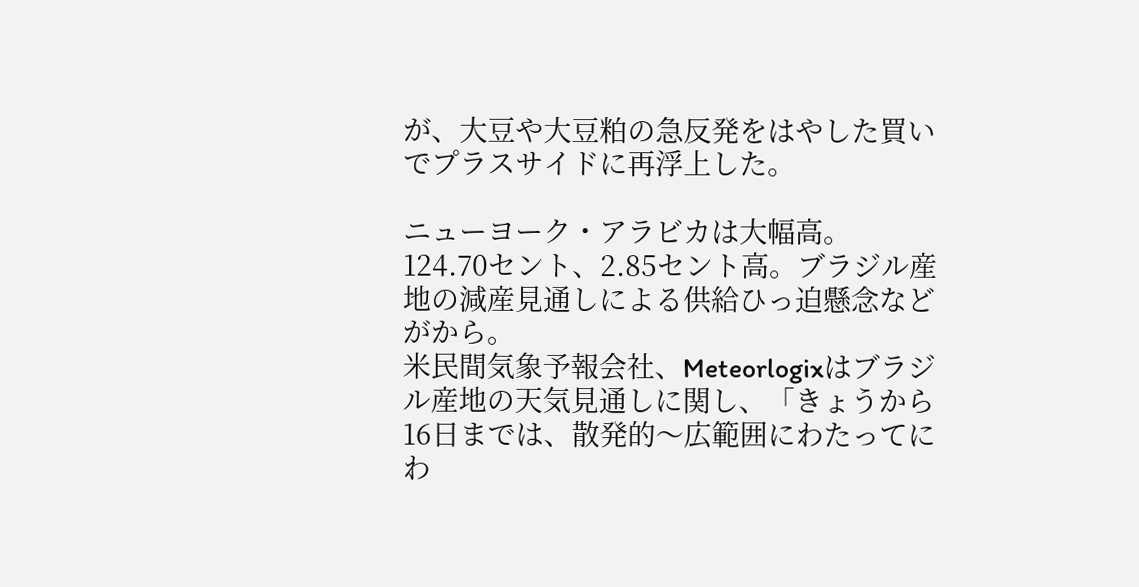が、大豆や大豆粕の急反発をはやした買いでプラスサイドに再浮上した。

ニューヨーク・アラビカは大幅高。
124.70セント、2.85セント高。ブラジル産地の減産見通しによる供給ひっ迫懸念などがから。
米民間気象予報会社、Meteorlogixはブラジル産地の天気見通しに関し、「きょうから16日までは、散発的〜広範囲にわたってにわ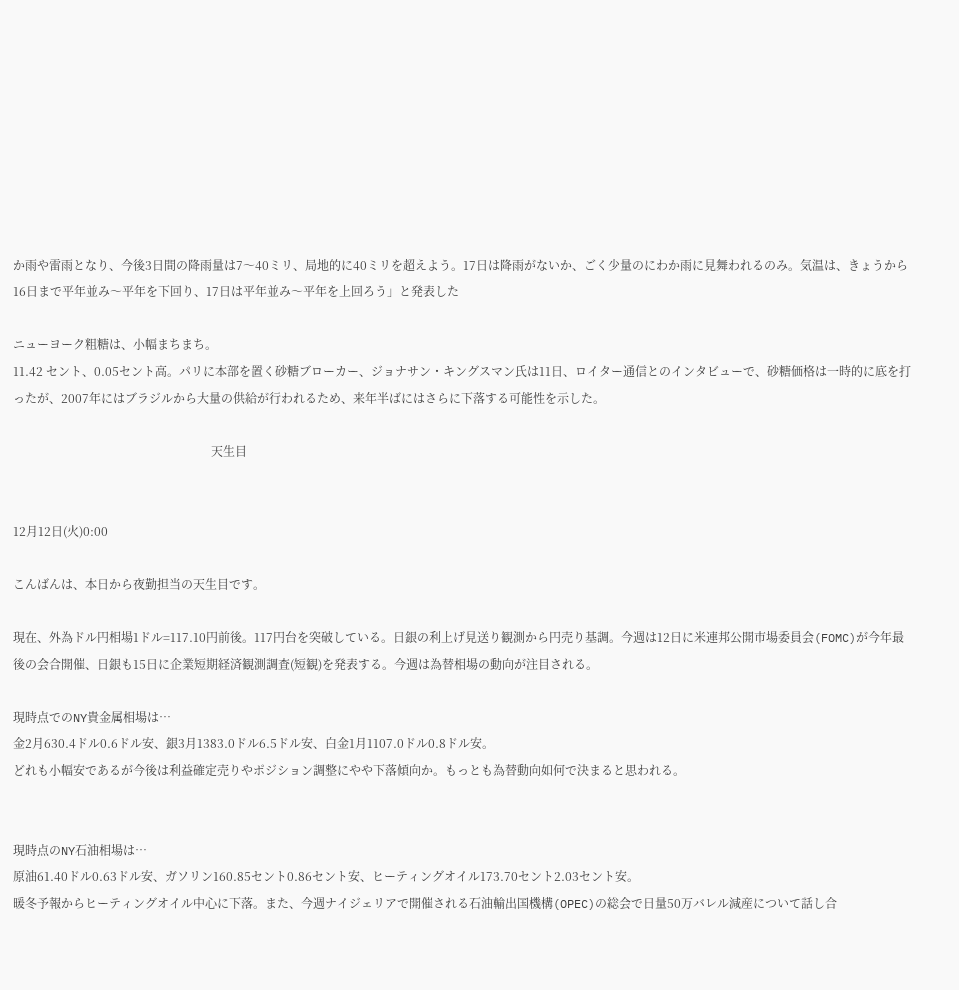か雨や雷雨となり、今後3日間の降雨量は7〜40ミリ、局地的に40ミリを超えよう。17日は降雨がないか、ごく少量のにわか雨に見舞われるのみ。気温は、きょうから16日まで平年並み〜平年を下回り、17日は平年並み〜平年を上回ろう」と発表した

ニューヨーク粗糖は、小幅まちまち。
11.42 セント、0.05セント高。パリに本部を置く砂糖ブローカー、ジョナサン・キングスマン氏は11日、ロイター通信とのインタビューで、砂糖価格は一時的に底を打ったが、2007年にはブラジルから大量の供給が行われるため、来年半ばにはさらに下落する可能性を示した。

                                                                  天生目


12月12日(火)0:00

こんばんは、本日から夜勤担当の天生目です。

現在、外為ドル円相場1ドル=117.10円前後。117円台を突破している。日銀の利上げ見送り観測から円売り基調。今週は12日に米連邦公開市場委員会(FOMC)が今年最後の会合開催、日銀も15日に企業短期経済観測調査(短観)を発表する。今週は為替相場の動向が注目される。

現時点でのNY貴金属相場は…
金2月630.4ドル0.6ドル安、銀3月1383.0ドル6.5ドル安、白金1月1107.0ドル0.8ドル安。
どれも小幅安であるが今後は利益確定売りやポジション調整にやや下落傾向か。もっとも為替動向如何で決まると思われる。


現時点のNY石油相場は…
原油61.40ドル0.63ドル安、ガソリン160.85セント0.86セント安、ヒーティングオイル173.70セント2.03セント安。
暖冬予報からヒーティングオイル中心に下落。また、今週ナイジェリアで開催される石油輸出国機構(OPEC)の総会で日量50万バレル減産について話し合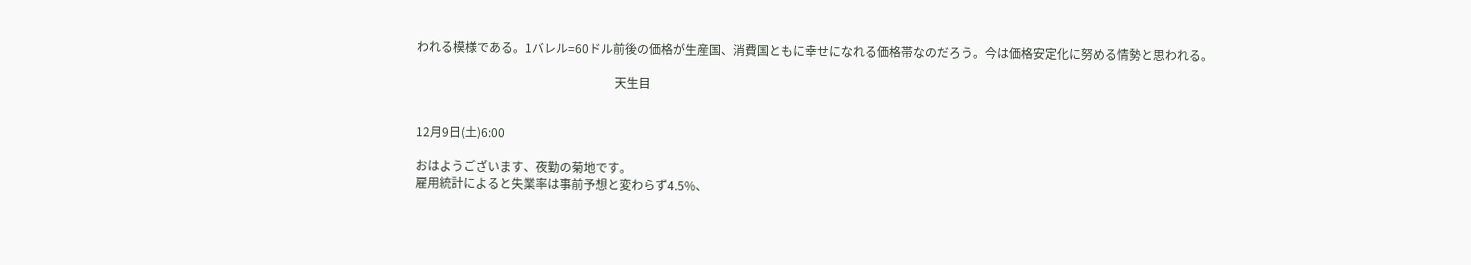われる模様である。1バレル=60ドル前後の価格が生産国、消費国ともに幸せになれる価格帯なのだろう。今は価格安定化に努める情勢と思われる。

                                                                  天生目


12月9日(土)6:00

おはようございます、夜勤の菊地です。
雇用統計によると失業率は事前予想と変わらず4.5%、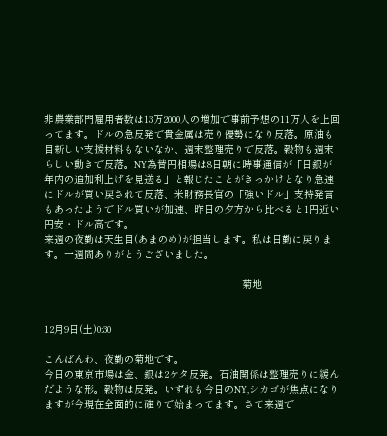非農業部門雇用者数は13万2000人の増加で事前予想の11万人を上回ってます。ドルの急反発で貴金属は売り優勢になり反落。原油も目新しい支援材料もないなか、週末整理売りで反落。穀物も週末らしい動きで反落。NY為替円相場は8日朝に時事通信が「日銀が年内の追加利上げを見送る」と報じたことがきっかけとなり急速にドルが買い戻されて反落、米財務長官の「強いドル」支持発言もあったようでドル買いが加速、昨日の夕方から比べると1円近い円安・ドル高です。
来週の夜勤は天生目(あまのめ)が担当します。私は日勤に戻ります。一週間ありがとうございました。

                                                                  菊地


12月9日(土)0:30

こんばんわ、夜勤の菊地です。
今日の東京市場は金、銀は2ケタ反発。石油関係は整理売りに緩んだような形。穀物は反発。いずれも今日のNY,シカゴが焦点になりますが今現在全面的に確りで始まってます。さて来週で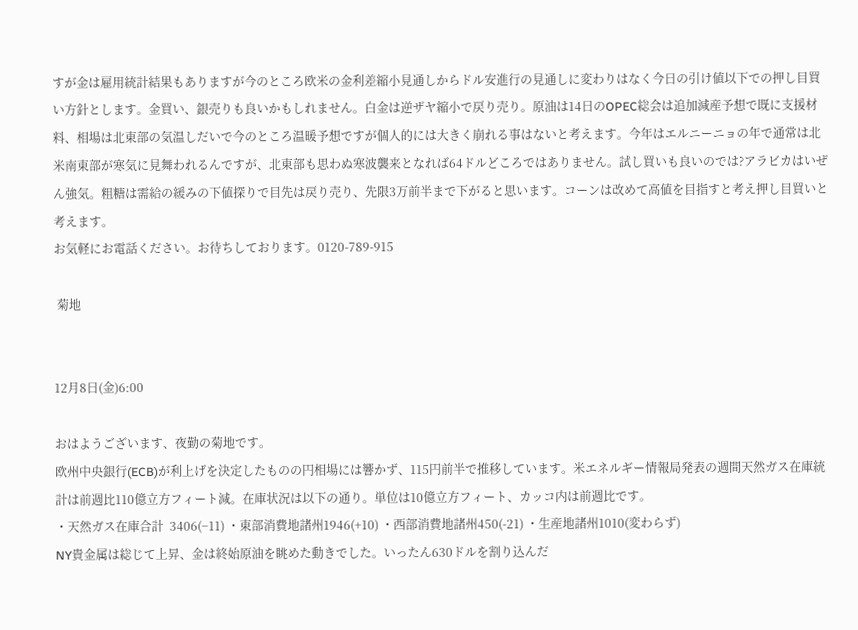すが金は雇用統計結果もありますが今のところ欧米の金利差縮小見通しからドル安進行の見通しに変わりはなく今日の引け値以下での押し目買い方針とします。金買い、銀売りも良いかもしれません。白金は逆ザヤ縮小で戻り売り。原油は14日のOPEC総会は追加減産予想で既に支援材料、相場は北東部の気温しだいで今のところ温暖予想ですが個人的には大きく崩れる事はないと考えます。今年はエルニーニョの年で通常は北米南東部が寒気に見舞われるんですが、北東部も思わぬ寒波襲来となれば64ドルどころではありません。試し買いも良いのでは?アラビカはいぜん強気。粗糖は需給の緩みの下値探りで目先は戻り売り、先限3万前半まで下がると思います。コーンは改めて高値を目指すと考え押し目買いと考えます。
お気軽にお電話ください。お待ちしております。0120-789-915

 菊地


12月8日(金)6:00

おはようございます、夜勤の菊地です。
欧州中央銀行(ECB)が利上げを決定したものの円相場には響かず、115円前半で推移しています。米エネルギー情報局発表の週間天然ガス在庫統計は前週比110億立方フィート減。在庫状況は以下の通り。単位は10億立方フィート、カッコ内は前週比です。
・天然ガス在庫合計  3406(−11) ・東部消費地諸州1946(+10) ・西部消費地諸州450(-21) ・生産地諸州1010(変わらず)
NY貴金属は総じて上昇、金は終始原油を眺めた動きでした。いったん630ドルを割り込んだ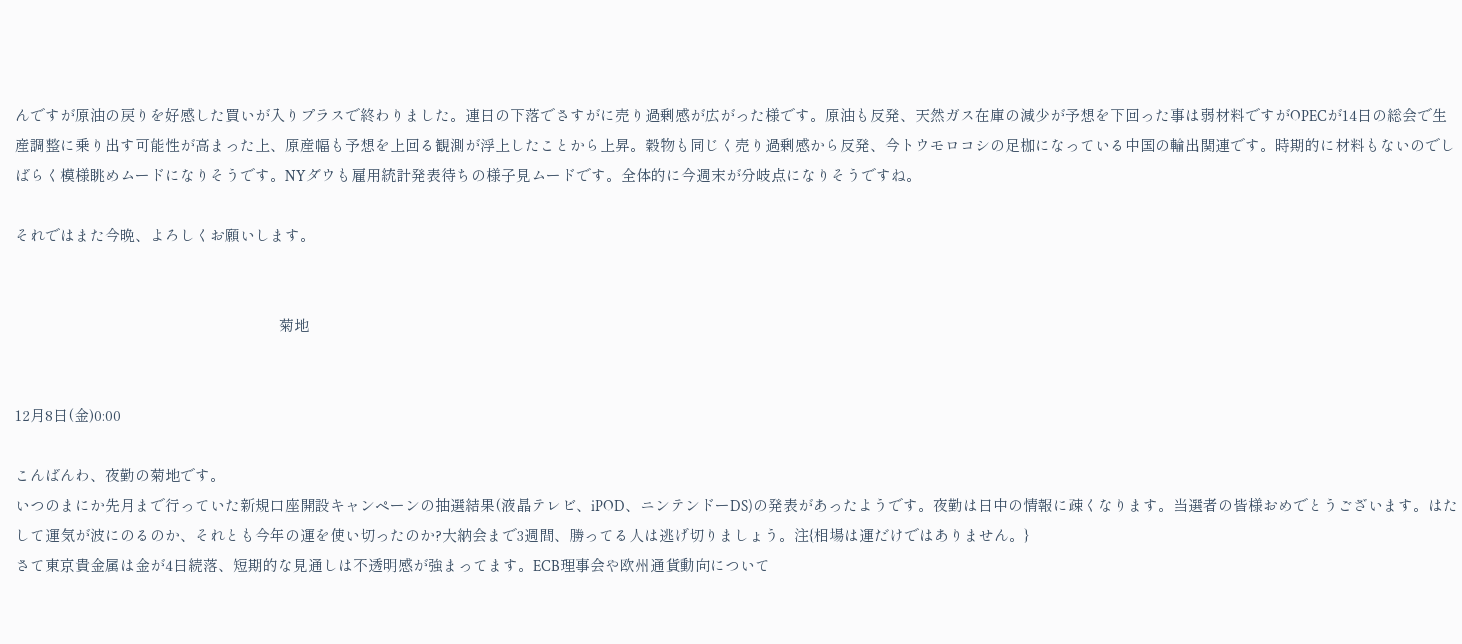んですが原油の戻りを好感した買いが入りプラスで終わりました。連日の下落でさすがに売り過剰感が広がった様です。原油も反発、天然ガス在庫の減少が予想を下回った事は弱材料ですがOPECが14日の総会で生産調整に乗り出す可能性が高まった上、原産幅も予想を上回る観測が浮上したことから上昇。穀物も同じく売り過剰感から反発、今トウモロコシの足枷になっている中国の輸出関連です。時期的に材料もないのでしばらく模様眺めムードになりそうです。NYダウも雇用統計発表待ちの様子見ムードです。全体的に今週末が分岐点になりそうですね。

それではまた今晩、よろしくお願いします。


                                                                  菊地


12月8日(金)0:00

こんばんわ、夜勤の菊地です。
いつのまにか先月まで行っていた新規口座開設キャンペーンの抽選結果(液晶テレビ、iPOD、ニンテンドーDS)の発表があったようです。夜勤は日中の情報に疎くなります。当選者の皆様おめでとうございます。はたして運気が波にのるのか、それとも今年の運を使い切ったのか?大納会まで3週間、勝ってる人は逃げ切りましょう。注{相場は運だけではありません。}
さて東京貴金属は金が4日続落、短期的な見通しは不透明感が強まってます。ECB理事会や欧州通貨動向について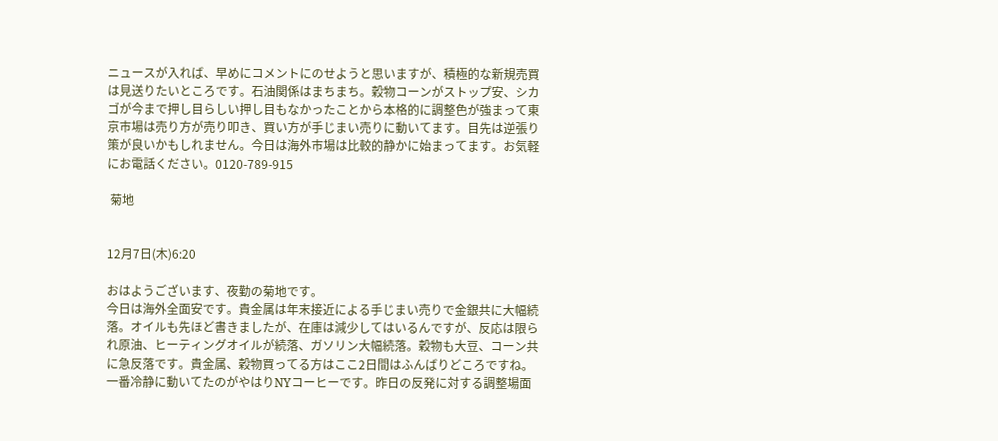ニュースが入れば、早めにコメントにのせようと思いますが、積極的な新規売買は見送りたいところです。石油関係はまちまち。穀物コーンがストップ安、シカゴが今まで押し目らしい押し目もなかったことから本格的に調整色が強まって東京市場は売り方が売り叩き、買い方が手じまい売りに動いてます。目先は逆張り策が良いかもしれません。今日は海外市場は比較的静かに始まってます。お気軽にお電話ください。0120-789-915

 菊地


12月7日(木)6:20

おはようございます、夜勤の菊地です。
今日は海外全面安です。貴金属は年末接近による手じまい売りで金銀共に大幅続落。オイルも先ほど書きましたが、在庫は減少してはいるんですが、反応は限られ原油、ヒーティングオイルが続落、ガソリン大幅続落。穀物も大豆、コーン共に急反落です。貴金属、穀物買ってる方はここ2日間はふんばりどころですね。一番冷静に動いてたのがやはりNYコーヒーです。昨日の反発に対する調整場面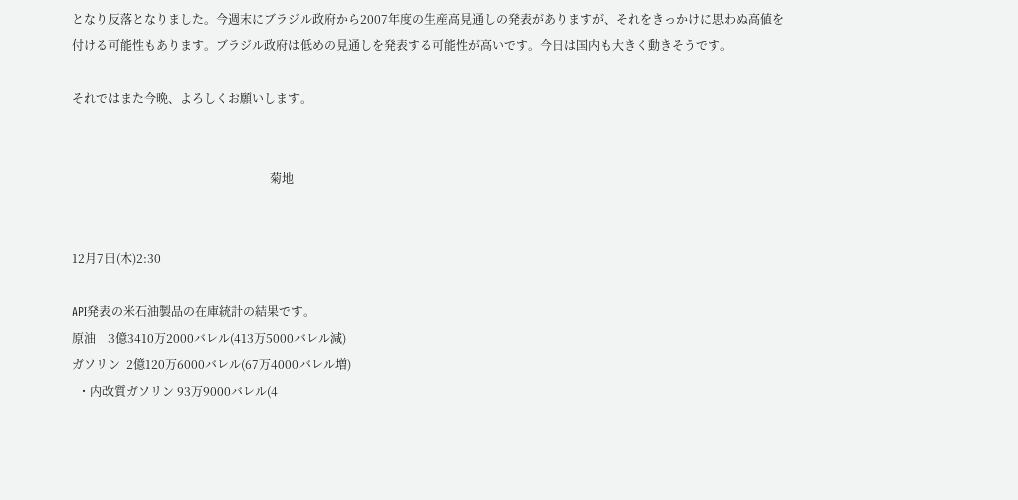となり反落となりました。今週末にブラジル政府から2007年度の生産高見通しの発表がありますが、それをきっかけに思わぬ高値を付ける可能性もあります。ブラジル政府は低めの見通しを発表する可能性が高いです。今日は国内も大きく動きそうです。

それではまた今晩、よろしくお願いします。


                                                                  菊地


12月7日(木)2:30

API発表の米石油製品の在庫統計の結果です。
原油    3億3410万2000バレル(413万5000バレル減)
ガソリン  2億120万6000バレル(67万4000バレル増)
  ・内改質ガソリン 93万9000バレル(4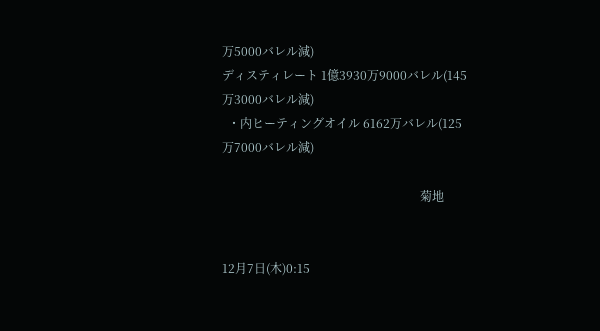万5000バレル減)
ディスティレート 1億3930万9000バレル(145万3000バレル減)
  ・内ヒーティングオイル 6162万バレル(125万7000バレル減)

                                                                  菊地


12月7日(木)0:15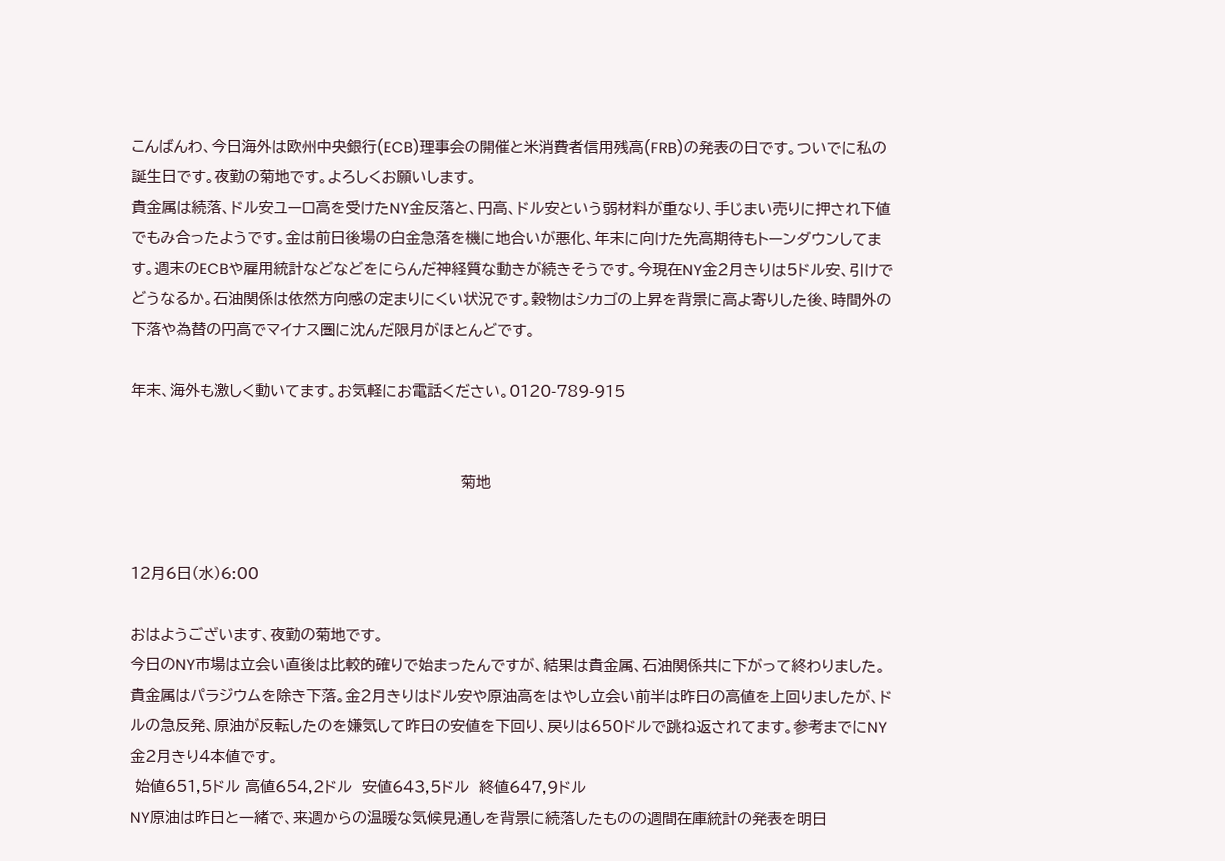こんばんわ、今日海外は欧州中央銀行(ECB)理事会の開催と米消費者信用残高(FRB)の発表の日です。ついでに私の誕生日です。夜勤の菊地です。よろしくお願いします。
貴金属は続落、ドル安ユーロ高を受けたNY金反落と、円高、ドル安という弱材料が重なり、手じまい売りに押され下値でもみ合ったようです。金は前日後場の白金急落を機に地合いが悪化、年末に向けた先高期待もトーンダウンしてます。週末のECBや雇用統計などなどをにらんだ神経質な動きが続きそうです。今現在NY金2月きりは5ドル安、引けでどうなるか。石油関係は依然方向感の定まりにくい状況です。穀物はシカゴの上昇を背景に高よ寄りした後、時間外の下落や為替の円高でマイナス圏に沈んだ限月がほとんどです。

年末、海外も激しく動いてます。お気軽にお電話ください。0120-789-915


                                                                  菊地


12月6日(水)6:00

おはようございます、夜勤の菊地です。
今日のNY市場は立会い直後は比較的確りで始まったんですが、結果は貴金属、石油関係共に下がって終わりました。
貴金属はパラジウムを除き下落。金2月きりはドル安や原油高をはやし立会い前半は昨日の高値を上回りましたが、ドルの急反発、原油が反転したのを嫌気して昨日の安値を下回り、戻りは650ドルで跳ね返されてます。参考までにNY金2月きり4本値です。
 始値651,5ドル 高値654,2ドル  安値643,5ドル  終値647,9ドル
NY原油は昨日と一緒で、来週からの温暖な気候見通しを背景に続落したものの週間在庫統計の発表を明日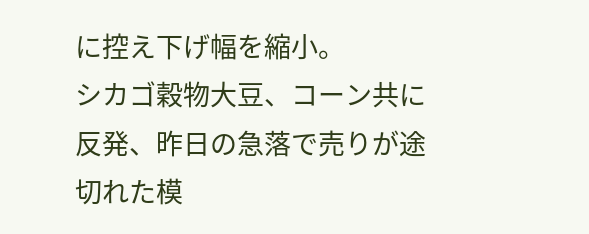に控え下げ幅を縮小。
シカゴ穀物大豆、コーン共に反発、昨日の急落で売りが途切れた模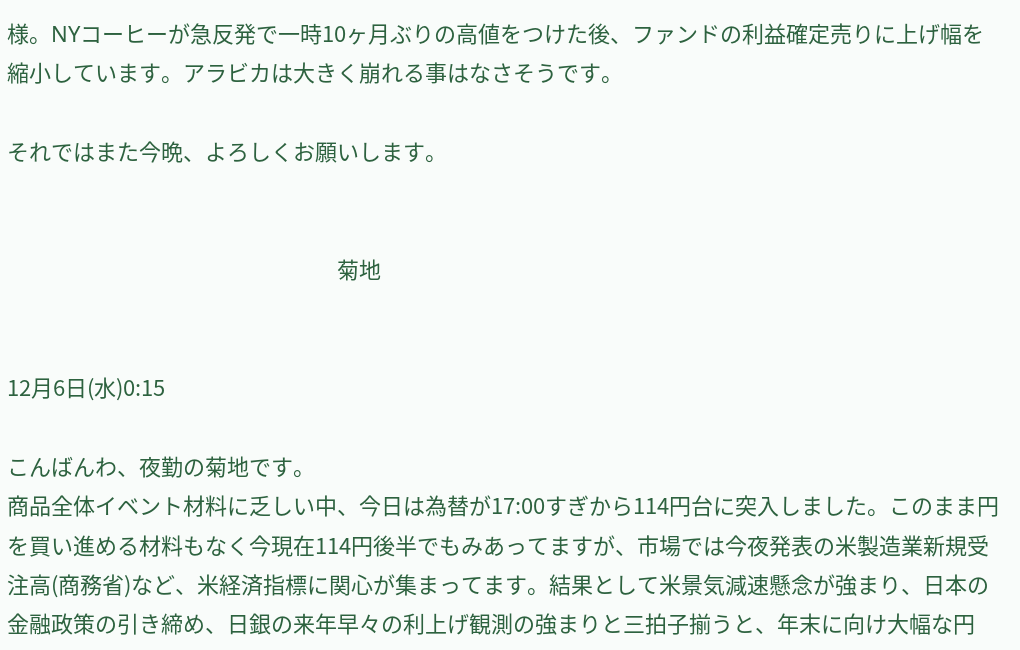様。NYコーヒーが急反発で一時10ヶ月ぶりの高値をつけた後、ファンドの利益確定売りに上げ幅を縮小しています。アラビカは大きく崩れる事はなさそうです。

それではまた今晩、よろしくお願いします。


                                                                  菊地


12月6日(水)0:15

こんばんわ、夜勤の菊地です。
商品全体イベント材料に乏しい中、今日は為替が17:00すぎから114円台に突入しました。このまま円を買い進める材料もなく今現在114円後半でもみあってますが、市場では今夜発表の米製造業新規受注高(商務省)など、米経済指標に関心が集まってます。結果として米景気減速懸念が強まり、日本の金融政策の引き締め、日銀の来年早々の利上げ観測の強まりと三拍子揃うと、年末に向け大幅な円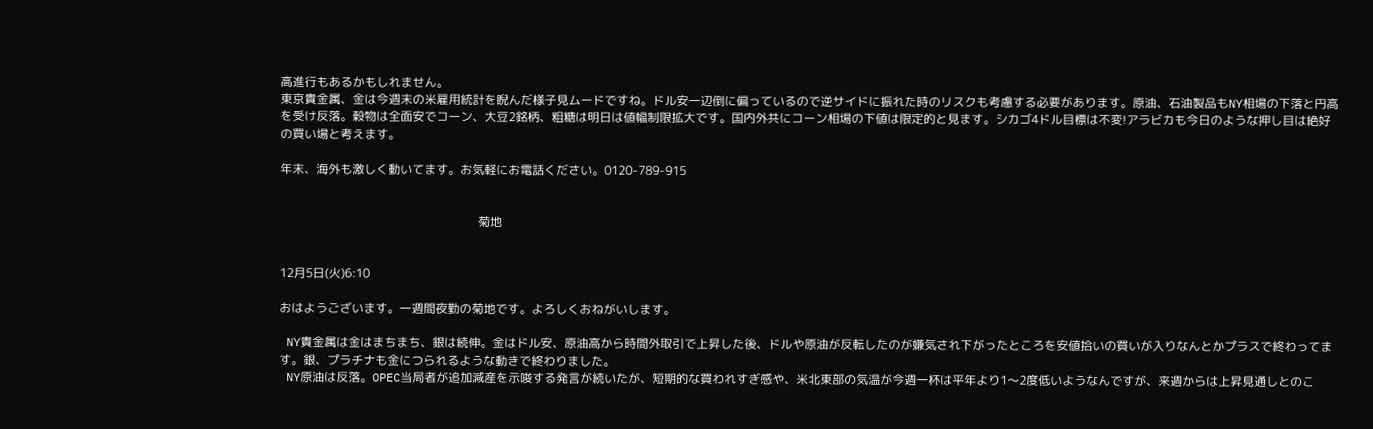高進行もあるかもしれません。
東京貴金属、金は今週末の米雇用統計を睨んだ様子見ムードですね。ドル安一辺倒に偏っているので逆サイドに振れた時のリスクも考慮する必要があります。原油、石油製品もNY相場の下落と円高を受け反落。穀物は全面安でコーン、大豆2銘柄、粗糖は明日は値幅制限拡大です。国内外共にコーン相場の下値は限定的と見ます。シカゴ4ドル目標は不変!アラビカも今日のような押し目は絶好の買い場と考えます。

年末、海外も激しく動いてます。お気軽にお電話ください。0120-789-915


                                                                  菊地


12月5日(火)6:10

おはようございます。一週間夜勤の菊地です。よろしくおねがいします。

 NY貴金属は金はまちまち、銀は続伸。金はドル安、原油高から時間外取引で上昇した後、ドルや原油が反転したのが嫌気され下がったところを安値拾いの買いが入りなんとかプラスで終わってます。銀、プラチナも金につられるような動きで終わりました。
 NY原油は反落。OPEC当局者が追加減産を示唆する発言が続いたが、短期的な買われすぎ感や、米北東部の気温が今週一杯は平年より1〜2度低いようなんですが、来週からは上昇見通しとのこ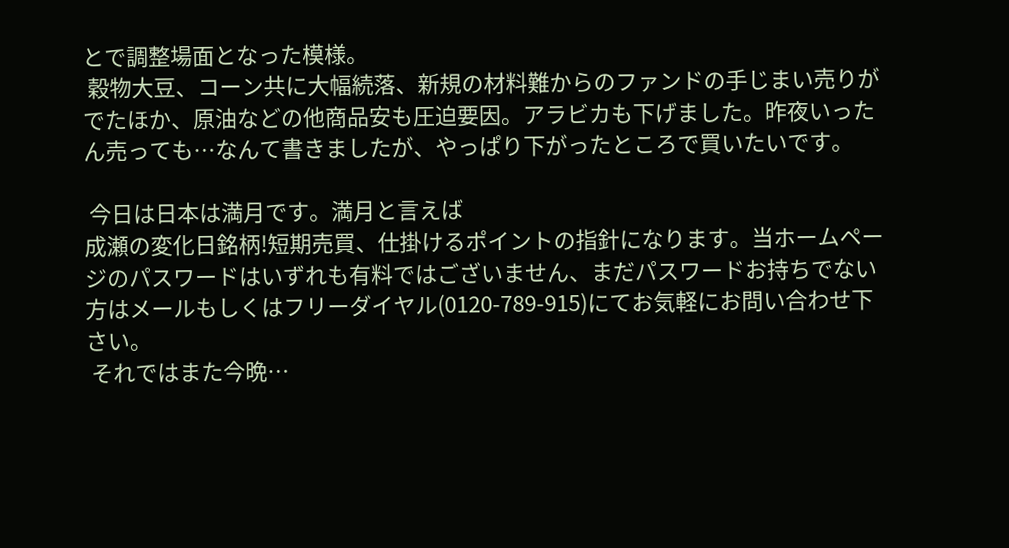とで調整場面となった模様。
 穀物大豆、コーン共に大幅続落、新規の材料難からのファンドの手じまい売りがでたほか、原油などの他商品安も圧迫要因。アラビカも下げました。昨夜いったん売っても…なんて書きましたが、やっぱり下がったところで買いたいです。

 今日は日本は満月です。満月と言えば
成瀬の変化日銘柄!短期売買、仕掛けるポイントの指針になります。当ホームページのパスワードはいずれも有料ではございません、まだパスワードお持ちでない方はメールもしくはフリーダイヤル(0120-789-915)にてお気軽にお問い合わせ下さい。
 それではまた今晩…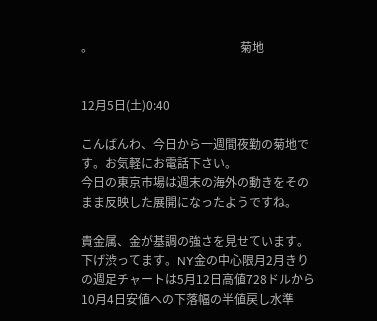。                                                 菊地


12月5日(土)0:40

こんばんわ、今日から一週間夜勤の菊地です。お気軽にお電話下さい。
今日の東京市場は週末の海外の動きをそのまま反映した展開になったようですね。

貴金属、金が基調の強さを見せています。下げ渋ってます。NY金の中心限月2月きりの週足チャートは5月12日高値728ドルから10月4日安値への下落幅の半値戻し水準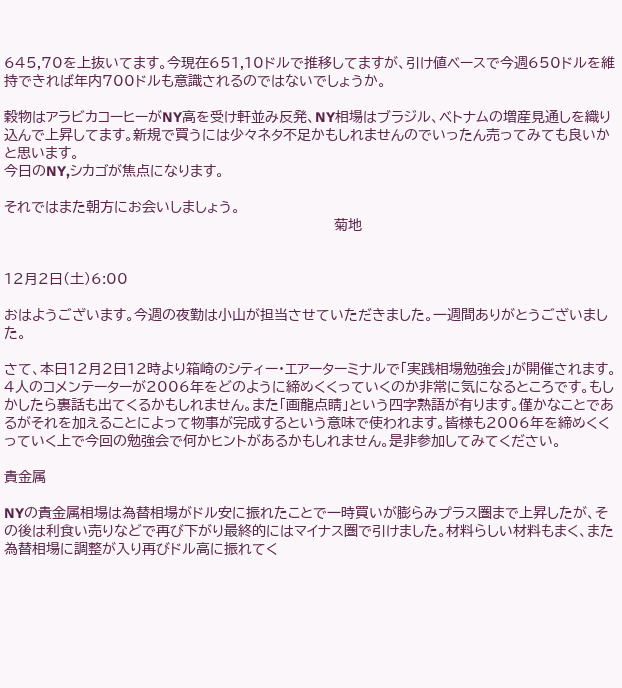645,70を上抜いてます。今現在651,10ドルで推移してますが、引け値ベースで今週650ドルを維持できれば年内700ドルも意識されるのではないでしょうか。

穀物はアラビカコーヒーがNY高を受け軒並み反発、NY相場はブラジル、ベトナムの増産見通しを織り込んで上昇してます。新規で買うには少々ネタ不足かもしれませんのでいったん売ってみても良いかと思います。
今日のNY,シカゴが焦点になります。

それではまた朝方にお会いしましょう。
                                                                  菊地


12月2日(土)6:00

おはようございます。今週の夜勤は小山が担当させていただきました。一週間ありがとうございました。

さて、本日12月2日12時より箱崎のシティー・エアーターミナルで「実践相場勉強会」が開催されます。4人のコメンテーターが2006年をどのように締めくくっていくのか非常に気になるところです。もしかしたら裏話も出てくるかもしれません。また「画龍点睛」という四字熟語が有ります。僅かなことであるがそれを加えることによって物事が完成するという意味で使われます。皆様も2006年を締めくくっていく上で今回の勉強会で何かヒントがあるかもしれません。是非参加してみてください。

貴金属

NYの貴金属相場は為替相場がドル安に振れたことで一時買いが膨らみプラス圏まで上昇したが、その後は利食い売りなどで再び下がり最終的にはマイナス圏で引けました。材料らしい材料もまく、また為替相場に調整が入り再びドル高に振れてく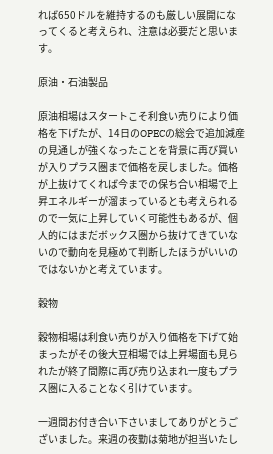れば650ドルを維持するのも厳しい展開になってくると考えられ、注意は必要だと思います。

原油・石油製品

原油相場はスタートこそ利食い売りにより価格を下げたが、14日のOPECの総会で追加減産の見通しが強くなったことを背景に再び買いが入りプラス圏まで価格を戻しました。価格が上抜けてくれば今までの保ち合い相場で上昇エネルギーが溜まっているとも考えられるので一気に上昇していく可能性もあるが、個人的にはまだボックス圏から抜けてきていないので動向を見極めて判断したほうがいいのではないかと考えています。

穀物

穀物相場は利食い売りが入り価格を下げて始まったがその後大豆相場では上昇場面も見られたが終了間際に再び売り込まれ一度もプラス圏に入ることなく引けています。

一週間お付き合い下さいましてありがとうございました。来週の夜勤は菊地が担当いたし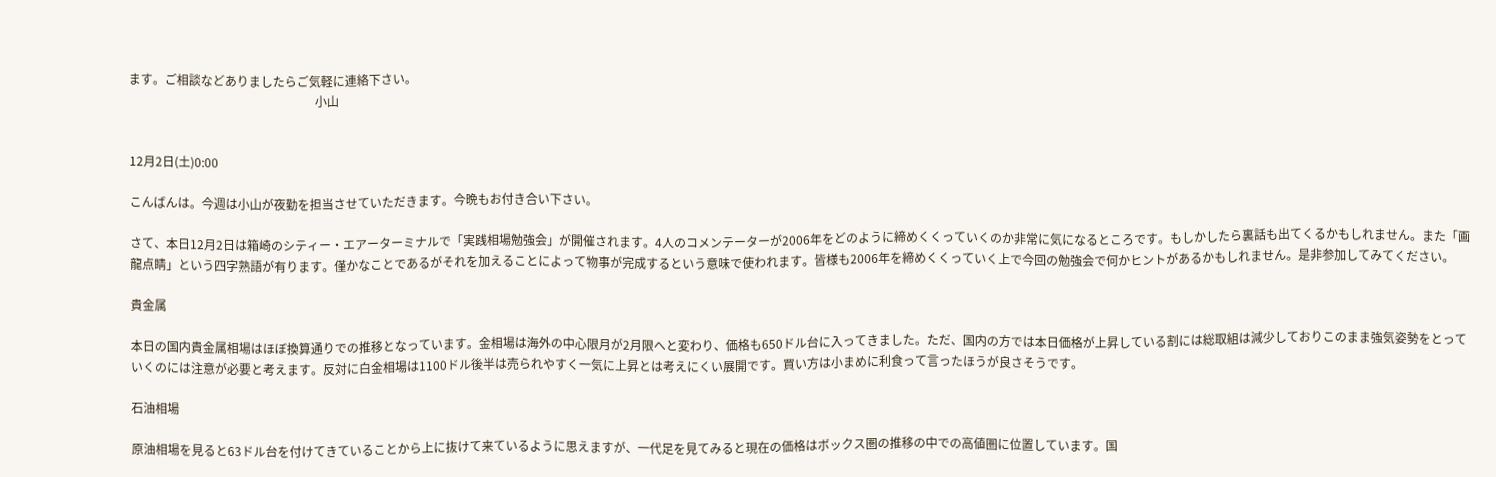ます。ご相談などありましたらご気軽に連絡下さい。
                                                              小山


12月2日(土)0:00

こんばんは。今週は小山が夜勤を担当させていただきます。今晩もお付き合い下さい。

さて、本日12月2日は箱崎のシティー・エアーターミナルで「実践相場勉強会」が開催されます。4人のコメンテーターが2006年をどのように締めくくっていくのか非常に気になるところです。もしかしたら裏話も出てくるかもしれません。また「画龍点睛」という四字熟語が有ります。僅かなことであるがそれを加えることによって物事が完成するという意味で使われます。皆様も2006年を締めくくっていく上で今回の勉強会で何かヒントがあるかもしれません。是非参加してみてください。

貴金属

本日の国内貴金属相場はほぼ換算通りでの推移となっています。金相場は海外の中心限月が2月限へと変わり、価格も650ドル台に入ってきました。ただ、国内の方では本日価格が上昇している割には総取組は減少しておりこのまま強気姿勢をとっていくのには注意が必要と考えます。反対に白金相場は1100ドル後半は売られやすく一気に上昇とは考えにくい展開です。買い方は小まめに利食って言ったほうが良さそうです。

石油相場

原油相場を見ると63ドル台を付けてきていることから上に抜けて来ているように思えますが、一代足を見てみると現在の価格はボックス圏の推移の中での高値圏に位置しています。国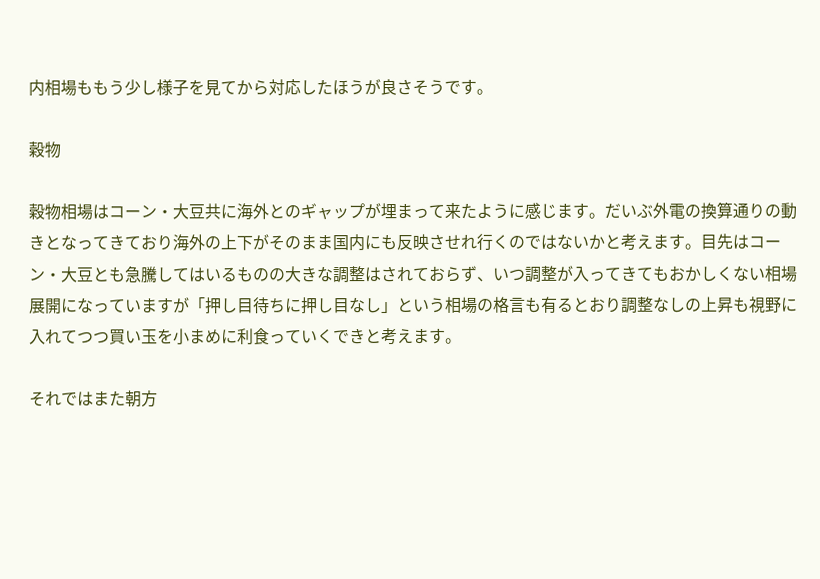内相場ももう少し様子を見てから対応したほうが良さそうです。

穀物

穀物相場はコーン・大豆共に海外とのギャップが埋まって来たように感じます。だいぶ外電の換算通りの動きとなってきており海外の上下がそのまま国内にも反映させれ行くのではないかと考えます。目先はコーン・大豆とも急騰してはいるものの大きな調整はされておらず、いつ調整が入ってきてもおかしくない相場展開になっていますが「押し目待ちに押し目なし」という相場の格言も有るとおり調整なしの上昇も視野に入れてつつ買い玉を小まめに利食っていくできと考えます。

それではまた朝方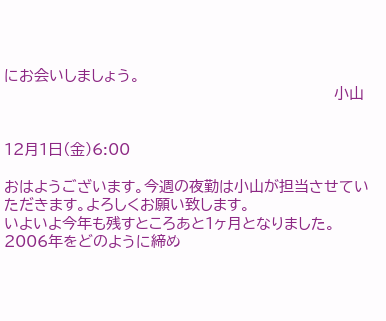にお会いしましょう。
                                                                  小山


12月1日(金)6:00

おはようございます。今週の夜勤は小山が担当させていただきます。よろしくお願い致します。
いよいよ今年も残すところあと1ヶ月となりました。2006年をどのように締め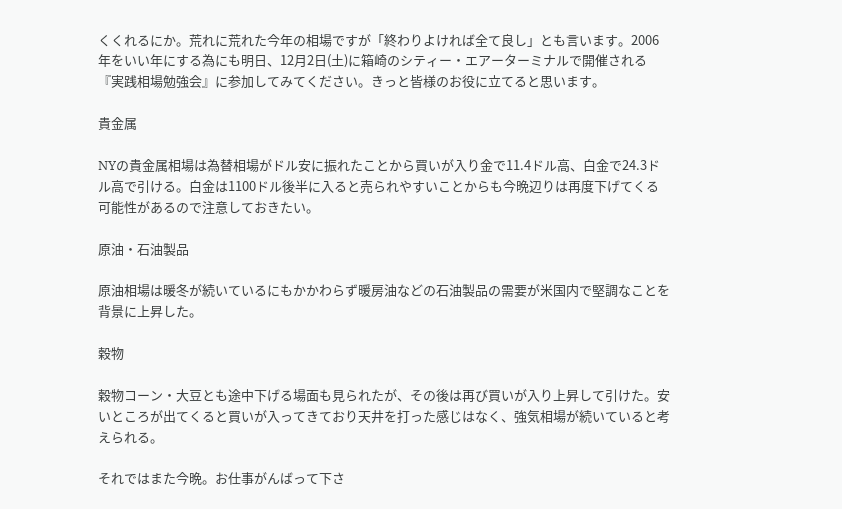くくれるにか。荒れに荒れた今年の相場ですが「終わりよければ全て良し」とも言います。2006年をいい年にする為にも明日、12月2日(土)に箱崎のシティー・エアーターミナルで開催される『実践相場勉強会』に参加してみてください。きっと皆様のお役に立てると思います。

貴金属

NYの貴金属相場は為替相場がドル安に振れたことから買いが入り金で11.4ドル高、白金で24.3ドル高で引ける。白金は1100ドル後半に入ると売られやすいことからも今晩辺りは再度下げてくる可能性があるので注意しておきたい。

原油・石油製品

原油相場は暖冬が続いているにもかかわらず暖房油などの石油製品の需要が米国内で堅調なことを背景に上昇した。

穀物

穀物コーン・大豆とも途中下げる場面も見られたが、その後は再び買いが入り上昇して引けた。安いところが出てくると買いが入ってきており天井を打った感じはなく、強気相場が続いていると考えられる。

それではまた今晩。お仕事がんばって下さ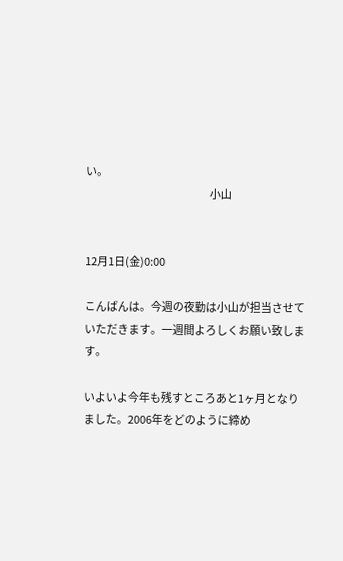い。
                                                              小山


12月1日(金)0:00

こんばんは。今週の夜勤は小山が担当させていただきます。一週間よろしくお願い致します。

いよいよ今年も残すところあと1ヶ月となりました。2006年をどのように締め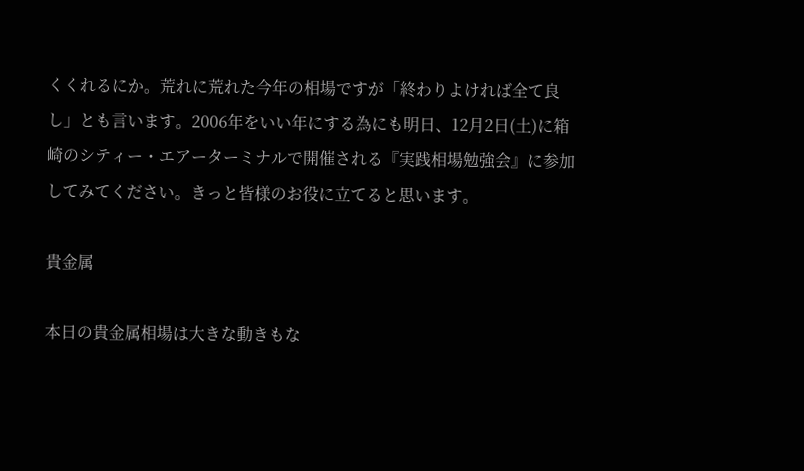くくれるにか。荒れに荒れた今年の相場ですが「終わりよければ全て良し」とも言います。2006年をいい年にする為にも明日、12月2日(土)に箱崎のシティー・エアーターミナルで開催される『実践相場勉強会』に参加してみてください。きっと皆様のお役に立てると思います。

貴金属

本日の貴金属相場は大きな動きもな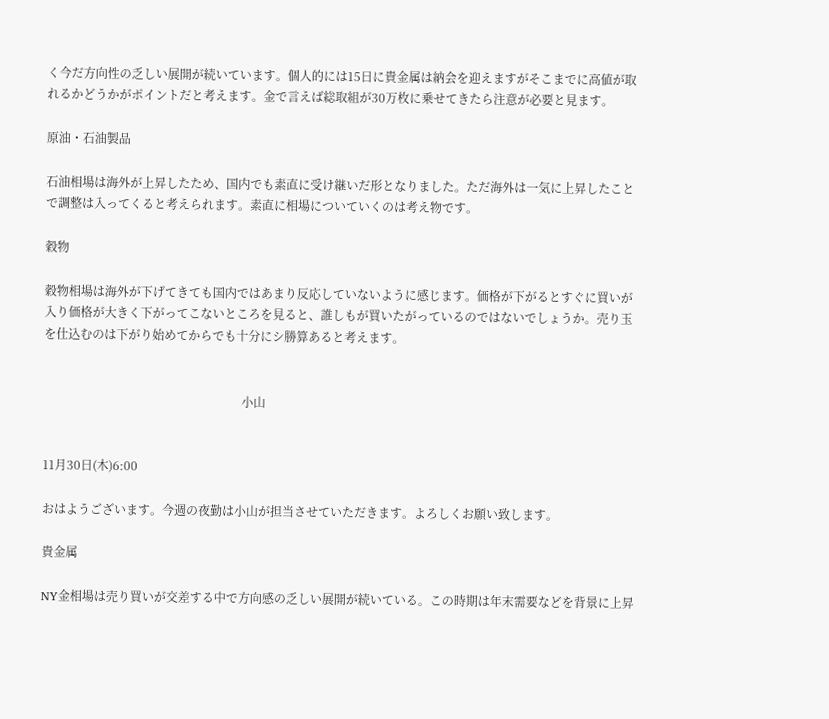く今だ方向性の乏しい展開が続いています。個人的には15日に貴金属は納会を迎えますがそこまでに高値が取れるかどうかがポイントだと考えます。金で言えば総取組が30万枚に乗せてきたら注意が必要と見ます。

原油・石油製品

石油相場は海外が上昇したため、国内でも素直に受け継いだ形となりました。ただ海外は一気に上昇したことで調整は入ってくると考えられます。素直に相場についていくのは考え物です。

穀物

穀物相場は海外が下げてきても国内ではあまり反応していないように感じます。価格が下がるとすぐに買いが入り価格が大きく下がってこないところを見ると、誰しもが買いたがっているのではないでしょうか。売り玉を仕込むのは下がり始めてからでも十分にシ勝算あると考えます。


                                                                  小山


11月30日(木)6:00

おはようございます。今週の夜勤は小山が担当させていただきます。よろしくお願い致します。

貴金属

NY金相場は売り買いが交差する中で方向感の乏しい展開が続いている。この時期は年末需要などを背景に上昇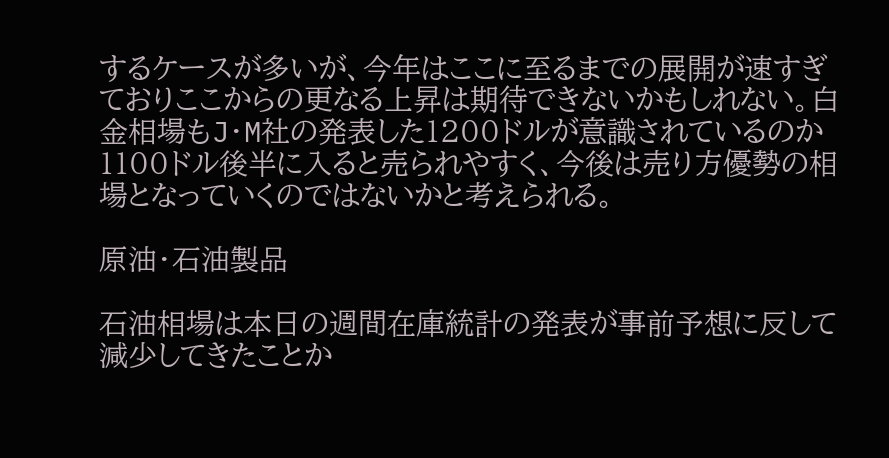するケースが多いが、今年はここに至るまでの展開が速すぎておりここからの更なる上昇は期待できないかもしれない。白金相場もJ・M社の発表した1200ドルが意識されているのか1100ドル後半に入ると売られやすく、今後は売り方優勢の相場となっていくのではないかと考えられる。

原油・石油製品

石油相場は本日の週間在庫統計の発表が事前予想に反して減少してきたことか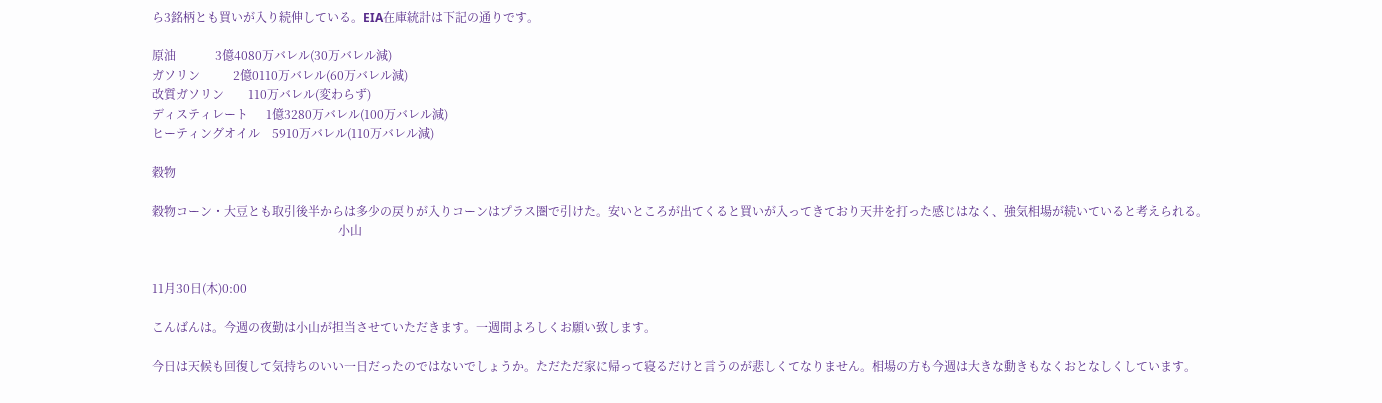ら3銘柄とも買いが入り続伸している。EIA在庫統計は下記の通りです。

原油             3億4080万バレル(30万バレル減)
ガソリン           2億0110万バレル(60万バレル減)
改質ガソリン        110万バレル(変わらず)
ディスティレート      1億3280万バレル(100万バレル減)
ヒーティングオイル    5910万バレル(110万バレル減)

穀物

穀物コーン・大豆とも取引後半からは多少の戻りが入りコーンはプラス圏で引けた。安いところが出てくると買いが入ってきており天井を打った感じはなく、強気相場が続いていると考えられる。
                                                              小山


11月30日(木)0:00

こんばんは。今週の夜勤は小山が担当させていただきます。一週間よろしくお願い致します。

今日は天候も回復して気持ちのいい一日だったのではないでしょうか。ただただ家に帰って寝るだけと言うのが悲しくてなりません。相場の方も今週は大きな動きもなくおとなしくしています。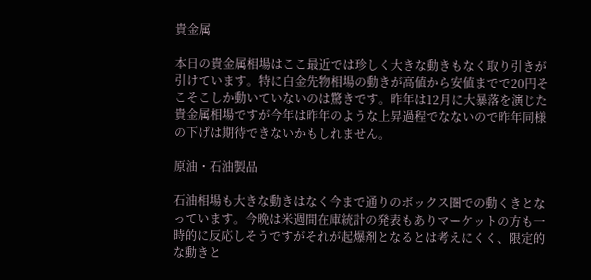貴金属

本日の貴金属相場はここ最近では珍しく大きな動きもなく取り引きが引けています。特に白金先物相場の動きが高値から安値までで20円そこそこしか動いていないのは驚きです。昨年は12月に大暴落を演じた貴金属相場ですが今年は昨年のような上昇過程でなないので昨年同様の下げは期待できないかもしれません。

原油・石油製品

石油相場も大きな動きはなく今まで通りのボックス圏での動くきとなっています。今晩は米週間在庫統計の発表もありマーケットの方も一時的に反応しそうですがそれが起爆剤となるとは考えにくく、限定的な動きと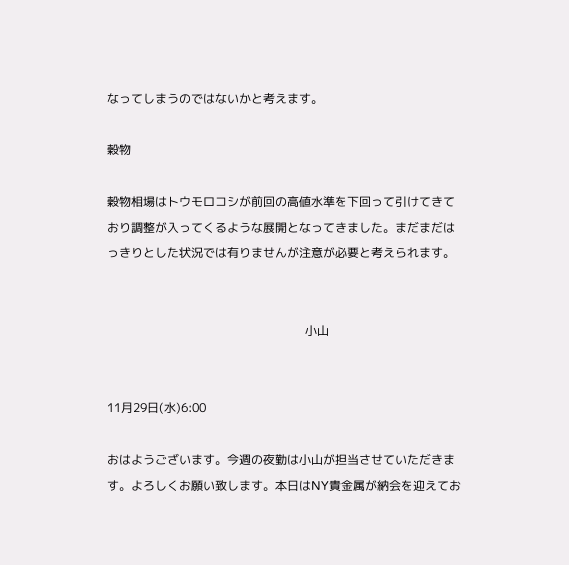なってしまうのではないかと考えます。

穀物

穀物相場はトウモロコシが前回の高値水準を下回って引けてきており調整が入ってくるような展開となってきました。まだまだはっきりとした状況では有りませんが注意が必要と考えられます。


                                                                  小山


11月29日(水)6:00

おはようございます。今週の夜勤は小山が担当させていただきます。よろしくお願い致します。本日はNY貴金属が納会を迎えてお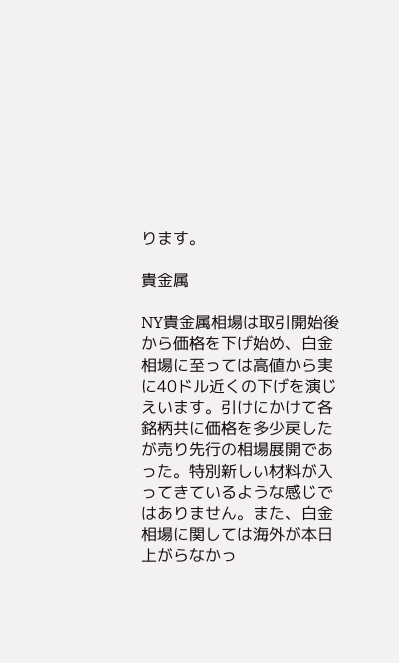ります。

貴金属

NY貴金属相場は取引開始後から価格を下げ始め、白金相場に至っては高値から実に40ドル近くの下げを演じえいます。引けにかけて各銘柄共に価格を多少戻したが売り先行の相場展開であった。特別新しい材料が入ってきているような感じではありません。また、白金相場に関しては海外が本日上がらなかっ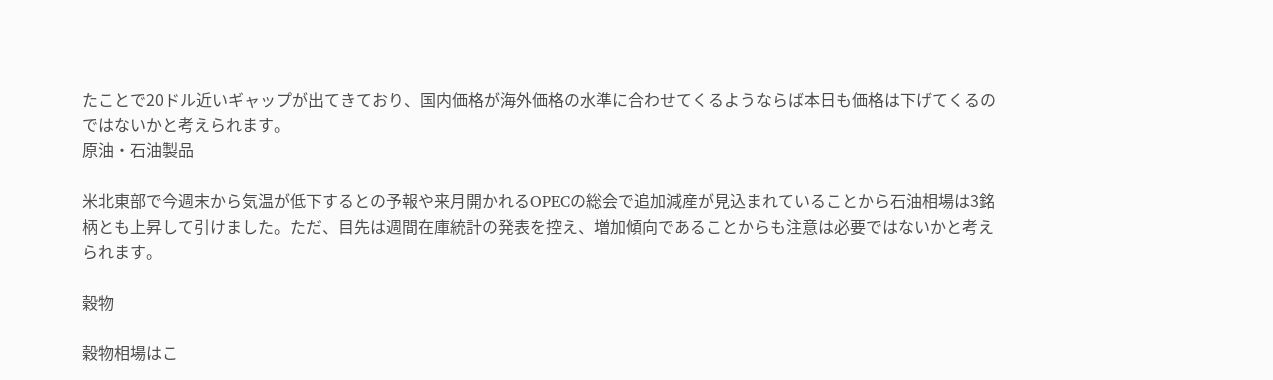たことで20ドル近いギャップが出てきており、国内価格が海外価格の水準に合わせてくるようならば本日も価格は下げてくるのではないかと考えられます。
原油・石油製品

米北東部で今週末から気温が低下するとの予報や来月開かれるOPECの総会で追加減産が見込まれていることから石油相場は3銘柄とも上昇して引けました。ただ、目先は週間在庫統計の発表を控え、増加傾向であることからも注意は必要ではないかと考えられます。

穀物

穀物相場はこ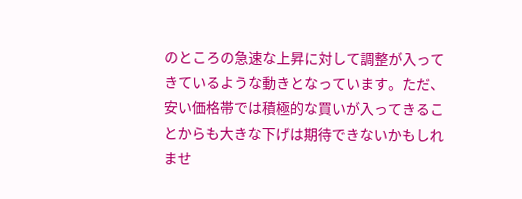のところの急速な上昇に対して調整が入ってきているような動きとなっています。ただ、安い価格帯では積極的な買いが入ってきることからも大きな下げは期待できないかもしれませ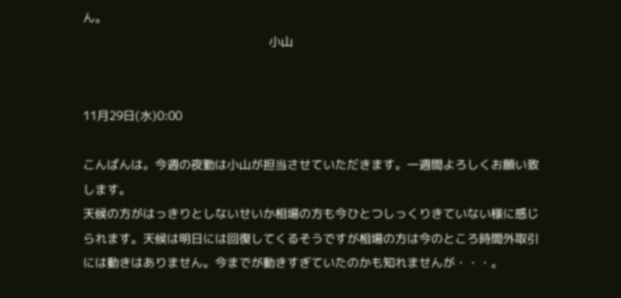ん。
                                                              小山


11月29日(水)0:00

こんばんは。今週の夜勤は小山が担当させていただきます。一週間よろしくお願い致します。
天候の方がはっきりとしないせいか相場の方も今ひとつしっくりきていない様に感じられます。天候は明日には回復してくるそうですが相場の方は今のところ時間外取引には動きはありません。今までが動きすぎていたのかも知れませんが・・・。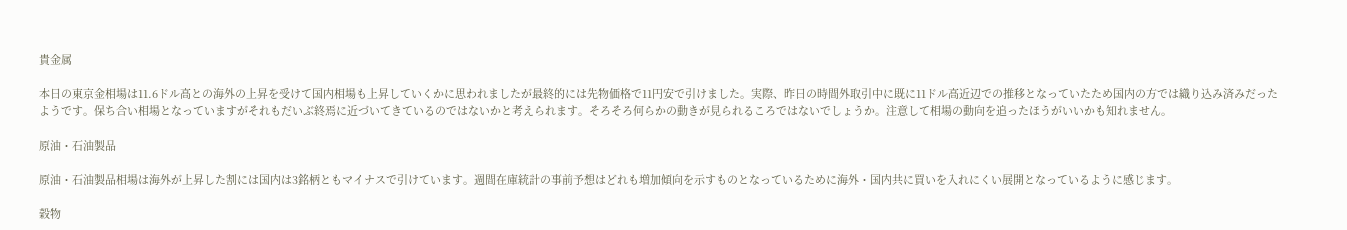貴金属

本日の東京金相場は11.6ドル高との海外の上昇を受けて国内相場も上昇していくかに思われましたが最終的には先物価格で11円安で引けました。実際、昨日の時間外取引中に既に11ドル高近辺での推移となっていたため国内の方では織り込み済みだったようです。保ち合い相場となっていますがそれもだいぶ終焉に近づいてきているのではないかと考えられます。そろそろ何らかの動きが見られるころではないでしょうか。注意して相場の動向を追ったほうがいいかも知れません。

原油・石油製品

原油・石油製品相場は海外が上昇した割には国内は3銘柄ともマイナスで引けています。週間在庫統計の事前予想はどれも増加傾向を示すものとなっているために海外・国内共に買いを入れにくい展開となっているように感じます。

穀物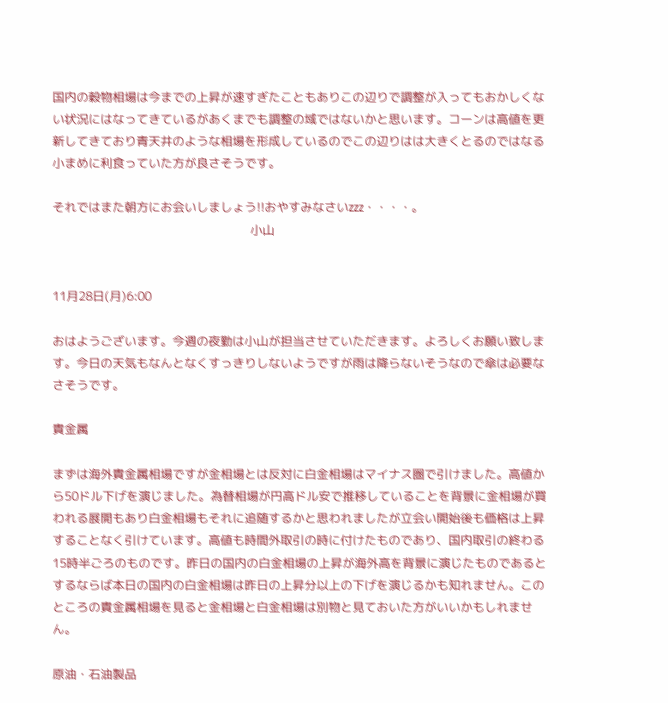国内の穀物相場は今までの上昇が速すぎたこともありこの辺りで調整が入ってもおかしくない状況にはなってきているがあくまでも調整の域ではないかと思います。コーンは高値を更新してきており青天井のような相場を形成しているのでこの辺りはは大きくとるのではなる小まめに利食っていた方が良さそうです。

それではまた朝方にお会いしましょう!!おやすみなさいzzz・・・・。
                                                                  小山


11月28日(月)6:00

おはようございます。今週の夜勤は小山が担当させていただきます。よろしくお願い致します。今日の天気もなんとなくすっきりしないようですが雨は降らないそうなので傘は必要なさそうです。

貴金属

まずは海外貴金属相場ですが金相場とは反対に白金相場はマイナス圏で引けました。高値から50ドル下げを演じました。為替相場が円高ドル安で推移していることを背景に金相場が買われる展開もあり白金相場もそれに追随するかと思われましたが立会い開始後も価格は上昇することなく引けています。高値も時間外取引の時に付けたものであり、国内取引の終わる15時半ごろのものです。昨日の国内の白金相場の上昇が海外高を背景に演じたものであるとするならば本日の国内の白金相場は昨日の上昇分以上の下げを演じるかも知れません。このところの貴金属相場を見ると金相場と白金相場は別物と見ておいた方がいいかもしれません。

原油・石油製品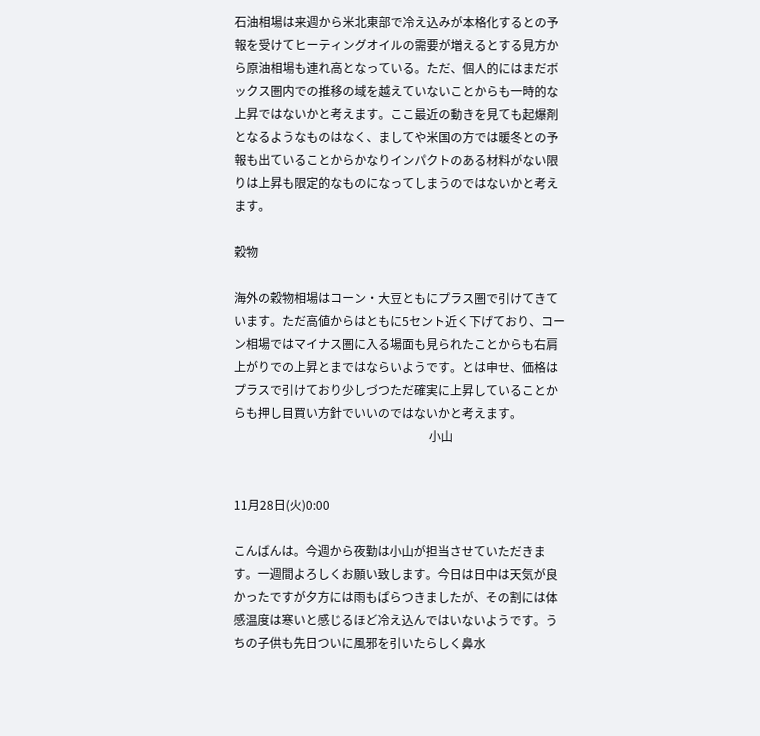石油相場は来週から米北東部で冷え込みが本格化するとの予報を受けてヒーティングオイルの需要が増えるとする見方から原油相場も連れ高となっている。ただ、個人的にはまだボックス圏内での推移の域を越えていないことからも一時的な上昇ではないかと考えます。ここ最近の動きを見ても起爆剤となるようなものはなく、ましてや米国の方では暖冬との予報も出ていることからかなりインパクトのある材料がない限りは上昇も限定的なものになってしまうのではないかと考えます。

穀物

海外の穀物相場はコーン・大豆ともにプラス圏で引けてきています。ただ高値からはともに5セント近く下げており、コーン相場ではマイナス圏に入る場面も見られたことからも右肩上がりでの上昇とまではならいようです。とは申せ、価格はプラスで引けており少しづつただ確実に上昇していることからも押し目買い方針でいいのではないかと考えます。
                                                                 小山


11月28日(火)0:00

こんばんは。今週から夜勤は小山が担当させていただきます。一週間よろしくお願い致します。今日は日中は天気が良かったですが夕方には雨もぱらつきましたが、その割には体感温度は寒いと感じるほど冷え込んではいないようです。うちの子供も先日ついに風邪を引いたらしく鼻水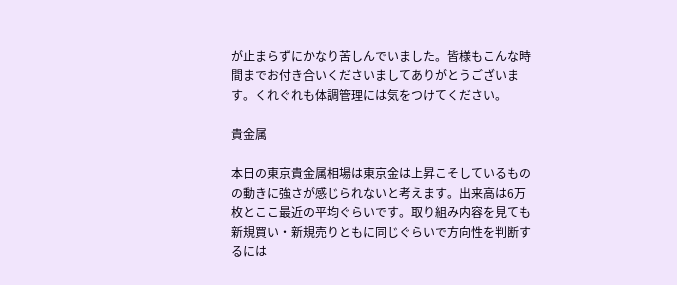が止まらずにかなり苦しんでいました。皆様もこんな時間までお付き合いくださいましてありがとうございます。くれぐれも体調管理には気をつけてください。

貴金属

本日の東京貴金属相場は東京金は上昇こそしているものの動きに強さが感じられないと考えます。出来高は6万枚とここ最近の平均ぐらいです。取り組み内容を見ても新規買い・新規売りともに同じぐらいで方向性を判断するには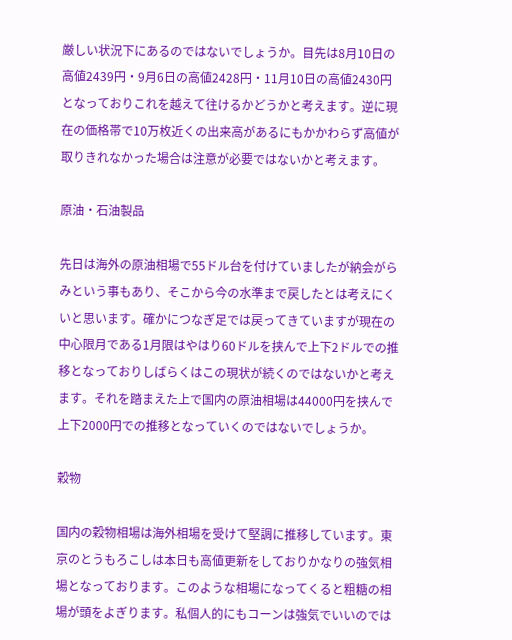厳しい状況下にあるのではないでしょうか。目先は8月10日の高値2439円・9月6日の高値2428円・11月10日の高値2430円となっておりこれを越えて往けるかどうかと考えます。逆に現在の価格帯で10万枚近くの出来高があるにもかかわらず高値が取りきれなかった場合は注意が必要ではないかと考えます。

原油・石油製品

先日は海外の原油相場で55ドル台を付けていましたが納会がらみという事もあり、そこから今の水準まで戻したとは考えにくいと思います。確かにつなぎ足では戻ってきていますが現在の中心限月である1月限はやはり60ドルを挟んで上下2ドルでの推移となっておりしばらくはこの現状が続くのではないかと考えます。それを踏まえた上で国内の原油相場は44000円を挟んで上下2000円での推移となっていくのではないでしょうか。

穀物

国内の穀物相場は海外相場を受けて堅調に推移しています。東京のとうもろこしは本日も高値更新をしておりかなりの強気相場となっております。このような相場になってくると粗糖の相場が頭をよぎります。私個人的にもコーンは強気でいいのでは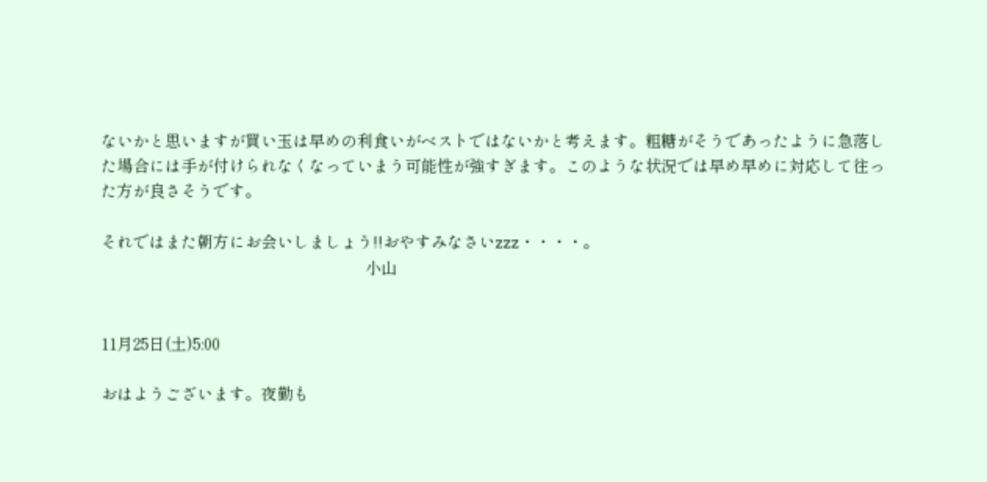ないかと思いますが買い玉は早めの利食いがベストではないかと考えます。粗糖がそうであったように急落した場合には手が付けられなくなっていまう可能性が強すぎます。このような状況では早め早めに対応して往った方が良さそうです。

それではまた朝方にお会いしましょう!!おやすみなさいzzz・・・・。
                                                                  小山


11月25日(土)5:00

おはようございます。夜勤も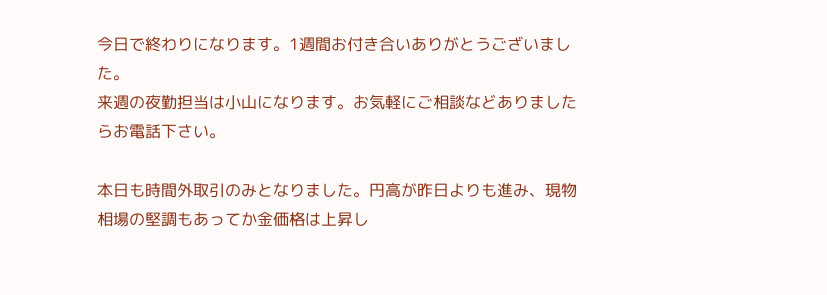今日で終わりになります。1週間お付き合いありがとうございました。
来週の夜勤担当は小山になります。お気軽にご相談などありましたらお電話下さい。

本日も時間外取引のみとなりました。円高が昨日よりも進み、現物相場の堅調もあってか金価格は上昇し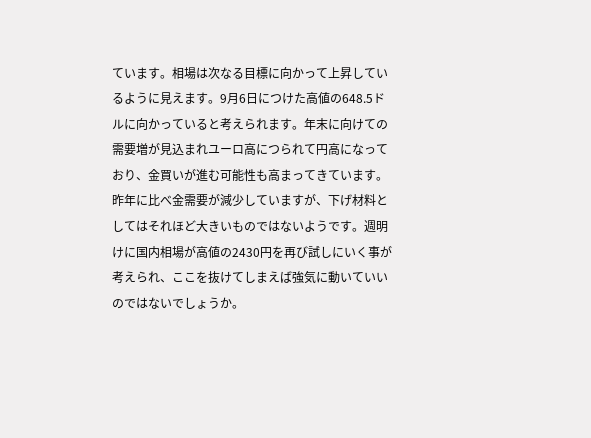ています。相場は次なる目標に向かって上昇しているように見えます。9月6日につけた高値の648.5ドルに向かっていると考えられます。年末に向けての需要増が見込まれユーロ高につられて円高になっており、金買いが進む可能性も高まってきています。昨年に比べ金需要が減少していますが、下げ材料としてはそれほど大きいものではないようです。週明けに国内相場が高値の2430円を再び試しにいく事が考えられ、ここを抜けてしまえば強気に動いていいのではないでしょうか。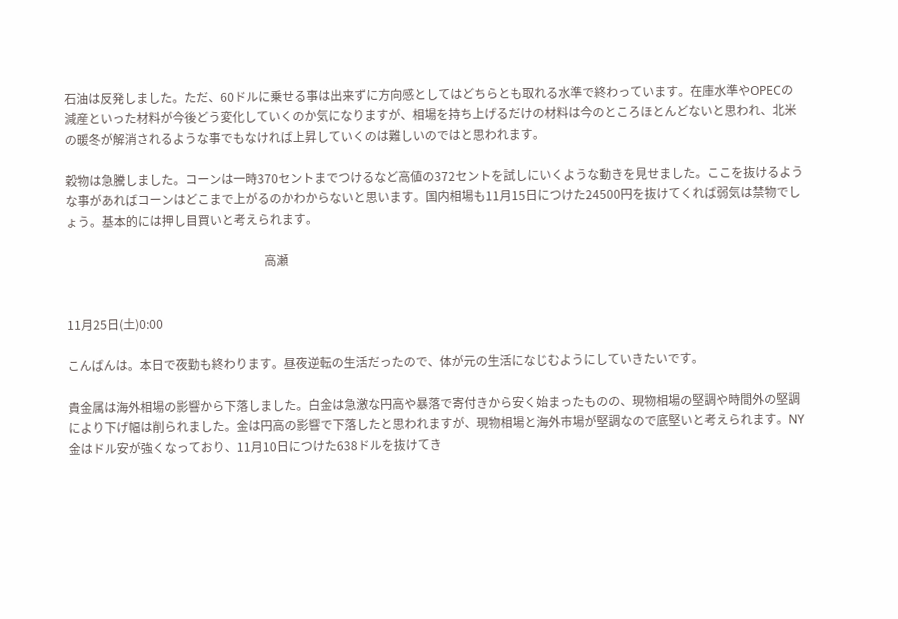石油は反発しました。ただ、60ドルに乗せる事は出来ずに方向感としてはどちらとも取れる水準で終わっています。在庫水準やOPECの減産といった材料が今後どう変化していくのか気になりますが、相場を持ち上げるだけの材料は今のところほとんどないと思われ、北米の暖冬が解消されるような事でもなければ上昇していくのは難しいのではと思われます。

穀物は急騰しました。コーンは一時370セントまでつけるなど高値の372セントを試しにいくような動きを見せました。ここを抜けるような事があればコーンはどこまで上がるのかわからないと思います。国内相場も11月15日につけた24500円を抜けてくれば弱気は禁物でしょう。基本的には押し目買いと考えられます。

                                                                  高瀬


11月25日(土)0:00

こんばんは。本日で夜勤も終わります。昼夜逆転の生活だったので、体が元の生活になじむようにしていきたいです。

貴金属は海外相場の影響から下落しました。白金は急激な円高や暴落で寄付きから安く始まったものの、現物相場の堅調や時間外の堅調により下げ幅は削られました。金は円高の影響で下落したと思われますが、現物相場と海外市場が堅調なので底堅いと考えられます。NY金はドル安が強くなっており、11月10日につけた638ドルを抜けてき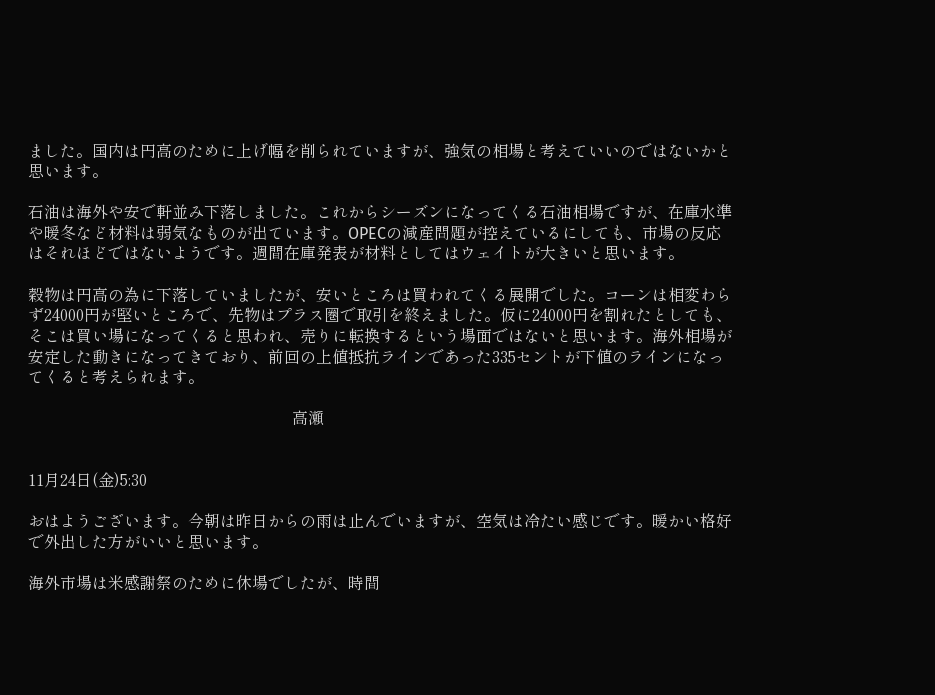ました。国内は円高のために上げ幅を削られていますが、強気の相場と考えていいのではないかと思います。

石油は海外や安で軒並み下落しました。これからシーズンになってくる石油相場ですが、在庫水準や暖冬など材料は弱気なものが出ています。OPECの減産問題が控えているにしても、市場の反応はそれほどではないようです。週間在庫発表が材料としてはウェイトが大きいと思います。

穀物は円高の為に下落していましたが、安いところは買われてくる展開でした。コーンは相変わらず24000円が堅いところで、先物はプラス圏で取引を終えました。仮に24000円を割れたとしても、そこは買い場になってくると思われ、売りに転換するという場面ではないと思います。海外相場が安定した動きになってきており、前回の上値抵抗ラインであった335セントが下値のラインになってくると考えられます。

                                                                  高瀬


11月24日(金)5:30

おはようございます。今朝は昨日からの雨は止んでいますが、空気は冷たい感じです。暖かい格好で外出した方がいいと思います。

海外市場は米感謝祭のために休場でしたが、時間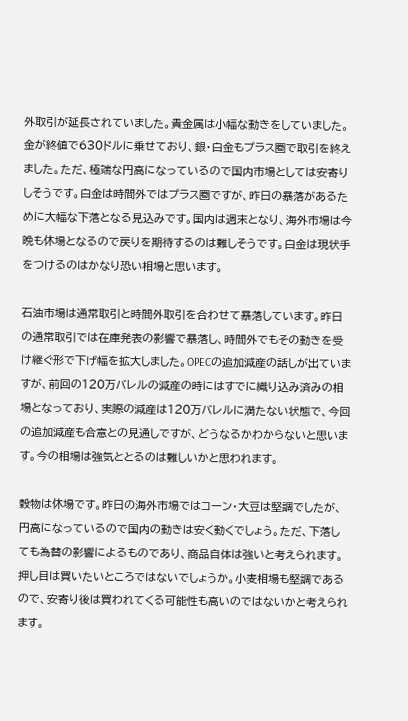外取引が延長されていました。貴金属は小幅な動きをしていました。金が終値で630ドルに乗せており、銀・白金もプラス圏で取引を終えました。ただ、極端な円高になっているので国内市場としては安寄りしそうです。白金は時間外ではプラス圏ですが、昨日の暴落があるために大幅な下落となる見込みです。国内は週末となり、海外市場は今晩も休場となるので戻りを期待するのは難しそうです。白金は現状手をつけるのはかなり恐い相場と思います。

石油市場は通常取引と時間外取引を合わせて暴落しています。昨日の通常取引では在庫発表の影響で暴落し、時間外でもその動きを受け継ぐ形で下げ幅を拡大しました。OPECの追加減産の話しが出ていますが、前回の120万バレルの減産の時にはすでに織り込み済みの相場となっており、実際の減産は120万バレルに満たない状態で、今回の追加減産も合意との見通しですが、どうなるかわからないと思います。今の相場は強気ととるのは難しいかと思われます。

穀物は休場です。昨日の海外市場ではコーン・大豆は堅調でしたが、円高になっているので国内の動きは安く動くでしょう。ただ、下落しても為替の影響によるものであり、商品自体は強いと考えられます。押し目は買いたいところではないでしょうか。小麦相場も堅調であるので、安寄り後は買われてくる可能性も高いのではないかと考えられます。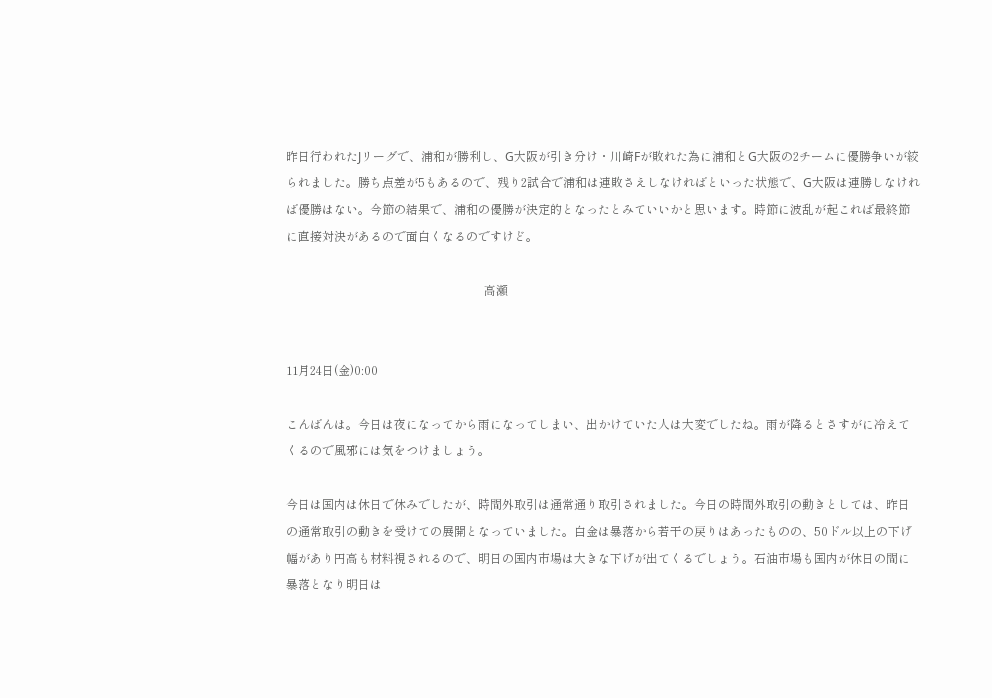昨日行われたJリーグで、浦和が勝利し、G大阪が引き分け・川崎Fが敗れた為に浦和とG大阪の2チームに優勝争いが絞られました。勝ち点差が5もあるので、残り2試合で浦和は連敗さえしなければといった状態で、G大阪は連勝しなければ優勝はない。今節の結果で、浦和の優勝が決定的となったとみていいかと思います。時節に波乱が起これば最終節に直接対決があるので面白くなるのですけど。

                                                                  高瀬


11月24日(金)0:00

こんばんは。今日は夜になってから雨になってしまい、出かけていた人は大変でしたね。雨が降るとさすがに冷えてくるので風邪には気をつけましょう。

今日は国内は休日で休みでしたが、時間外取引は通常通り取引されました。今日の時間外取引の動きとしては、昨日の通常取引の動きを受けての展開となっていました。白金は暴落から若干の戻りはあったものの、50ドル以上の下げ幅があり円高も材料視されるので、明日の国内市場は大きな下げが出てくるでしょう。石油市場も国内が休日の間に暴落となり明日は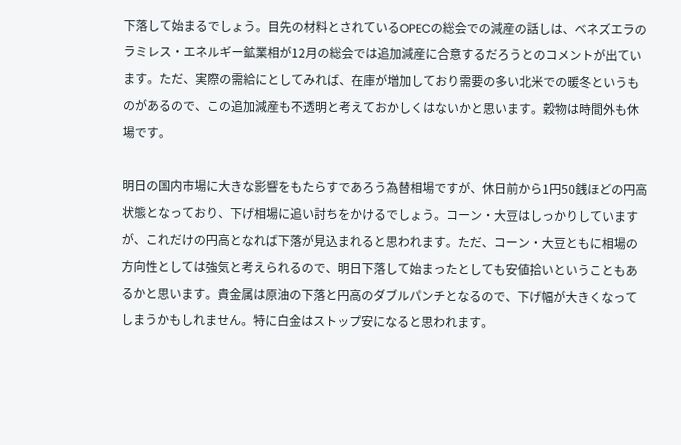下落して始まるでしょう。目先の材料とされているOPECの総会での減産の話しは、ベネズエラのラミレス・エネルギー鉱業相が12月の総会では追加減産に合意するだろうとのコメントが出ています。ただ、実際の需給にとしてみれば、在庫が増加しており需要の多い北米での暖冬というものがあるので、この追加減産も不透明と考えておかしくはないかと思います。穀物は時間外も休場です。

明日の国内市場に大きな影響をもたらすであろう為替相場ですが、休日前から1円50銭ほどの円高状態となっており、下げ相場に追い討ちをかけるでしょう。コーン・大豆はしっかりしていますが、これだけの円高となれば下落が見込まれると思われます。ただ、コーン・大豆ともに相場の方向性としては強気と考えられるので、明日下落して始まったとしても安値拾いということもあるかと思います。貴金属は原油の下落と円高のダブルパンチとなるので、下げ幅が大きくなってしまうかもしれません。特に白金はストップ安になると思われます。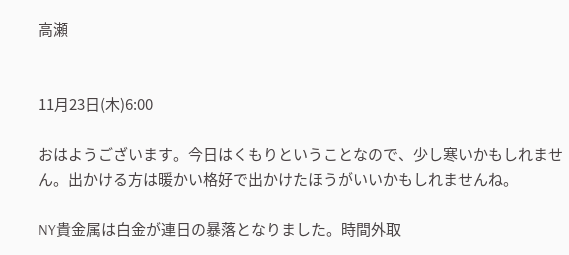高瀬


11月23日(木)6:00

おはようございます。今日はくもりということなので、少し寒いかもしれません。出かける方は暖かい格好で出かけたほうがいいかもしれませんね。

NY貴金属は白金が連日の暴落となりました。時間外取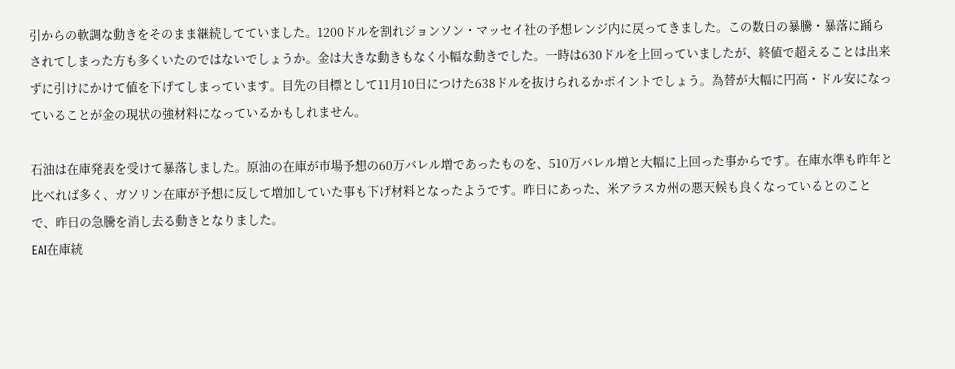引からの軟調な動きをそのまま継続してていました。1200ドルを割れジョンソン・マッセイ社の予想レンジ内に戻ってきました。この数日の暴騰・暴落に踊らされてしまった方も多くいたのではないでしょうか。金は大きな動きもなく小幅な動きでした。一時は630ドルを上回っていましたが、終値で超えることは出来ずに引けにかけて値を下げてしまっています。目先の目標として11月10日につけた638ドルを抜けられるかポイントでしょう。為替が大幅に円高・ドル安になっていることが金の現状の強材料になっているかもしれません。

石油は在庫発表を受けて暴落しました。原油の在庫が市場予想の60万バレル増であったものを、510万バレル増と大幅に上回った事からです。在庫水準も昨年と比べれば多く、ガソリン在庫が予想に反して増加していた事も下げ材料となったようです。昨日にあった、米アラスカ州の悪天候も良くなっているとのことで、昨日の急騰を消し去る動きとなりました。
EAI在庫統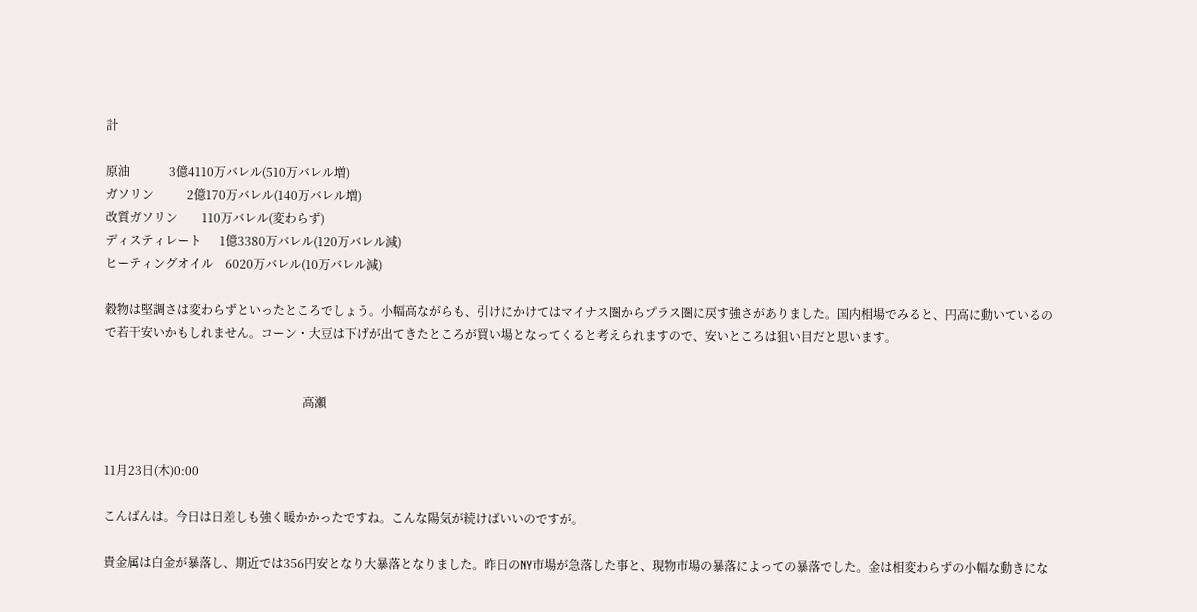計

原油             3億4110万バレル(510万バレル増)
ガソリン           2億170万バレル(140万バレル増)
改質ガソリン        110万バレル(変わらず)
ディスティレート      1億3380万バレル(120万バレル減)
ヒーティングオイル    6020万バレル(10万バレル減)

穀物は堅調さは変わらずといったところでしょう。小幅高ながらも、引けにかけてはマイナス圏からプラス圏に戻す強さがありました。国内相場でみると、円高に動いているので若干安いかもしれません。コーン・大豆は下げが出てきたところが買い場となってくると考えられますので、安いところは狙い目だと思います。


                                                                  高瀬


11月23日(木)0:00

こんばんは。今日は日差しも強く暖かかったですね。こんな陽気が続けばいいのですが。

貴金属は白金が暴落し、期近では356円安となり大暴落となりました。昨日のNY市場が急落した事と、現物市場の暴落によっての暴落でした。金は相変わらずの小幅な動きにな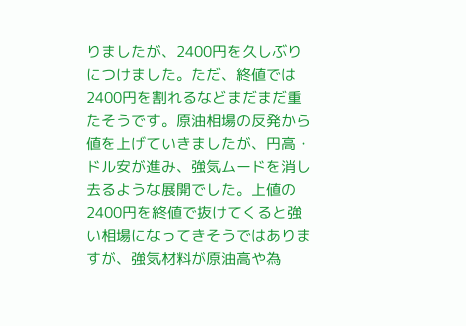りましたが、2400円を久しぶりにつけました。ただ、終値では2400円を割れるなどまだまだ重たそうです。原油相場の反発から値を上げていきましたが、円高・ドル安が進み、強気ムードを消し去るような展開でした。上値の2400円を終値で抜けてくると強い相場になってきそうではありますが、強気材料が原油高や為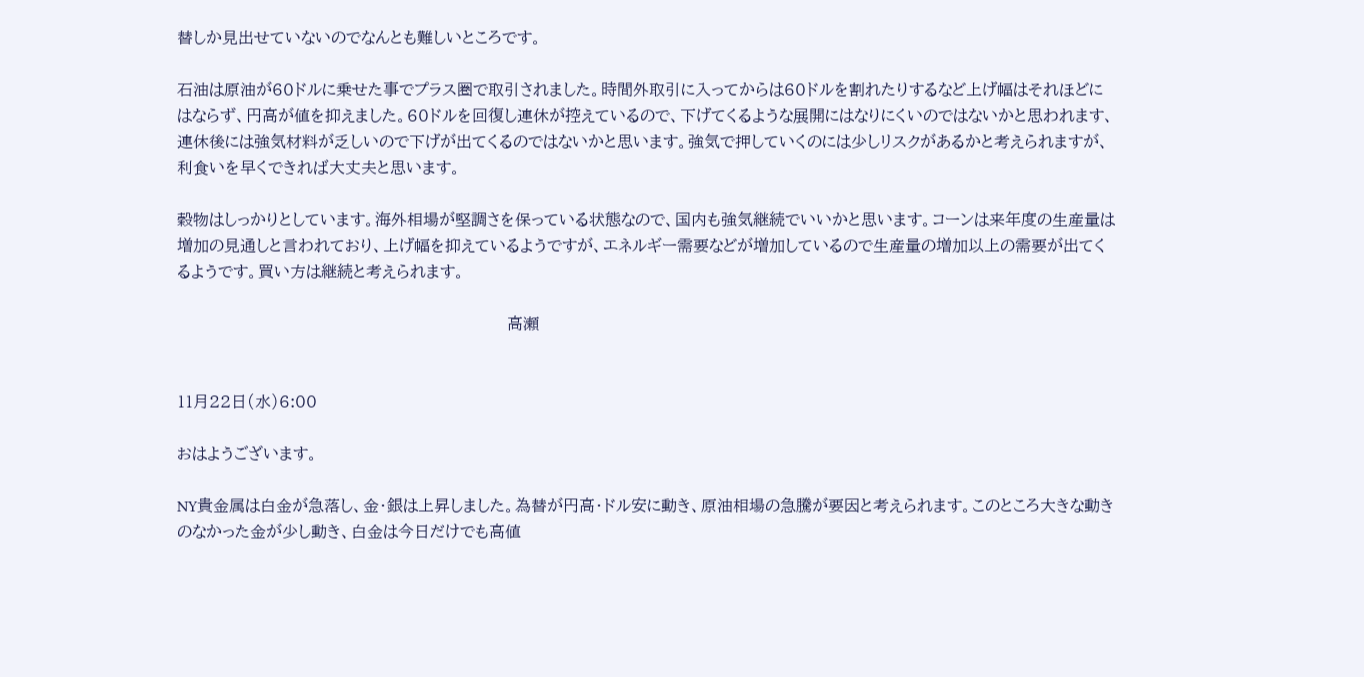替しか見出せていないのでなんとも難しいところです。

石油は原油が60ドルに乗せた事でプラス圏で取引されました。時間外取引に入ってからは60ドルを割れたりするなど上げ幅はそれほどにはならず、円高が値を抑えました。60ドルを回復し連休が控えているので、下げてくるような展開にはなりにくいのではないかと思われます、連休後には強気材料が乏しいので下げが出てくるのではないかと思います。強気で押していくのには少しリスクがあるかと考えられますが、利食いを早くできれば大丈夫と思います。

穀物はしっかりとしています。海外相場が堅調さを保っている状態なので、国内も強気継続でいいかと思います。コーンは来年度の生産量は増加の見通しと言われており、上げ幅を抑えているようですが、エネルギー需要などが増加しているので生産量の増加以上の需要が出てくるようです。買い方は継続と考えられます。

                                                                  高瀬


11月22日(水)6:00

おはようございます。

NY貴金属は白金が急落し、金・銀は上昇しました。為替が円高・ドル安に動き、原油相場の急騰が要因と考えられます。このところ大きな動きのなかった金が少し動き、白金は今日だけでも高値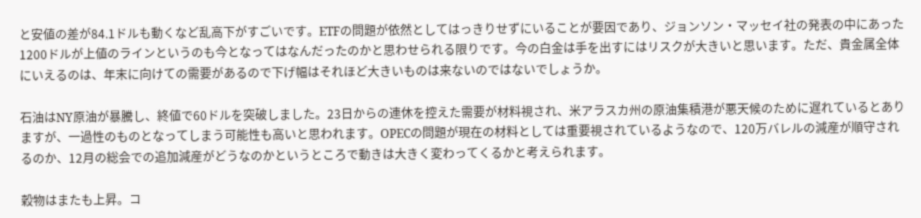と安値の差が84.1ドルも動くなど乱高下がすごいです。ETFの問題が依然としてはっきりせずにいることが要因であり、ジョンソン・マッセイ社の発表の中にあった1200ドルが上値のラインというのも今となってはなんだったのかと思わせられる限りです。今の白金は手を出すにはリスクが大きいと思います。ただ、貴金属全体にいえるのは、年末に向けての需要があるので下げ幅はそれほど大きいものは来ないのではないでしょうか。

石油はNY原油が暴騰し、終値で60ドルを突破しました。23日からの連休を控えた需要が材料視され、米アラスカ州の原油集積港が悪天候のために遅れているとありますが、一過性のものとなってしまう可能性も高いと思われます。OPECの問題が現在の材料としては重要視されているようなので、120万バレルの減産が順守されるのか、12月の総会での追加減産がどうなのかというところで動きは大きく変わってくるかと考えられます。

穀物はまたも上昇。コ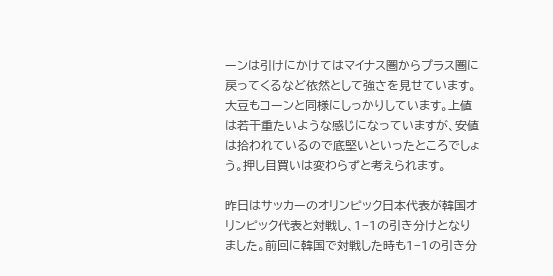ーンは引けにかけてはマイナス圏からプラス圏に戻ってくるなど依然として強さを見せています。大豆もコーンと同様にしっかりしています。上値は若干重たいような感じになっていますが、安値は拾われているので底堅いといったところでしょう。押し目買いは変わらずと考えられます。

昨日はサッカーのオリンピック日本代表が韓国オリンピック代表と対戦し、1−1の引き分けとなりました。前回に韓国で対戦した時も1−1の引き分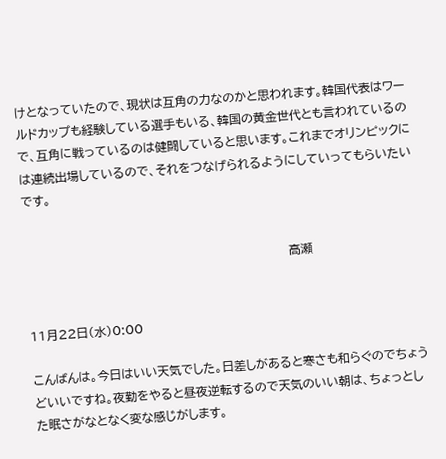けとなっていたので、現状は互角の力なのかと思われます。韓国代表はワールドカップも経験している選手もいる、韓国の黄金世代とも言われているので、互角に戦っているのは健闘していると思います。これまでオリンピックには連続出場しているので、それをつなげられるようにしていってもらいたいです。


                                                                  高瀬


11月22日(水)0:00

こんばんは。今日はいい天気でした。日差しがあると寒さも和らぐのでちょうどいいですね。夜勤をやると昼夜逆転するので天気のいい朝は、ちょっとした眠さがなとなく変な感じがします。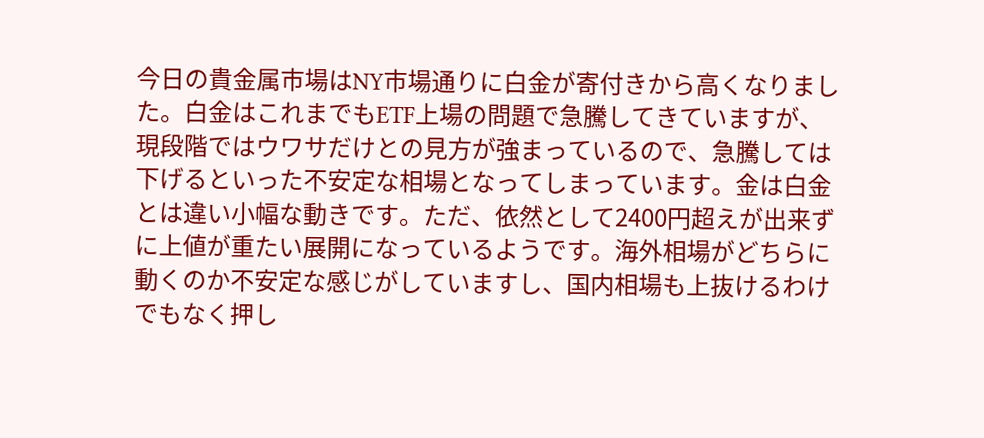今日の貴金属市場はNY市場通りに白金が寄付きから高くなりました。白金はこれまでもETF上場の問題で急騰してきていますが、現段階ではウワサだけとの見方が強まっているので、急騰しては下げるといった不安定な相場となってしまっています。金は白金とは違い小幅な動きです。ただ、依然として2400円超えが出来ずに上値が重たい展開になっているようです。海外相場がどちらに動くのか不安定な感じがしていますし、国内相場も上抜けるわけでもなく押し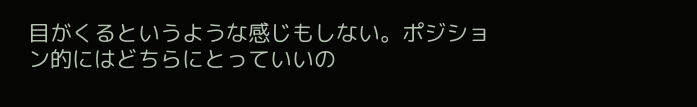目がくるというような感じもしない。ポジション的にはどちらにとっていいの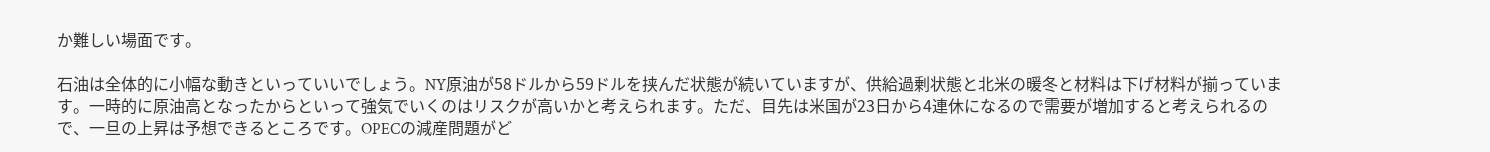か難しい場面です。

石油は全体的に小幅な動きといっていいでしょう。NY原油が58ドルから59ドルを挟んだ状態が続いていますが、供給過剰状態と北米の暖冬と材料は下げ材料が揃っています。一時的に原油高となったからといって強気でいくのはリスクが高いかと考えられます。ただ、目先は米国が23日から4連休になるので需要が増加すると考えられるので、一旦の上昇は予想できるところです。OPECの減産問題がど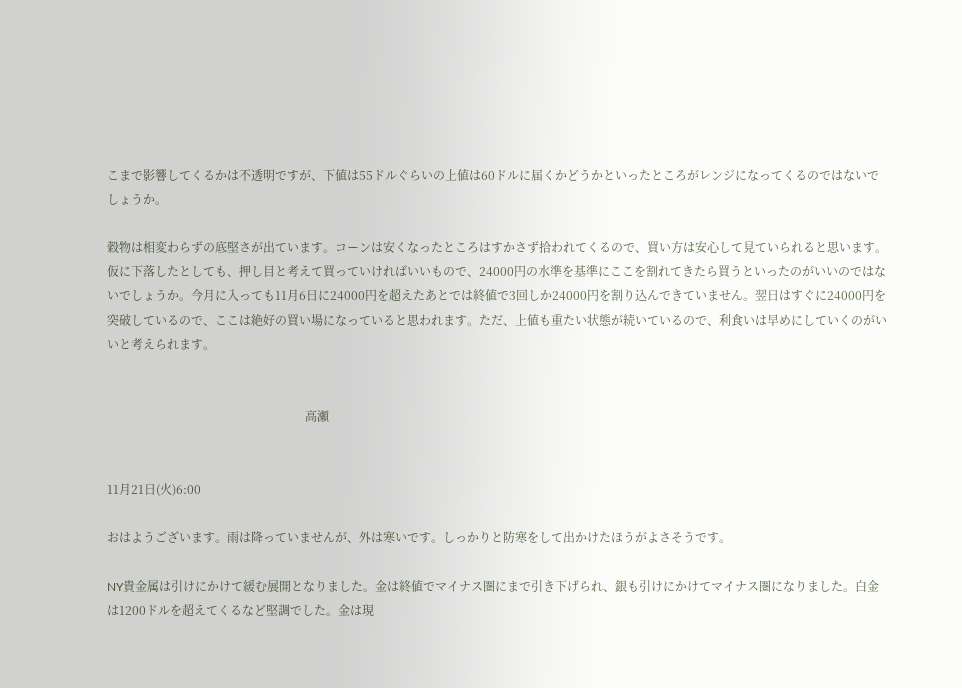こまで影響してくるかは不透明ですが、下値は55ドルぐらいの上値は60ドルに届くかどうかといったところがレンジになってくるのではないでしょうか。

穀物は相変わらずの底堅さが出ています。コーンは安くなったところはすかさず拾われてくるので、買い方は安心して見ていられると思います。仮に下落したとしても、押し目と考えて買っていければいいもので、24000円の水準を基準にここを割れてきたら買うといったのがいいのではないでしょうか。今月に入っても11月6日に24000円を超えたあとでは終値で3回しか24000円を割り込んできていません。翌日はすぐに24000円を突破しているので、ここは絶好の買い場になっていると思われます。ただ、上値も重たい状態が続いているので、利食いは早めにしていくのがいいと考えられます。


                                                                  高瀬


11月21日(火)6:00

おはようございます。雨は降っていませんが、外は寒いです。しっかりと防寒をして出かけたほうがよさそうです。

NY貴金属は引けにかけて緩む展開となりました。金は終値でマイナス圏にまで引き下げられ、銀も引けにかけてマイナス圏になりました。白金は1200ドルを超えてくるなど堅調でした。金は現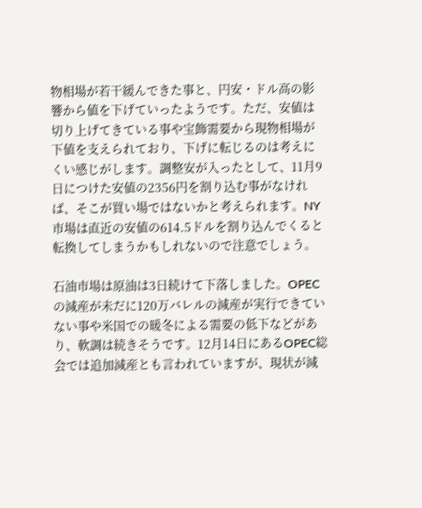物相場が若干緩んできた事と、円安・ドル高の影響から値を下げていったようです。ただ、安値は切り上げてきている事や宝飾需要から現物相場が下値を支えられており、下げに転じるのは考えにくい感じがします。調整安が入ったとして、11月9日につけた安値の2356円を割り込む事がなければ、そこが買い場ではないかと考えられます。NY市場は直近の安値の614.5ドルを割り込んでくると転換してしまうかもしれないので注意でしょう。

石油市場は原油は3日続けて下落しました。OPECの減産が未だに120万バレルの減産が実行できていない事や米国での暖冬による需要の低下などがあり、軟調は続きそうです。12月14日にあるOPEC総会では追加減産とも言われていますが、現状が減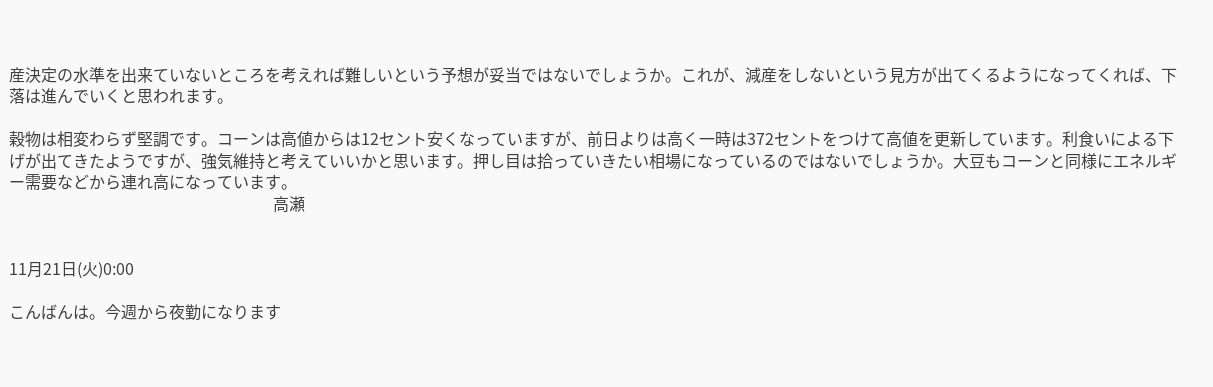産決定の水準を出来ていないところを考えれば難しいという予想が妥当ではないでしょうか。これが、減産をしないという見方が出てくるようになってくれば、下落は進んでいくと思われます。

穀物は相変わらず堅調です。コーンは高値からは12セント安くなっていますが、前日よりは高く一時は372セントをつけて高値を更新しています。利食いによる下げが出てきたようですが、強気維持と考えていいかと思います。押し目は拾っていきたい相場になっているのではないでしょうか。大豆もコーンと同様にエネルギー需要などから連れ高になっています。
                                                                  高瀬


11月21日(火)0:00

こんばんは。今週から夜勤になります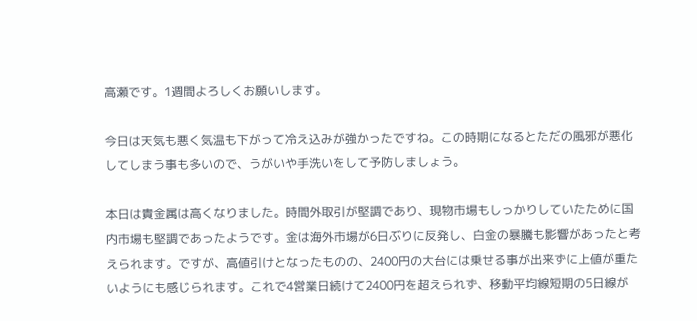高瀬です。1週間よろしくお願いします。

今日は天気も悪く気温も下がって冷え込みが強かったですね。この時期になるとただの風邪が悪化してしまう事も多いので、うがいや手洗いをして予防しましょう。

本日は貴金属は高くなりました。時間外取引が堅調であり、現物市場もしっかりしていたために国内市場も堅調であったようです。金は海外市場が6日ぶりに反発し、白金の暴騰も影響があったと考えられます。ですが、高値引けとなったものの、2400円の大台には乗せる事が出来ずに上値が重たいようにも感じられます。これで4営業日続けて2400円を超えられず、移動平均線短期の5日線が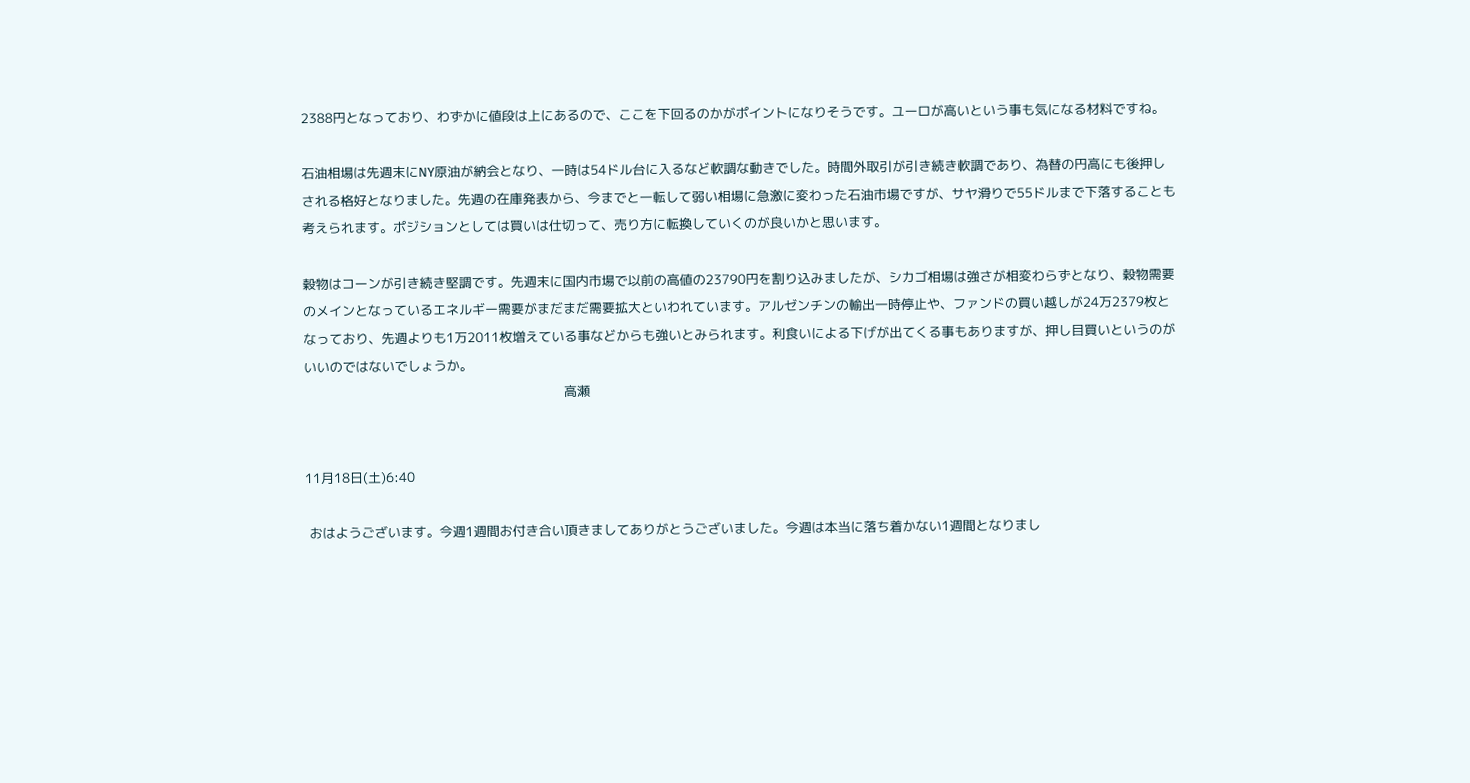2388円となっており、わずかに値段は上にあるので、ここを下回るのかがポイントになりそうです。ユーロが高いという事も気になる材料ですね。

石油相場は先週末にNY原油が納会となり、一時は54ドル台に入るなど軟調な動きでした。時間外取引が引き続き軟調であり、為替の円高にも後押しされる格好となりました。先週の在庫発表から、今までと一転して弱い相場に急激に変わった石油市場ですが、サヤ滑りで55ドルまで下落することも考えられます。ポジションとしては買いは仕切って、売り方に転換していくのが良いかと思います。

穀物はコーンが引き続き堅調です。先週末に国内市場で以前の高値の23790円を割り込みましたが、シカゴ相場は強さが相変わらずとなり、穀物需要のメインとなっているエネルギー需要がまだまだ需要拡大といわれています。アルゼンチンの輸出一時停止や、ファンドの買い越しが24万2379枚となっており、先週よりも1万2011枚増えている事などからも強いとみられます。利食いによる下げが出てくる事もありますが、押し目買いというのがいいのではないでしょうか。
                                                                 高瀬


11月18日(土)6:40

 おはようございます。今週1週間お付き合い頂きましてありがとうございました。今週は本当に落ち着かない1週間となりまし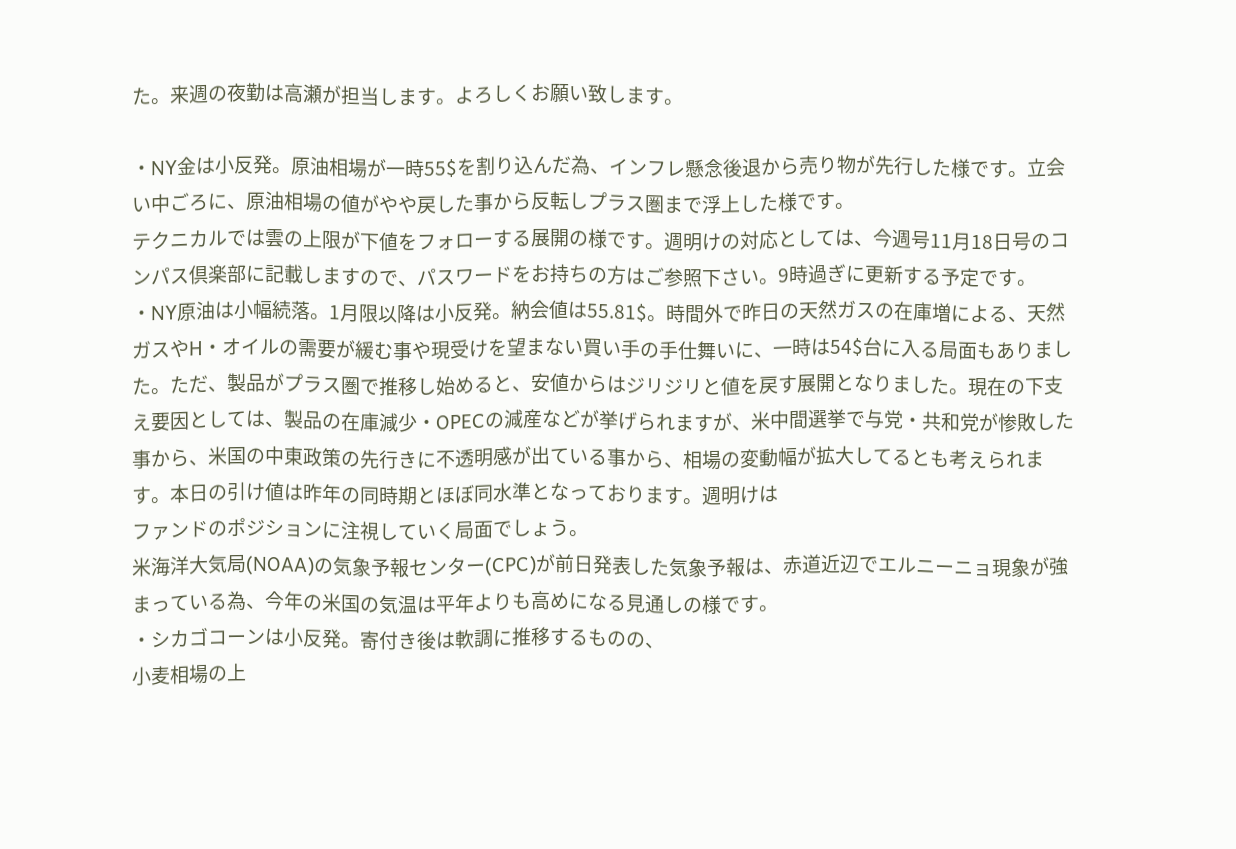た。来週の夜勤は高瀬が担当します。よろしくお願い致します。

・NY金は小反発。原油相場が一時55$を割り込んだ為、インフレ懸念後退から売り物が先行した様です。立会い中ごろに、原油相場の値がやや戻した事から反転しプラス圏まで浮上した様です。
テクニカルでは雲の上限が下値をフォローする展開の様です。週明けの対応としては、今週号11月18日号のコンパス倶楽部に記載しますので、パスワードをお持ちの方はご参照下さい。9時過ぎに更新する予定です。
・NY原油は小幅続落。1月限以降は小反発。納会値は55.81$。時間外で昨日の天然ガスの在庫増による、天然ガスやH・オイルの需要が緩む事や現受けを望まない買い手の手仕舞いに、一時は54$台に入る局面もありました。ただ、製品がプラス圏で推移し始めると、安値からはジリジリと値を戻す展開となりました。現在の下支え要因としては、製品の在庫減少・OPECの減産などが挙げられますが、米中間選挙で与党・共和党が惨敗した事から、米国の中東政策の先行きに不透明感が出ている事から、相場の変動幅が拡大してるとも考えられます。本日の引け値は昨年の同時期とほぼ同水準となっております。週明けは
ファンドのポジションに注視していく局面でしょう。
米海洋大気局(NOAA)の気象予報センター(CPC)が前日発表した気象予報は、赤道近辺でエルニーニョ現象が強まっている為、今年の米国の気温は平年よりも高めになる見通しの様です。
・シカゴコーンは小反発。寄付き後は軟調に推移するものの、
小麦相場の上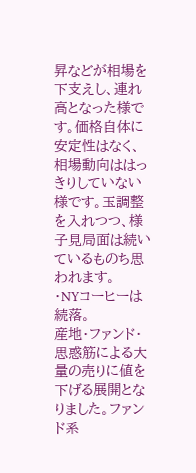昇などが相場を下支えし、連れ高となった様です。価格自体に安定性はなく、相場動向ははっきりしていない様です。玉調整を入れつつ、様子見局面は続いているものち思われます。
・NYコーヒーは続落。
産地・ファンド・思惑筋による大量の売りに値を下げる展開となりました。ファンド系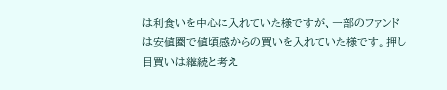は利食いを中心に入れていた様ですが、一部のファンドは安値圏で値頃感からの買いを入れていた様です。押し目買いは継続と考え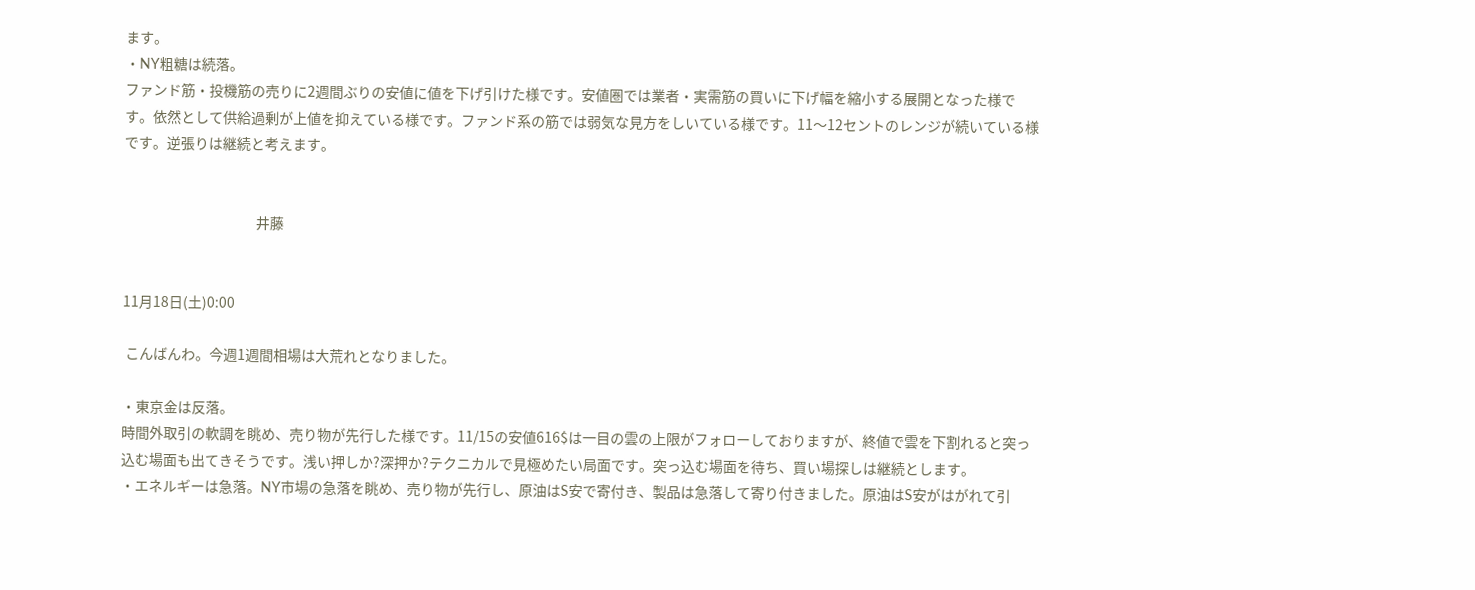ます。
・NY粗糖は続落。
ファンド筋・投機筋の売りに2週間ぶりの安値に値を下げ引けた様です。安値圏では業者・実需筋の買いに下げ幅を縮小する展開となった様です。依然として供給過剰が上値を抑えている様です。ファンド系の筋では弱気な見方をしいている様です。11〜12セントのレンジが続いている様です。逆張りは継続と考えます。


                                            井藤


11月18日(土)0:00

 こんばんわ。今週1週間相場は大荒れとなりました。

・東京金は反落。
時間外取引の軟調を眺め、売り物が先行した様です。11/15の安値616$は一目の雲の上限がフォローしておりますが、終値で雲を下割れると突っ込む場面も出てきそうです。浅い押しか?深押か?テクニカルで見極めたい局面です。突っ込む場面を待ち、買い場探しは継続とします。
・エネルギーは急落。NY市場の急落を眺め、売り物が先行し、原油はS安で寄付き、製品は急落して寄り付きました。原油はS安がはがれて引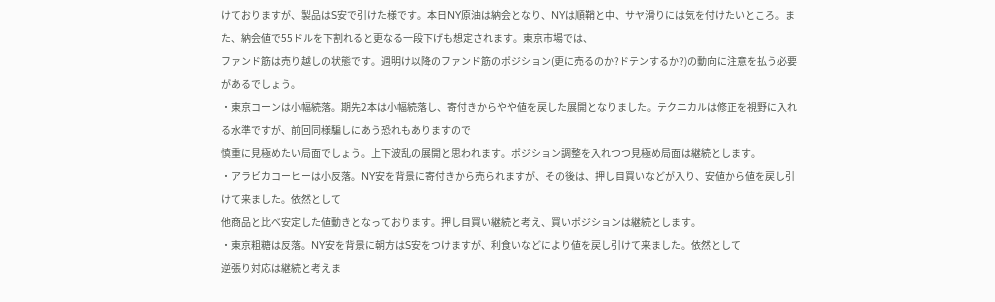けておりますが、製品はS安で引けた様です。本日NY原油は納会となり、NYは順鞘と中、サヤ滑りには気を付けたいところ。また、納会値で55ドルを下割れると更なる一段下げも想定されます。東京市場では、
ファンド筋は売り越しの状態です。週明け以降のファンド筋のポジション(更に売るのか?ドテンするか?)の動向に注意を払う必要があるでしょう。
・東京コーンは小幅続落。期先2本は小幅続落し、寄付きからやや値を戻した展開となりました。テクニカルは修正を視野に入れる水準ですが、前回同様騙しにあう恐れもありますので
慎重に見極めたい局面でしょう。上下波乱の展開と思われます。ポジション調整を入れつつ見極め局面は継続とします。
・アラビカコーヒーは小反落。NY安を背景に寄付きから売られますが、その後は、押し目買いなどが入り、安値から値を戻し引けて来ました。依然として
他商品と比べ安定した値動きとなっております。押し目買い継続と考え、買いポジションは継続とします。
・東京粗糖は反落。NY安を背景に朝方はS安をつけますが、利食いなどにより値を戻し引けて来ました。依然として
逆張り対応は継続と考えま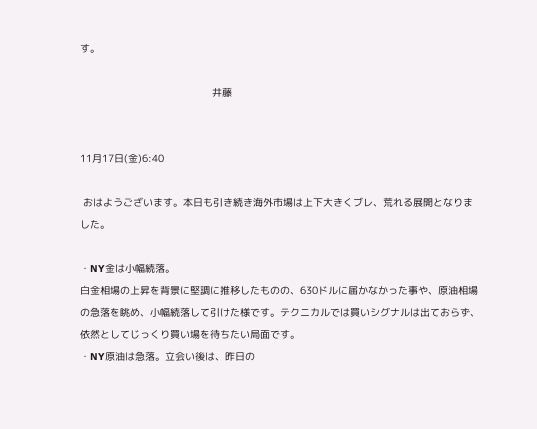す。

                                            井藤


11月17日(金)6:40

 おはようございます。本日も引き続き海外市場は上下大きくブレ、荒れる展開となりました。

・NY金は小幅続落。
白金相場の上昇を背景に堅調に推移したものの、630ドルに届かなかった事や、原油相場の急落を眺め、小幅続落して引けた様です。テクニカルでは買いシグナルは出ておらず、依然としてじっくり買い場を待ちたい局面です。
・NY原油は急落。立会い後は、昨日の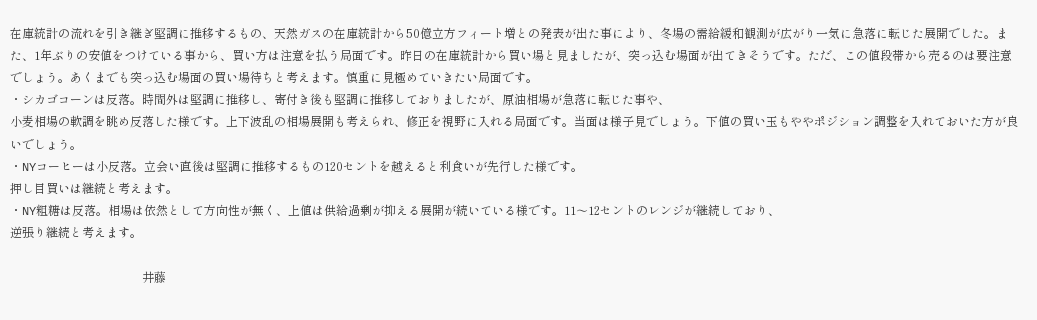在庫統計の流れを引き継ぎ堅調に推移するもの、天然ガスの在庫統計から50億立方フィート増との発表が出た事により、冬場の需給緩和観測が広がり一気に急落に転じた展開でした。また、1年ぶりの安値をつけている事から、買い方は注意を払う局面です。昨日の在庫統計から買い場と見ましたが、突っ込む場面が出てきそうです。ただ、この値段帯から売るのは要注意でしょう。あくまでも突っ込む場面の買い場待ちと考えます。慎重に見極めていきたい局面です。
・シカゴコーンは反落。時間外は堅調に推移し、寄付き後も堅調に推移しておりましたが、原油相場が急落に転じた事や、
小麦相場の軟調を眺め反落した様です。上下波乱の相場展開も考えられ、修正を視野に入れる局面です。当面は様子見でしょう。下値の買い玉もややポジション調整を入れておいた方が良いでしょう。
・NYコーヒーは小反落。立会い直後は堅調に推移するもの120セントを越えると利食いが先行した様です。
押し目買いは継続と考えます。
・NY粗糖は反落。相場は依然として方向性が無く、上値は供給過剰が抑える展開が続いている様です。11〜12セントのレンジが継続しており、
逆張り継続と考えます。

                                            井藤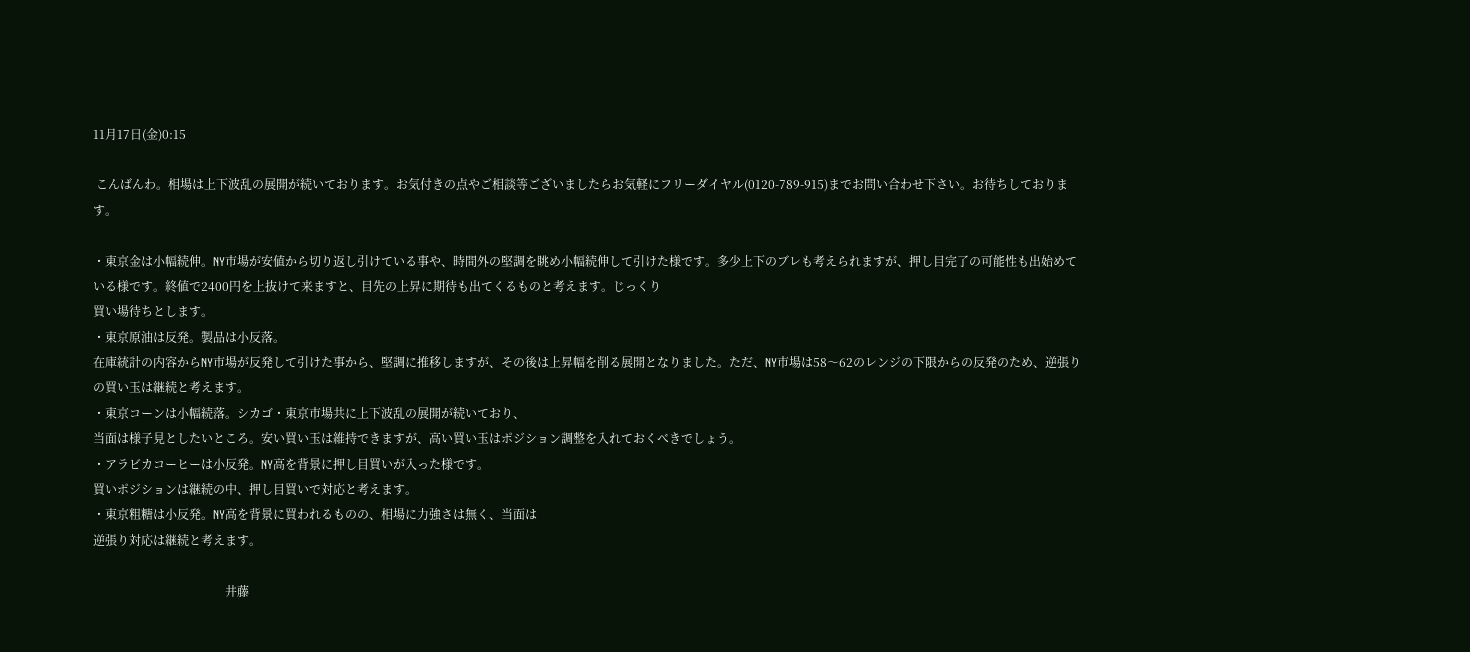11月17日(金)0:15

 こんばんわ。相場は上下波乱の展開が続いております。お気付きの点やご相談等ございましたらお気軽にフリーダイヤル(0120-789-915)までお問い合わせ下さい。お待ちしております。

・東京金は小幅続伸。NY市場が安値から切り返し引けている事や、時間外の堅調を眺め小幅続伸して引けた様です。多少上下のブレも考えられますが、押し目完了の可能性も出始めている様です。終値で2400円を上抜けて来ますと、目先の上昇に期待も出てくるものと考えます。じっくり
買い場待ちとします。
・東京原油は反発。製品は小反落。
在庫統計の内容からNY市場が反発して引けた事から、堅調に推移しますが、その後は上昇幅を削る展開となりました。ただ、NY市場は58〜62のレンジの下限からの反発のため、逆張りの買い玉は継続と考えます。
・東京コーンは小幅続落。シカゴ・東京市場共に上下波乱の展開が続いており、
当面は様子見としたいところ。安い買い玉は維持できますが、高い買い玉はポジション調整を入れておくべきでしょう。
・アラビカコーヒーは小反発。NY高を背景に押し目買いが入った様です。
買いポジションは継続の中、押し目買いで対応と考えます。
・東京粗糖は小反発。NY高を背景に買われるものの、相場に力強さは無く、当面は
逆張り対応は継続と考えます。

                                            井藤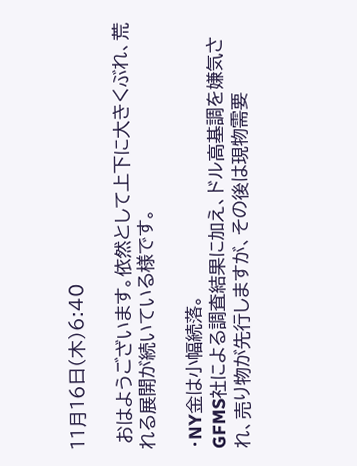11月16日(木)6:40

 おはようございます。依然として上下に大きくぶれ、荒れる展開が続いている様です。

・NY金は小幅続落。
GFMS社による調査結果に加え、ドル高基調を嫌気され、売り物が先行しますが、その後は現物需要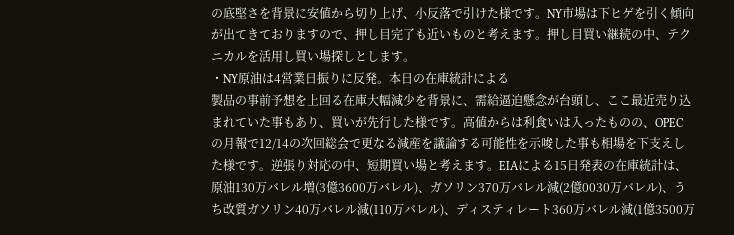の底堅さを背景に安値から切り上げ、小反落で引けた様です。NY市場は下ヒゲを引く傾向が出てきておりますので、押し目完了も近いものと考えます。押し目買い継続の中、テクニカルを活用し買い場探しとします。
・NY原油は4営業日振りに反発。本日の在庫統計による
製品の事前予想を上回る在庫大幅減少を背景に、需給逼迫懸念が台頭し、ここ最近売り込まれていた事もあり、買いが先行した様です。高値からは利食いは入ったものの、OPECの月報で12/14の次回総会で更なる減産を議論する可能性を示唆した事も相場を下支えした様です。逆張り対応の中、短期買い場と考えます。EIAによる15日発表の在庫統計は、原油130万バレル増(3億3600万バレル)、ガソリン370万バレル減(2億0030万バレル)、うち改質ガソリン40万バレル減(110万バレル)、ディスティレート360万バレル減(1億3500万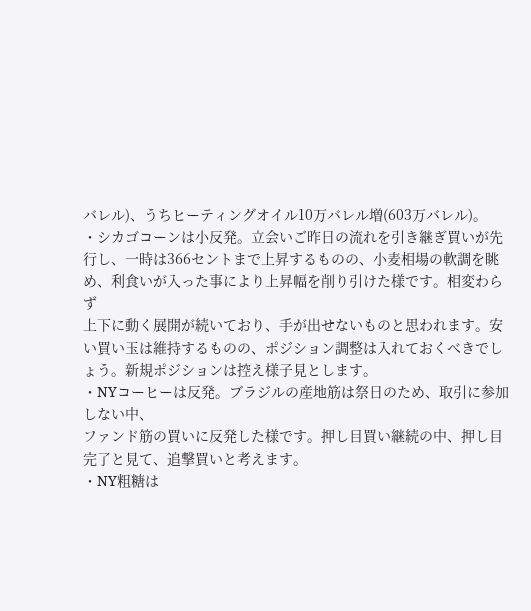バレル)、うちヒーティングオイル10万バレル増(603万バレル)。
・シカゴコーンは小反発。立会いご昨日の流れを引き継ぎ買いが先行し、一時は366セントまで上昇するものの、小麦相場の軟調を眺め、利食いが入った事により上昇幅を削り引けた様です。相変わらず
上下に動く展開が続いており、手が出せないものと思われます。安い買い玉は維持するものの、ポジション調整は入れておくべきでしょう。新規ポジションは控え様子見とします。
・NYコーヒーは反発。ブラジルの産地筋は祭日のため、取引に参加しない中、
ファンド筋の買いに反発した様です。押し目買い継続の中、押し目完了と見て、追撃買いと考えます。
・NY粗糖は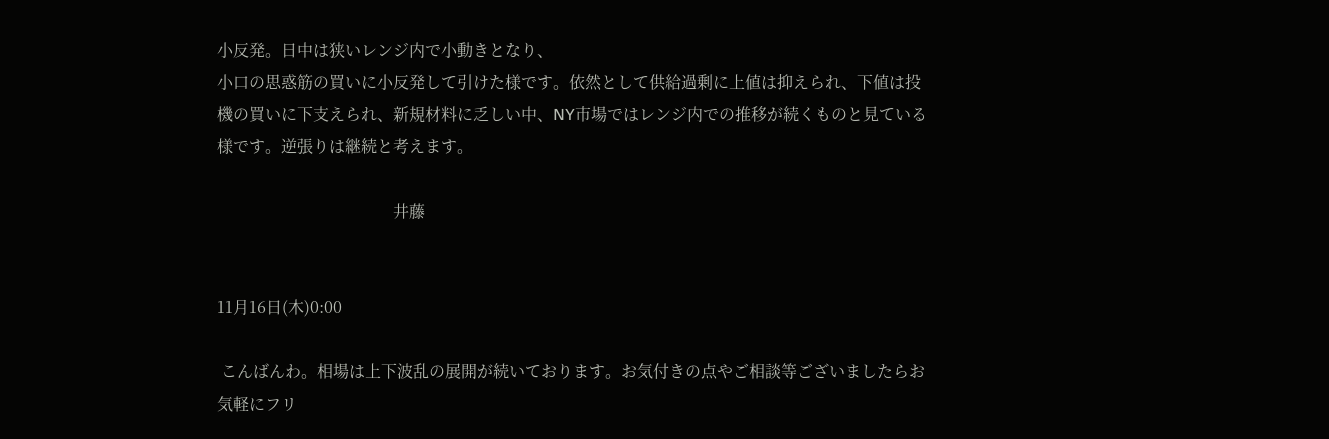小反発。日中は狭いレンジ内で小動きとなり、
小口の思惑筋の買いに小反発して引けた様です。依然として供給過剰に上値は抑えられ、下値は投機の買いに下支えられ、新規材料に乏しい中、NY市場ではレンジ内での推移が続くものと見ている様です。逆張りは継続と考えます。

                                            井藤


11月16日(木)0:00

 こんばんわ。相場は上下波乱の展開が続いております。お気付きの点やご相談等ございましたらお気軽にフリ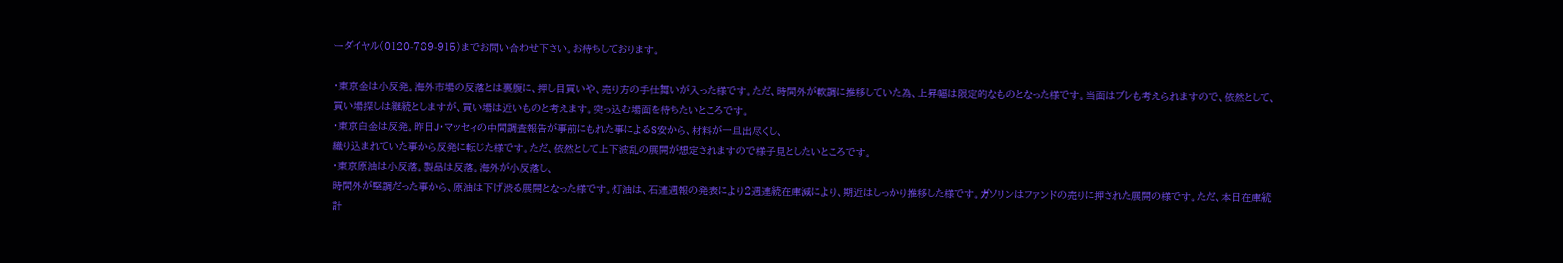ーダイヤル(0120-789-915)までお問い合わせ下さい。お待ちしております。

・東京金は小反発。海外市場の反落とは裏腹に、押し目買いや、売り方の手仕舞いが入った様です。ただ、時間外が軟調に推移していた為、上昇幅は限定的なものとなった様です。当面はブレも考えられますので、依然として、
買い場探しは継続としますが、買い場は近いものと考えます。突っ込む場面を待ちたいところです。
・東京白金は反発。昨日J・マッセィの中間調査報告が事前にもれた事によるS安から、材料が一旦出尽くし、
織り込まれていた事から反発に転じた様です。ただ、依然として上下波乱の展開が想定されますので様子見としたいところです。
・東京原油は小反落。製品は反落。海外が小反落し、
時間外が堅調だった事から、原油は下げ渋る展開となった様です。灯油は、石連週報の発表により2週連続在庫減により、期近はしっかり推移した様です。ガソリンはファンドの売りに押された展開の様です。ただ、本日在庫統計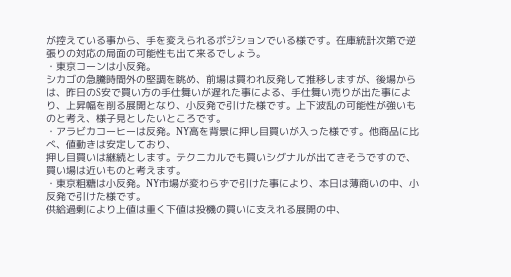が控えている事から、手を変えられるポジションでいる様です。在庫統計次第で逆張りの対応の局面の可能性も出て来るでしょう。
・東京コーンは小反発。
シカゴの急騰時間外の堅調を眺め、前場は買われ反発して推移しますが、後場からは、昨日のS安で買い方の手仕舞いが遅れた事による、手仕舞い売りが出た事により、上昇幅を削る展開となり、小反発で引けた様です。上下波乱の可能性が強いものと考え、様子見としたいところです。
・アラビカコーヒーは反発。NY高を背景に押し目買いが入った様です。他商品に比べ、値動きは安定しており、
押し目買いは継続とします。テクニカルでも買いシグナルが出てきそうですので、買い場は近いものと考えます。
・東京粗糖は小反発。NY市場が変わらずで引けた事により、本日は薄商いの中、小反発で引けた様です。
供給過剰により上値は重く下値は投機の買いに支えれる展開の中、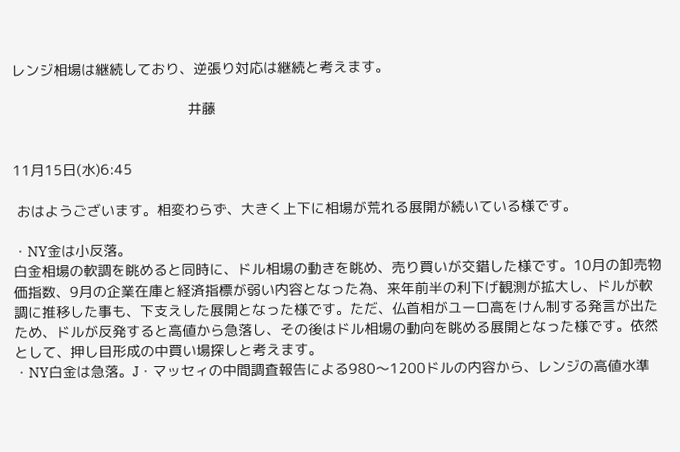レンジ相場は継続しており、逆張り対応は継続と考えます。

                                            井藤


11月15日(水)6:45

 おはようございます。相変わらず、大きく上下に相場が荒れる展開が続いている様です。

・NY金は小反落。
白金相場の軟調を眺めると同時に、ドル相場の動きを眺め、売り買いが交錯した様です。10月の卸売物価指数、9月の企業在庫と経済指標が弱い内容となった為、来年前半の利下げ観測が拡大し、ドルが軟調に推移した事も、下支えした展開となった様です。ただ、仏首相がユーロ高をけん制する発言が出たため、ドルが反発すると高値から急落し、その後はドル相場の動向を眺める展開となった様です。依然として、押し目形成の中買い場探しと考えます。
・NY白金は急落。J・マッセィの中間調査報告による980〜1200ドルの内容から、レンジの高値水準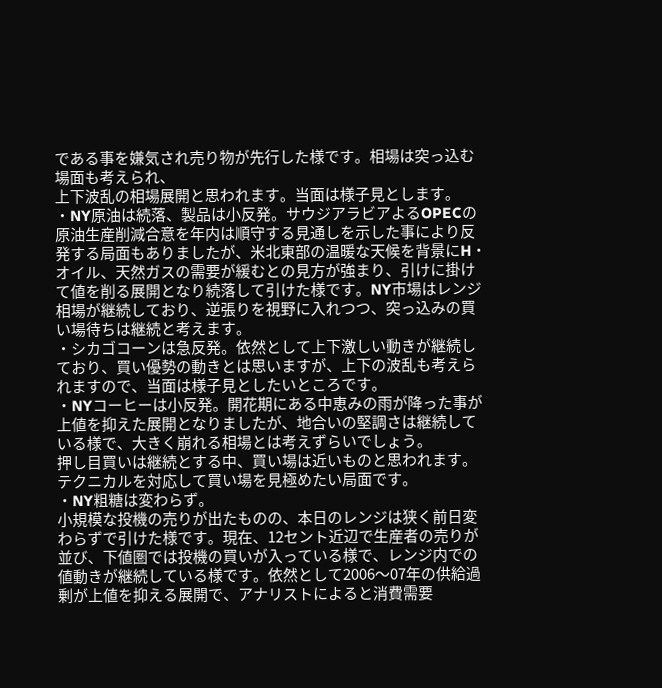である事を嫌気され売り物が先行した様です。相場は突っ込む場面も考えられ、
上下波乱の相場展開と思われます。当面は様子見とします。
・NY原油は続落、製品は小反発。サウジアラビアよるOPECの
原油生産削減合意を年内は順守する見通しを示した事により反発する局面もありましたが、米北東部の温暖な天候を背景にH・オイル、天然ガスの需要が緩むとの見方が強まり、引けに掛けて値を削る展開となり続落して引けた様です。NY市場はレンジ相場が継続しており、逆張りを視野に入れつつ、突っ込みの買い場待ちは継続と考えます。
・シカゴコーンは急反発。依然として上下激しい動きが継続しており、買い優勢の動きとは思いますが、上下の波乱も考えられますので、当面は様子見としたいところです。
・NYコーヒーは小反発。開花期にある中恵みの雨が降った事が上値を抑えた展開となりましたが、地合いの堅調さは継続している様で、大きく崩れる相場とは考えずらいでしょう。
押し目買いは継続とする中、買い場は近いものと思われます。テクニカルを対応して買い場を見極めたい局面です。
・NY粗糖は変わらず。
小規模な投機の売りが出たものの、本日のレンジは狭く前日変わらずで引けた様です。現在、12セント近辺で生産者の売りが並び、下値圏では投機の買いが入っている様で、レンジ内での値動きが継続している様です。依然として2006〜07年の供給過剰が上値を抑える展開で、アナリストによると消費需要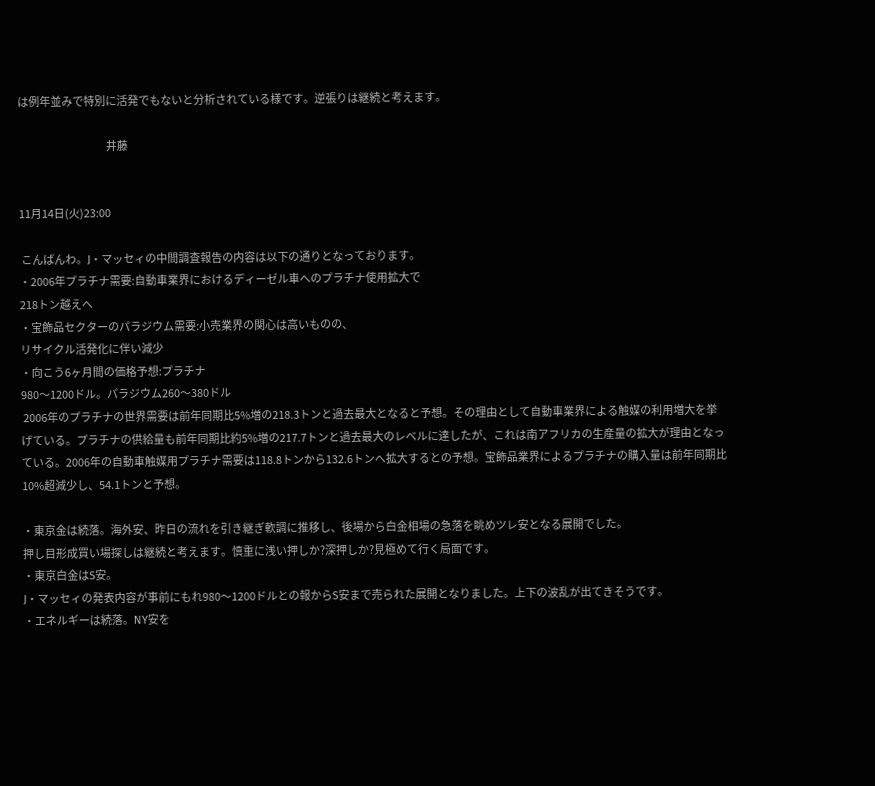は例年並みで特別に活発でもないと分析されている様です。逆張りは継続と考えます。

                                            井藤


11月14日(火)23:00

 こんばんわ。J・マッセィの中間調査報告の内容は以下の通りとなっております。
・2006年プラチナ需要:自動車業界におけるディーゼル車へのプラチナ使用拡大で
218トン越えへ
・宝飾品セクターのパラジウム需要:小売業界の関心は高いものの、
リサイクル活発化に伴い減少
・向こう6ヶ月間の価格予想:プラチナ
980〜1200ドル。パラジウム260〜380ドル
 2006年のプラチナの世界需要は前年同期比5%増の218.3トンと過去最大となると予想。その理由として自動車業界による触媒の利用増大を挙げている。プラチナの供給量も前年同期比約5%増の217.7トンと過去最大のレベルに達したが、これは南アフリカの生産量の拡大が理由となっている。2006年の自動車触媒用プラチナ需要は118.8トンから132.6トンへ拡大するとの予想。宝飾品業界によるプラチナの購入量は前年同期比10%超減少し、54.1トンと予想。

・東京金は続落。海外安、昨日の流れを引き継ぎ軟調に推移し、後場から白金相場の急落を眺めツレ安となる展開でした。
押し目形成買い場探しは継続と考えます。慎重に浅い押しか?深押しか?見極めて行く局面です。
・東京白金はS安。
J・マッセィの発表内容が事前にもれ980〜1200ドルとの報からS安まで売られた展開となりました。上下の波乱が出てきそうです。
・エネルギーは続落。NY安を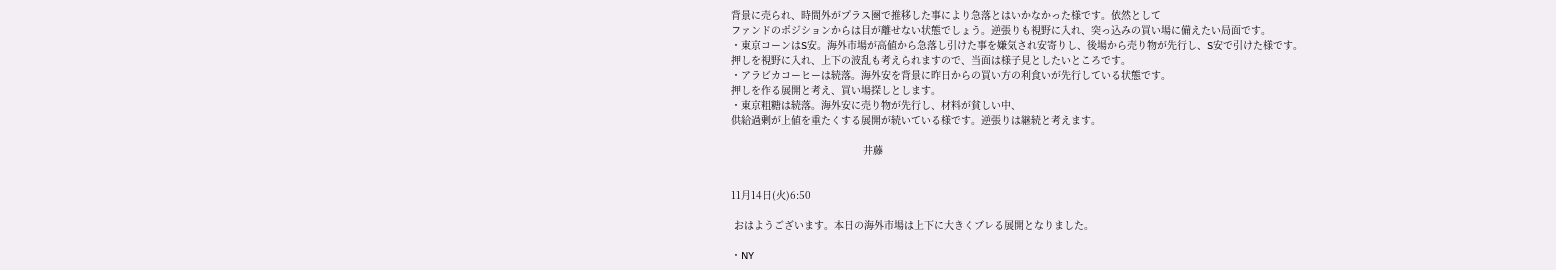背景に売られ、時間外がプラス圏で推移した事により急落とはいかなかった様です。依然として
ファンドのポジションからは目が離せない状態でしょう。逆張りも視野に入れ、突っ込みの買い場に備えたい局面です。
・東京コーンはS安。海外市場が高値から急落し引けた事を嫌気され安寄りし、後場から売り物が先行し、S安で引けた様です。
押しを視野に入れ、上下の波乱も考えられますので、当面は様子見としたいところです。
・アラビカコーヒーは続落。海外安を背景に昨日からの買い方の利食いが先行している状態です。
押しを作る展開と考え、買い場探しとします。
・東京粗糖は続落。海外安に売り物が先行し、材料が貧しい中、
供給過剰が上値を重たくする展開が続いている様です。逆張りは継続と考えます。

                                            井藤


11月14日(火)6:50

 おはようございます。本日の海外市場は上下に大きくブレる展開となりました。

・NY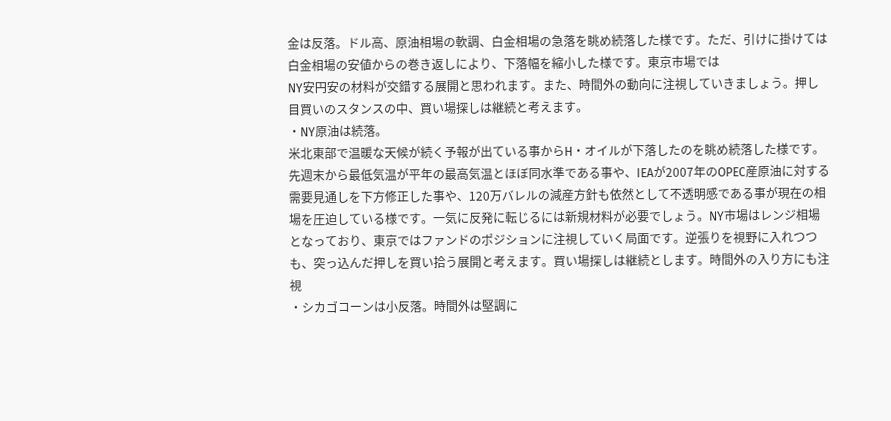金は反落。ドル高、原油相場の軟調、白金相場の急落を眺め続落した様です。ただ、引けに掛けては白金相場の安値からの巻き返しにより、下落幅を縮小した様です。東京市場では
NY安円安の材料が交錯する展開と思われます。また、時間外の動向に注視していきましょう。押し目買いのスタンスの中、買い場探しは継続と考えます。
・NY原油は続落。
米北東部で温暖な天候が続く予報が出ている事からH・オイルが下落したのを眺め続落した様です。先週末から最低気温が平年の最高気温とほぼ同水準である事や、IEAが2007年のOPEC産原油に対する需要見通しを下方修正した事や、120万バレルの減産方針も依然として不透明感である事が現在の相場を圧迫している様です。一気に反発に転じるには新規材料が必要でしょう。NY市場はレンジ相場となっており、東京ではファンドのポジションに注視していく局面です。逆張りを視野に入れつつも、突っ込んだ押しを買い拾う展開と考えます。買い場探しは継続とします。時間外の入り方にも注視
・シカゴコーンは小反落。時間外は堅調に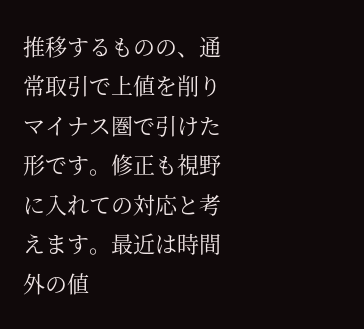推移するものの、通常取引で上値を削りマイナス圏で引けた形です。修正も視野に入れての対応と考えます。最近は時間外の値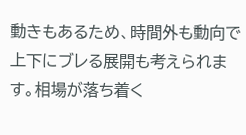動きもあるため、時間外も動向で上下にブレる展開も考えられます。相場が落ち着く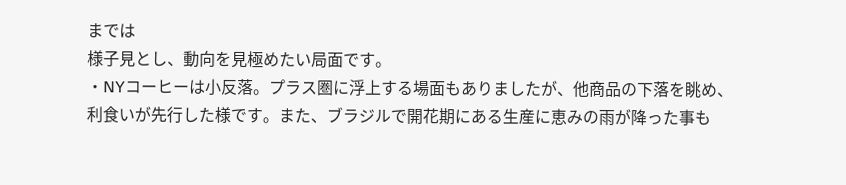までは
様子見とし、動向を見極めたい局面です。
・NYコーヒーは小反落。プラス圏に浮上する場面もありましたが、他商品の下落を眺め、
利食いが先行した様です。また、ブラジルで開花期にある生産に恵みの雨が降った事も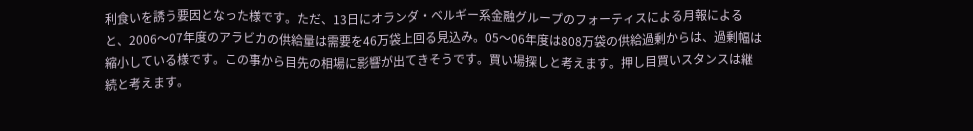利食いを誘う要因となった様です。ただ、13日にオランダ・ベルギー系金融グループのフォーティスによる月報によると、2006〜07年度のアラビカの供給量は需要を46万袋上回る見込み。05〜06年度は808万袋の供給過剰からは、過剰幅は縮小している様です。この事から目先の相場に影響が出てきそうです。買い場探しと考えます。押し目買いスタンスは継続と考えます。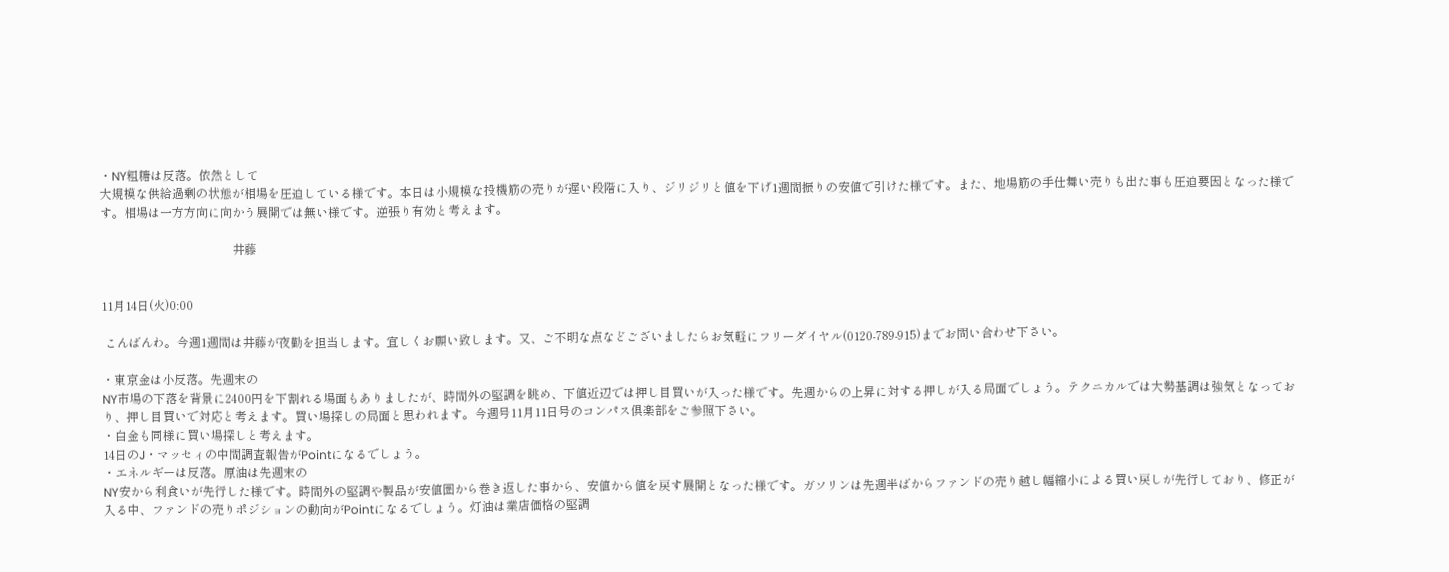・NY粗糖は反落。依然として
大規模な供給過剰の状態が相場を圧迫している様です。本日は小規模な投機筋の売りが遅い段階に入り、ジリジリと値を下げ1週間振りの安値で引けた様です。また、地場筋の手仕舞い売りも出た事も圧迫要因となった様です。相場は一方方向に向かう展開では無い様です。逆張り有効と考えます。

                                            井藤


11月14日(火)0:00

 こんばんわ。今週1週間は井藤が夜勤を担当します。宜しくお願い致します。又、ご不明な点などございましたらお気軽にフリーダイヤル(0120-789-915)までお問い合わせ下さい。

・東京金は小反落。先週末の
NY市場の下落を背景に2400円を下割れる場面もありましたが、時間外の堅調を眺め、下値近辺では押し目買いが入った様です。先週からの上昇に対する押しが入る局面でしょう。テクニカルでは大勢基調は強気となっており、押し目買いで対応と考えます。買い場探しの局面と思われます。今週号11月11日号のコンパス倶楽部をご参照下さい。
・白金も同様に買い場探しと考えます。
14日のJ・マッセィの中間調査報告がPointになるでしょう。
・エネルギーは反落。原油は先週末の
NY安から利食いが先行した様です。時間外の堅調や製品が安値圏から巻き返した事から、安値から値を戻す展開となった様です。ガソリンは先週半ばからファンドの売り越し幅縮小による買い戻しが先行しており、修正が入る中、ファンドの売りポジションの動向がPointになるでしょう。灯油は業店価格の堅調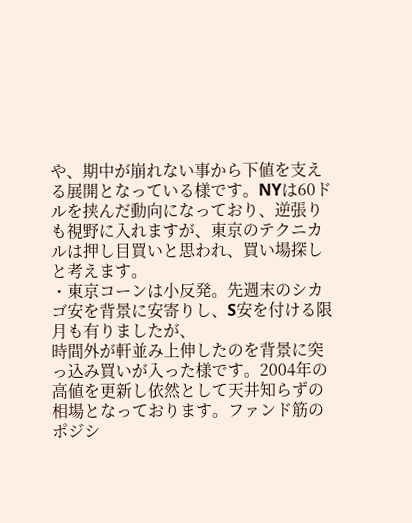や、期中が崩れない事から下値を支える展開となっている様です。NYは60ドルを挟んだ動向になっており、逆張りも視野に入れますが、東京のテクニカルは押し目買いと思われ、買い場探しと考えます。
・東京コーンは小反発。先週末のシカゴ安を背景に安寄りし、S安を付ける限月も有りましたが、
時間外が軒並み上伸したのを背景に突っ込み買いが入った様です。2004年の高値を更新し依然として天井知らずの相場となっております。ファンド筋のポジシ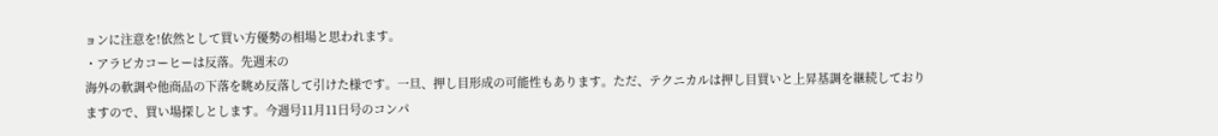ョンに注意を!依然として買い方優勢の相場と思われます。
・アラビカコーヒーは反落。先週末の
海外の軟調や他商品の下落を眺め反落して引けた様です。一旦、押し目形成の可能性もあります。ただ、テクニカルは押し目買いと上昇基調を継続しておりますので、買い場探しとします。今週号11月11日号のコンパ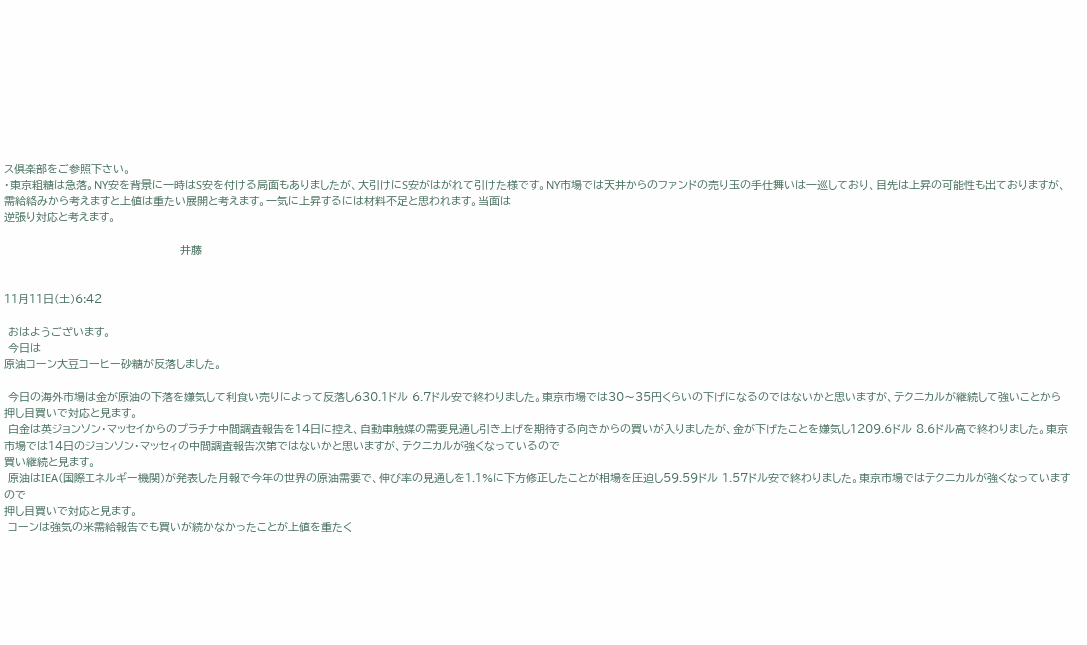ス倶楽部をご参照下さい。
・東京粗糖は急落。NY安を背景に一時はS安を付ける局面もありましたが、大引けにS安がはがれて引けた様です。NY市場では天井からのファンドの売り玉の手仕舞いは一巡しており、目先は上昇の可能性も出ておりますが、需給絡みから考えますと上値は重たい展開と考えます。一気に上昇するには材料不足と思われます。当面は
逆張り対応と考えます。

                                            井藤


11月11日(土)6:42

 おはようございます。
 今日は
原油コーン大豆コーヒー砂糖が反落しました。

 今日の海外市場は金が原油の下落を嫌気して利食い売りによって反落し630.1ドル 6.7ドル安で終わりました。東京市場では30〜35円くらいの下げになるのではないかと思いますが、テクニカルが継続して強いことから
押し目買いで対応と見ます。
 白金は英ジョンソン・マッセイからのプラチナ中間調査報告を14日に控え、自動車触媒の需要見通し引き上げを期待する向きからの買いが入りましたが、金が下げたことを嫌気し1209.6ドル 8.6ドル高で終わりました。東京市場では14日のジョンソン・マッセィの中間調査報告次第ではないかと思いますが、テクニカルが強くなっているので
買い継続と見ます。
 原油はIEA(国際エネルギー機関)が発表した月報で今年の世界の原油需要で、伸び率の見通しを1.1%に下方修正したことが相場を圧迫し59.59ドル 1.57ドル安で終わりました。東京市場ではテクニカルが強くなっていますので
押し目買いで対応と見ます。
 コーンは強気の米需給報告でも買いが続かなかったことが上値を重たく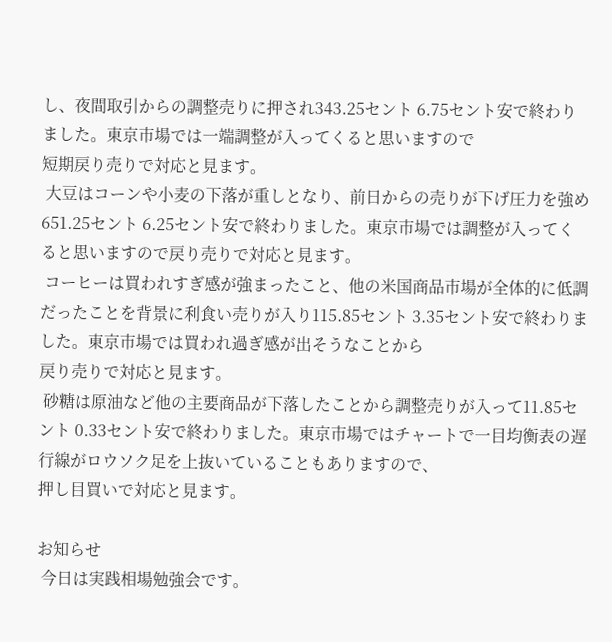し、夜間取引からの調整売りに押され343.25セント 6.75セント安で終わりました。東京市場では一端調整が入ってくると思いますので
短期戻り売りで対応と見ます。
 大豆はコーンや小麦の下落が重しとなり、前日からの売りが下げ圧力を強め651.25セント 6.25セント安で終わりました。東京市場では調整が入ってくると思いますので戻り売りで対応と見ます。
 コーヒーは買われすぎ感が強まったこと、他の米国商品市場が全体的に低調だったことを背景に利食い売りが入り115.85セント 3.35セント安で終わりました。東京市場では買われ過ぎ感が出そうなことから
戻り売りで対応と見ます。
 砂糖は原油など他の主要商品が下落したことから調整売りが入って11.85セント 0.33セント安で終わりました。東京市場ではチャートで一目均衡表の遅行線がロウソク足を上抜いていることもありますので、
押し目買いで対応と見ます。

お知らせ
 今日は実践相場勉強会です。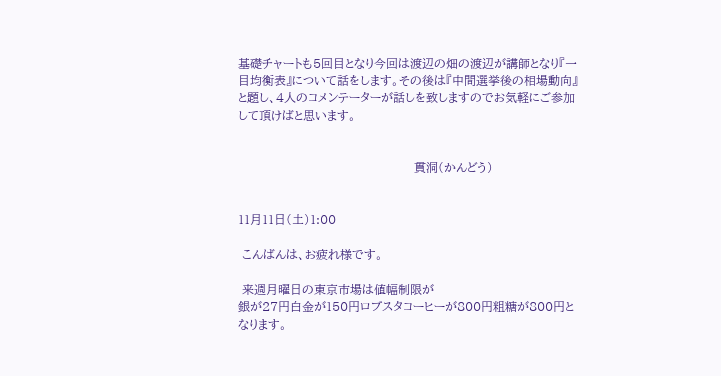基礎チャートも5回目となり今回は渡辺の畑の渡辺が講師となり『一目均衡表』について話をします。その後は『中間選挙後の相場動向』と題し、4人のコメンテーターが話しを致しますのでお気軽にご参加して頂けばと思います。


                                            貫洞(かんどう)


11月11日(土)1:00

 こんばんは、お疲れ様です。

 来週月曜日の東京市場は値幅制限が
銀が27円白金が150円ロブスタコーヒーが800円粗糖が800円となります。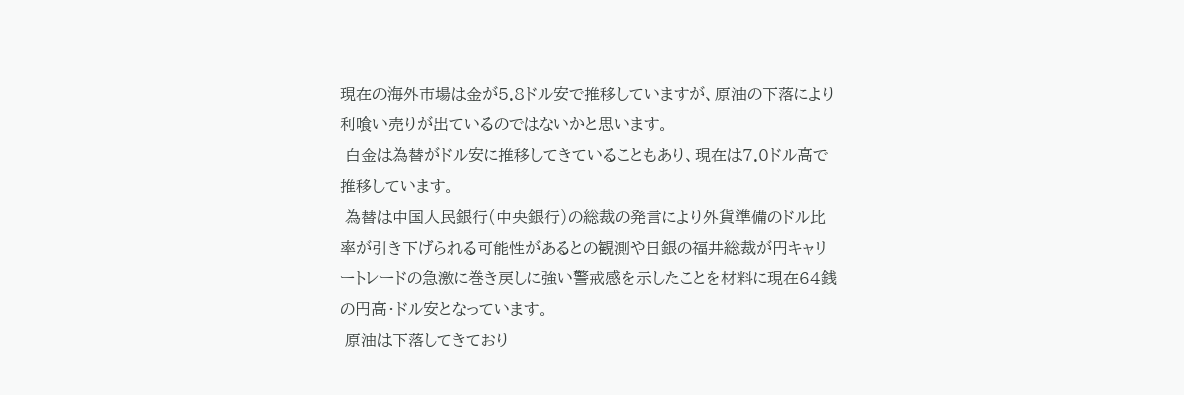現在の海外市場は金が5.8ドル安で推移していますが、原油の下落により利喰い売りが出ているのではないかと思います。
 白金は為替がドル安に推移してきていることもあり、現在は7.0ドル高で推移しています。
 為替は中国人民銀行(中央銀行)の総裁の発言により外貨準備のドル比率が引き下げられる可能性があるとの観測や日銀の福井総裁が円キャリートレードの急激に巻き戻しに強い警戒感を示したことを材料に現在64銭の円高・ドル安となっています。
 原油は下落してきており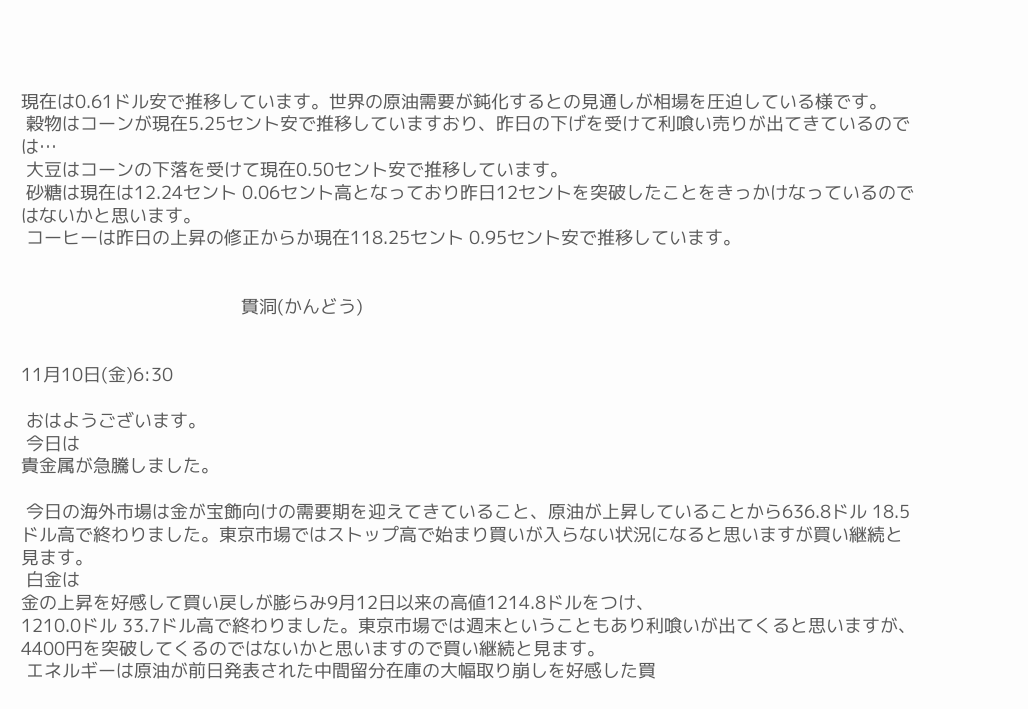現在は0.61ドル安で推移しています。世界の原油需要が鈍化するとの見通しが相場を圧迫している様です。
 穀物はコーンが現在5.25セント安で推移していますおり、昨日の下げを受けて利喰い売りが出てきているのでは…
 大豆はコーンの下落を受けて現在0.50セント安で推移しています。
 砂糖は現在は12.24セント 0.06セント高となっており昨日12セントを突破したことをきっかけなっているのではないかと思います。
 コーヒーは昨日の上昇の修正からか現在118.25セント 0.95セント安で推移しています。


                                            貫洞(かんどう)


11月10日(金)6:30

 おはようございます。
 今日は
貴金属が急騰しました。

 今日の海外市場は金が宝飾向けの需要期を迎えてきていること、原油が上昇していることから636.8ドル 18.5ドル高で終わりました。東京市場ではストップ高で始まり買いが入らない状況になると思いますが買い継続と見ます。
 白金は
金の上昇を好感して買い戻しが膨らみ9月12日以来の高値1214.8ドルをつけ、
1210.0ドル 33.7ドル高で終わりました。東京市場では週末ということもあり利喰いが出てくると思いますが、4400円を突破してくるのではないかと思いますので買い継続と見ます。
 エネルギーは原油が前日発表された中間留分在庫の大幅取り崩しを好感した買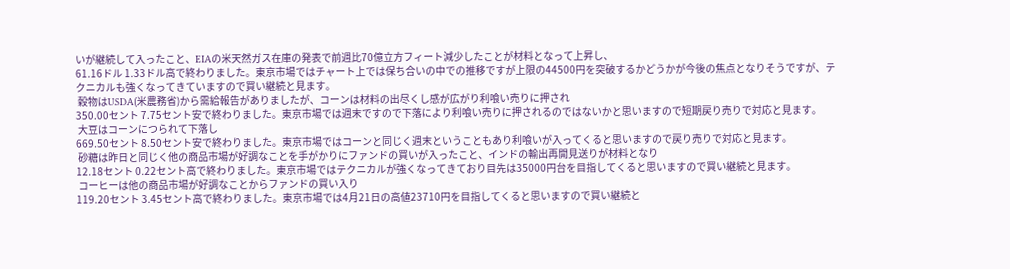いが継続して入ったこと、EIAの米天然ガス在庫の発表で前週比70億立方フィート減少したことが材料となって上昇し、
61.16ドル 1.33ドル高で終わりました。東京市場ではチャート上では保ち合いの中での推移ですが上限の44500円を突破するかどうかが今後の焦点となりそうですが、テクニカルも強くなってきていますので買い継続と見ます。
 穀物はUSDA(米農務省)から需給報告がありましたが、コーンは材料の出尽くし感が広がり利喰い売りに押され
350.00セント 7.75セント安で終わりました。東京市場では週末ですので下落により利喰い売りに押されるのではないかと思いますので短期戻り売りで対応と見ます。
 大豆はコーンにつられて下落し
669.50セント 8.50セント安で終わりました。東京市場ではコーンと同じく週末ということもあり利喰いが入ってくると思いますので戻り売りで対応と見ます。
 砂糖は昨日と同じく他の商品市場が好調なことを手がかりにファンドの買いが入ったこと、インドの輸出再開見送りが材料となり
12.18セント 0.22セント高で終わりました。東京市場ではテクニカルが強くなってきており目先は35000円台を目指してくると思いますので買い継続と見ます。
 コーヒーは他の商品市場が好調なことからファンドの買い入り
119.20セント 3.45セント高で終わりました。東京市場では4月21日の高値23710円を目指してくると思いますので買い継続と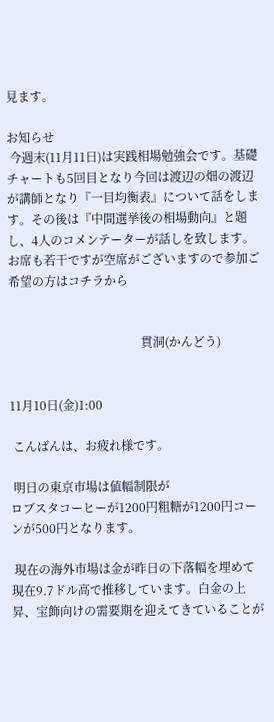見ます。

お知らせ
 今週末(11月11日)は実践相場勉強会です。基礎チャートも5回目となり今回は渡辺の畑の渡辺が講師となり『一目均衡表』について話をします。その後は『中間選挙後の相場動向』と題し、4人のコメンテーターが話しを致します。お席も若干ですが空席がございますので参加ご希望の方はコチラから


                                            貫洞(かんどう)


11月10日(金)1:00

 こんばんは、お疲れ様です。

 明日の東京市場は値幅制限が
ロブスタコーヒーが1200円粗糖が1200円コーンが500円となります。

 現在の海外市場は金が昨日の下落幅を埋めて現在9.7ドル高で推移しています。白金の上昇、宝飾向けの需要期を迎えてきていることが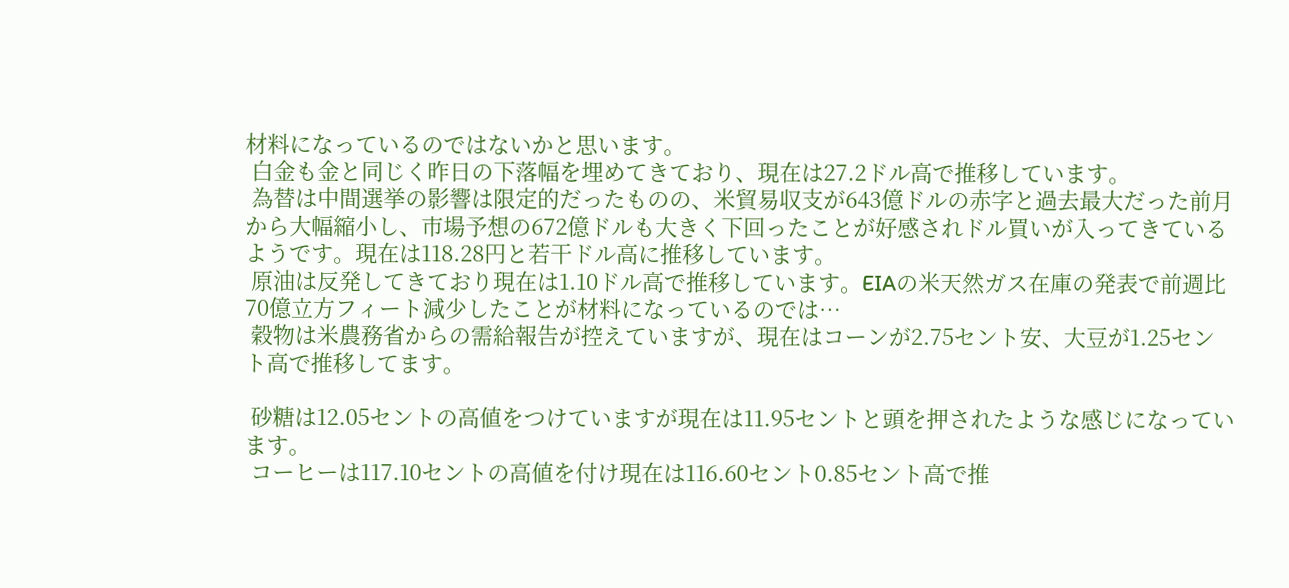材料になっているのではないかと思います。
 白金も金と同じく昨日の下落幅を埋めてきており、現在は27.2ドル高で推移しています。
 為替は中間選挙の影響は限定的だったものの、米貿易収支が643億ドルの赤字と過去最大だった前月から大幅縮小し、市場予想の672億ドルも大きく下回ったことが好感されドル買いが入ってきているようです。現在は118.28円と若干ドル高に推移しています。
 原油は反発してきており現在は1.10ドル高で推移しています。EIAの米天然ガス在庫の発表で前週比70億立方フィート減少したことが材料になっているのでは…
 穀物は米農務省からの需給報告が控えていますが、現在はコーンが2.75セント安、大豆が1.25セント高で推移してます。

 砂糖は12.05セントの高値をつけていますが現在は11.95セントと頭を押されたような感じになっています。
 コーヒーは117.10セントの高値を付け現在は116.60セント0.85セント高で推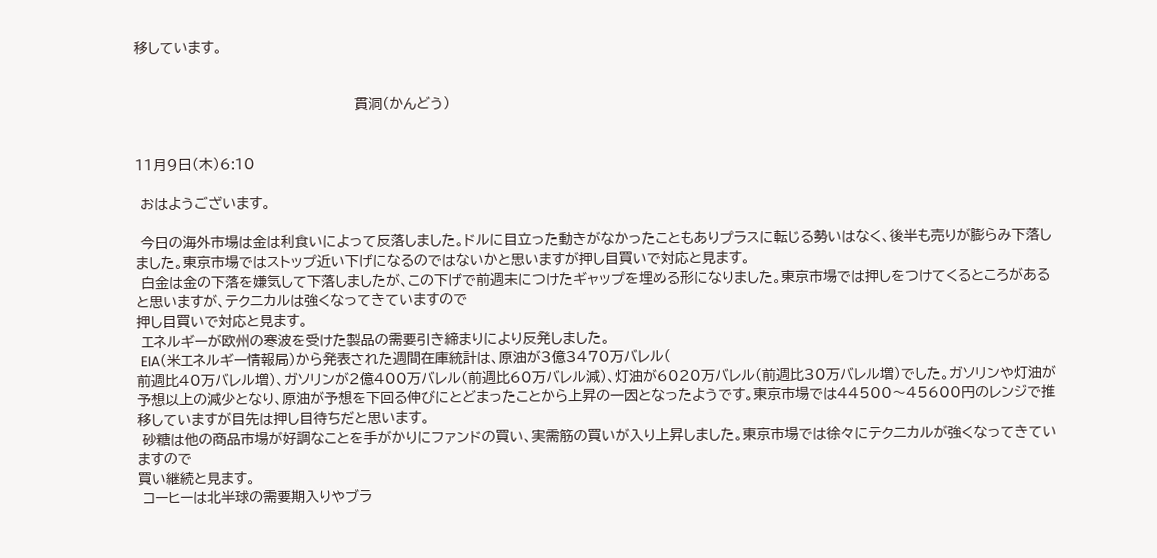移しています。


                                            貫洞(かんどう)


11月9日(木)6:10

 おはようございます。

 今日の海外市場は金は利食いによって反落しました。ドルに目立った動きがなかったこともありプラスに転じる勢いはなく、後半も売りが膨らみ下落しました。東京市場ではストップ近い下げになるのではないかと思いますが押し目買いで対応と見ます。
 白金は金の下落を嫌気して下落しましたが、この下げで前週末につけたギャップを埋める形になりました。東京市場では押しをつけてくるところがあると思いますが、テクニカルは強くなってきていますので
押し目買いで対応と見ます。
 エネルギーが欧州の寒波を受けた製品の需要引き締まりにより反発しました。
 EIA(米エネルギー情報局)から発表された週間在庫統計は、原油が3億3470万バレル(
前週比40万バレル増)、ガソリンが2億400万バレル(前週比60万バレル減)、灯油が6020万バレル(前週比30万バレル増)でした。ガソリンや灯油が予想以上の減少となり、原油が予想を下回る伸びにとどまったことから上昇の一因となったようです。東京市場では44500〜45600円のレンジで推移していますが目先は押し目待ちだと思います。
 砂糖は他の商品市場が好調なことを手がかりにファンドの買い、実需筋の買いが入り上昇しました。東京市場では徐々にテクニカルが強くなってきていますので
買い継続と見ます。
 コーヒーは北半球の需要期入りやブラ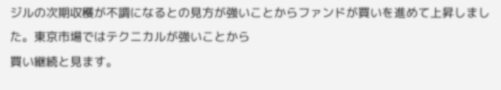ジルの次期収穫が不調になるとの見方が強いことからファンドが買いを進めて上昇しました。東京市場ではテクニカルが強いことから
買い継続と見ます。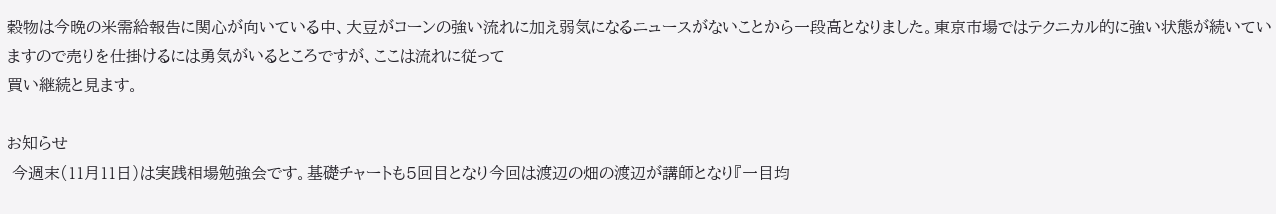穀物は今晩の米需給報告に関心が向いている中、大豆がコーンの強い流れに加え弱気になるニュースがないことから一段高となりました。東京市場ではテクニカル的に強い状態が続いていますので売りを仕掛けるには勇気がいるところですが、ここは流れに従って
買い継続と見ます。

お知らせ
 今週末(11月11日)は実践相場勉強会です。基礎チャートも5回目となり今回は渡辺の畑の渡辺が講師となり『一目均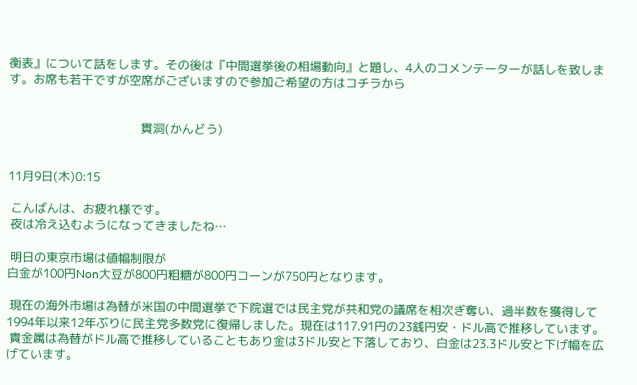衡表』について話をします。その後は『中間選挙後の相場動向』と題し、4人のコメンテーターが話しを致します。お席も若干ですが空席がございますので参加ご希望の方はコチラから


                                            貫洞(かんどう)


11月9日(木)0:15

 こんばんは、お疲れ様です。
 夜は冷え込むようになってきましたね…

 明日の東京市場は値幅制限が
白金が100円Non大豆が800円粗糖が800円コーンが750円となります。

 現在の海外市場は為替が米国の中間選挙で下院選では民主党が共和党の議席を相次ぎ奪い、過半数を獲得して1994年以来12年ぶりに民主党多数党に復帰しました。現在は117.91円の23銭円安・ドル高で推移しています。
 貴金属は為替がドル高で推移していることもあり金は3ドル安と下落しており、白金は23.3ドル安と下げ幅を広げています。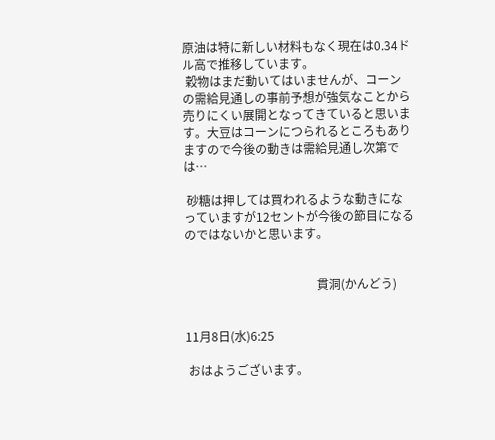原油は特に新しい材料もなく現在は0.34ドル高で推移しています。
 穀物はまだ動いてはいませんが、コーンの需給見通しの事前予想が強気なことから売りにくい展開となってきていると思います。大豆はコーンにつられるところもありますので今後の動きは需給見通し次第では…

 砂糖は押しては買われるような動きになっていますが12セントが今後の節目になるのではないかと思います。


                                            貫洞(かんどう)


11月8日(水)6:25

 おはようございます。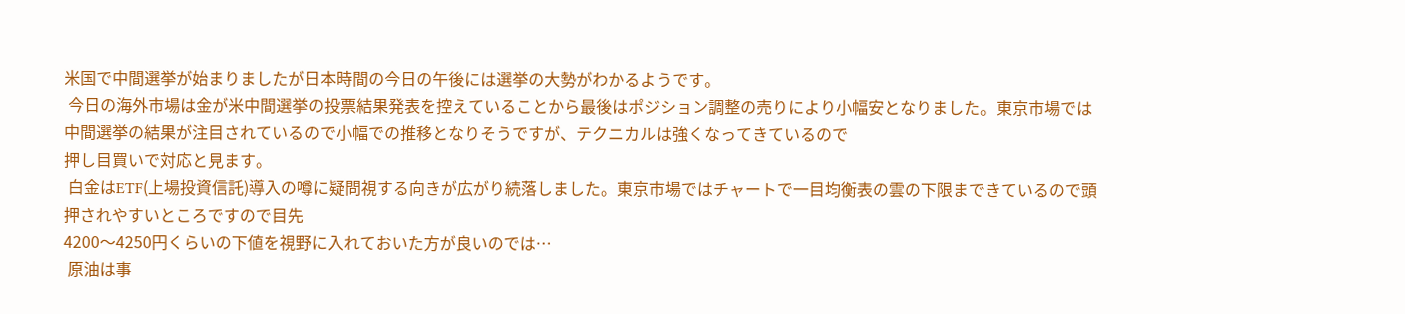米国で中間選挙が始まりましたが日本時間の今日の午後には選挙の大勢がわかるようです。
 今日の海外市場は金が米中間選挙の投票結果発表を控えていることから最後はポジション調整の売りにより小幅安となりました。東京市場では中間選挙の結果が注目されているので小幅での推移となりそうですが、テクニカルは強くなってきているので
押し目買いで対応と見ます。
 白金はETF(上場投資信託)導入の噂に疑問視する向きが広がり続落しました。東京市場ではチャートで一目均衡表の雲の下限まできているので頭押されやすいところですので目先
4200〜4250円くらいの下値を視野に入れておいた方が良いのでは…
 原油は事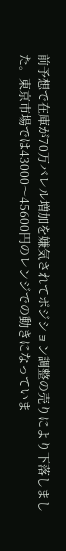前予想で在庫が70万バレル増加を嫌気されてポジション調整の売りにより下落しました。東京市場では43000〜45600円のレンジでの動きになっていま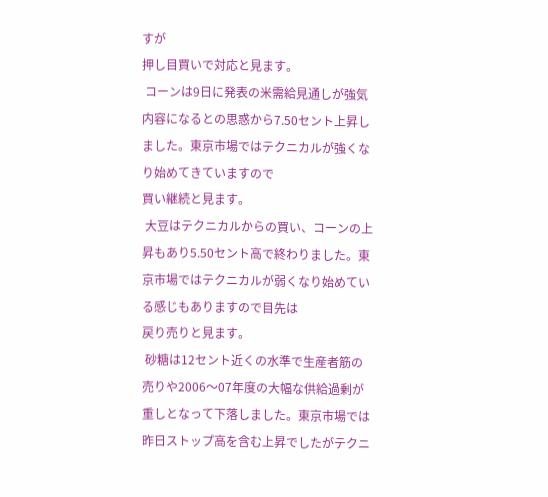すが
押し目買いで対応と見ます。
 コーンは9日に発表の米需給見通しが強気内容になるとの思惑から7.50セント上昇しました。東京市場ではテクニカルが強くなり始めてきていますので
買い継続と見ます。
 大豆はテクニカルからの買い、コーンの上昇もあり5.50セント高で終わりました。東京市場ではテクニカルが弱くなり始めている感じもありますので目先は
戻り売りと見ます。
 砂糖は12セント近くの水準で生産者筋の売りや2006〜07年度の大幅な供給過剰が重しとなって下落しました。東京市場では昨日ストップ高を含む上昇でしたがテクニ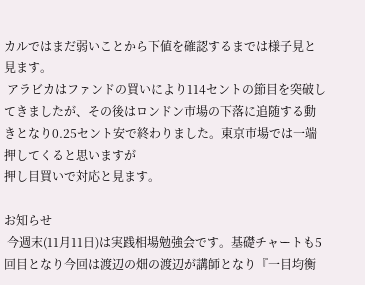カルではまだ弱いことから下値を確認するまでは様子見と見ます。
 アラビカはファンドの買いにより114セントの節目を突破してきましたが、その後はロンドン市場の下落に追随する動きとなり0.25セント安で終わりました。東京市場では一端押してくると思いますが
押し目買いで対応と見ます。

お知らせ
 今週末(11月11日)は実践相場勉強会です。基礎チャートも5回目となり今回は渡辺の畑の渡辺が講師となり『一目均衡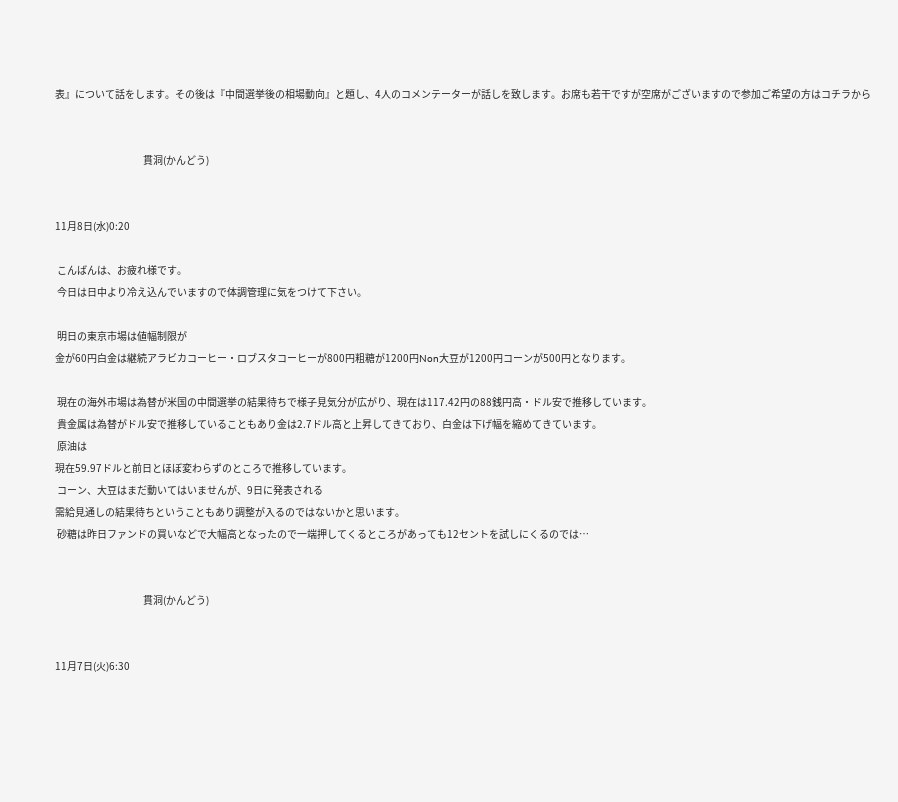表』について話をします。その後は『中間選挙後の相場動向』と題し、4人のコメンテーターが話しを致します。お席も若干ですが空席がございますので参加ご希望の方はコチラから


                                            貫洞(かんどう)


11月8日(水)0:20

 こんばんは、お疲れ様です。
 今日は日中より冷え込んでいますので体調管理に気をつけて下さい。

 明日の東京市場は値幅制限が
金が60円白金は継続アラビカコーヒー・ロブスタコーヒーが800円粗糖が1200円Non大豆が1200円コーンが500円となります。

 現在の海外市場は為替が米国の中間選挙の結果待ちで様子見気分が広がり、現在は117.42円の88銭円高・ドル安で推移しています。
 貴金属は為替がドル安で推移していることもあり金は2.7ドル高と上昇してきており、白金は下げ幅を縮めてきています。
 原油は
現在59.97ドルと前日とほぼ変わらずのところで推移しています。
 コーン、大豆はまだ動いてはいませんが、9日に発表される
需給見通しの結果待ちということもあり調整が入るのではないかと思います。
 砂糖は昨日ファンドの買いなどで大幅高となったので一端押してくるところがあっても12セントを試しにくるのでは…


                                            貫洞(かんどう)


11月7日(火)6:30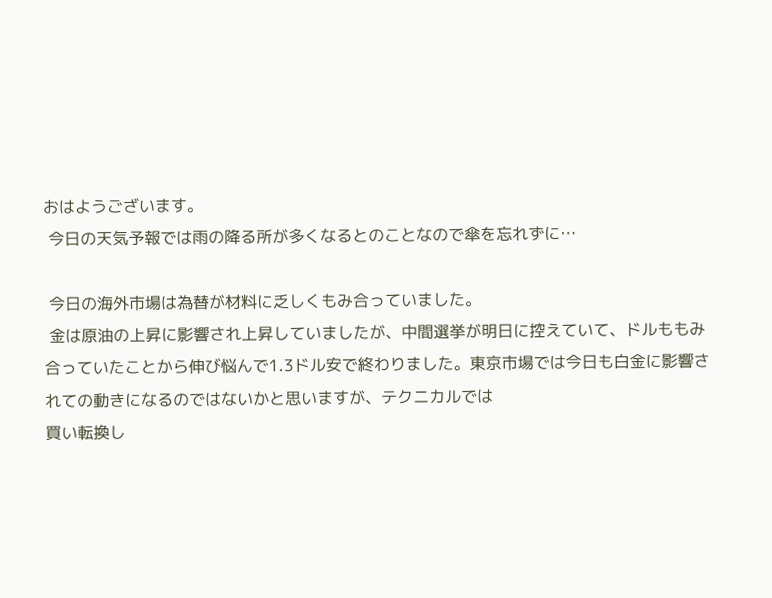おはようございます。
 今日の天気予報では雨の降る所が多くなるとのことなので傘を忘れずに…

 今日の海外市場は為替が材料に乏しくもみ合っていました。
 金は原油の上昇に影響され上昇していましたが、中間選挙が明日に控えていて、ドルももみ合っていたことから伸び悩んで1.3ドル安で終わりました。東京市場では今日も白金に影響されての動きになるのではないかと思いますが、テクニカルでは
買い転換し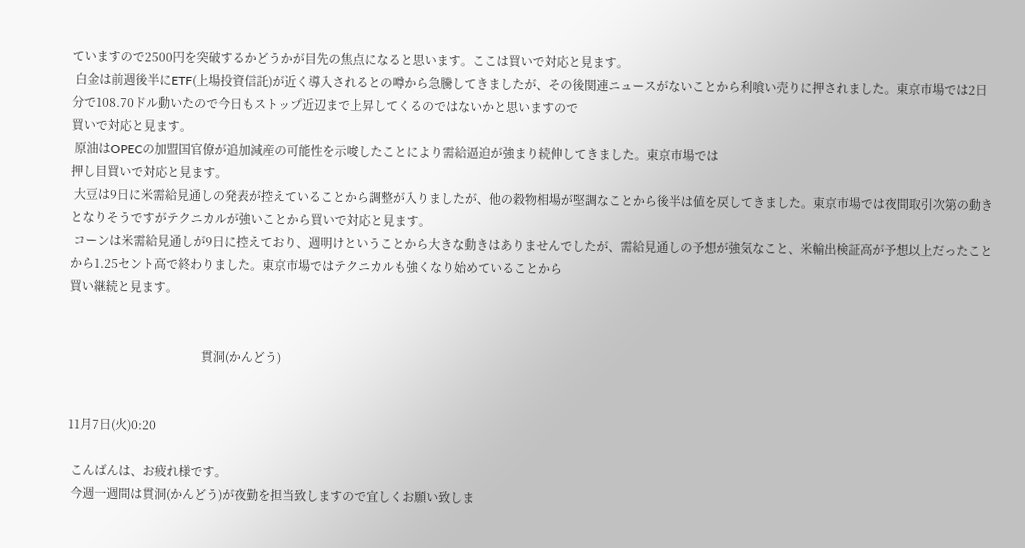ていますので2500円を突破するかどうかが目先の焦点になると思います。ここは買いで対応と見ます。
 白金は前週後半にETF(上場投資信託)が近く導入されるとの噂から急騰してきましたが、その後関連ニュースがないことから利喰い売りに押されました。東京市場では2日分で108.70ドル動いたので今日もストップ近辺まで上昇してくるのではないかと思いますので
買いで対応と見ます。
 原油はOPECの加盟国官僚が追加減産の可能性を示唆したことにより需給逼迫が強まり続伸してきました。東京市場では
押し目買いで対応と見ます。
 大豆は9日に米需給見通しの発表が控えていることから調整が入りましたが、他の穀物相場が堅調なことから後半は値を戻してきました。東京市場では夜間取引次第の動きとなりそうですがテクニカルが強いことから買いで対応と見ます。
 コーンは米需給見通しが9日に控えており、週明けということから大きな動きはありませんでしたが、需給見通しの予想が強気なこと、米輸出検証高が予想以上だったことから1.25セント高で終わりました。東京市場ではテクニカルも強くなり始めていることから
買い継続と見ます。


                                            貫洞(かんどう)


11月7日(火)0:20

 こんばんは、お疲れ様です。
 今週一週間は貫洞(かんどう)が夜勤を担当致しますので宜しくお願い致しま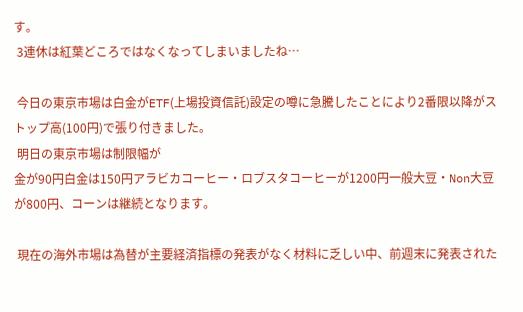す。
 3連休は紅葉どころではなくなってしまいましたね…

 今日の東京市場は白金がETF(上場投資信託)設定の噂に急騰したことにより2番限以降がストップ高(100円)で張り付きました。
 明日の東京市場は制限幅が
金が90円白金は150円アラビカコーヒー・ロブスタコーヒーが1200円一般大豆・Non大豆が800円、コーンは継続となります。

 現在の海外市場は為替が主要経済指標の発表がなく材料に乏しい中、前週末に発表された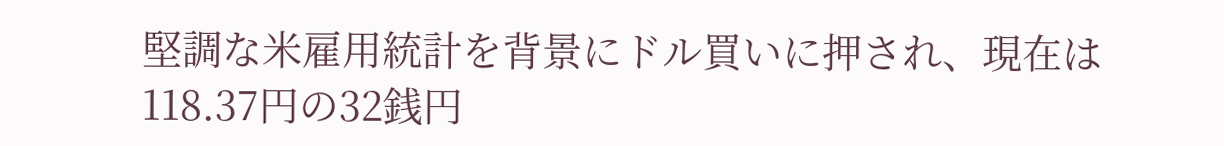堅調な米雇用統計を背景にドル買いに押され、現在は118.37円の32銭円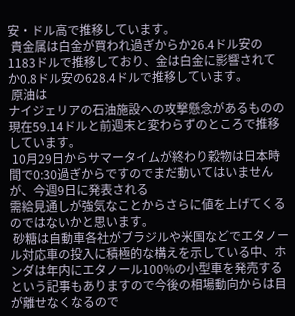安・ドル高で推移しています。
 貴金属は白金が買われ過ぎからか26.4ドル安の1183ドルで推移しており、金は白金に影響されてか0.8ドル安の628.4ドルで推移しています。
 原油は
ナイジェリアの石油施設への攻撃懸念があるものの現在59.14ドルと前週末と変わらずのところで推移しています。
 10月29日からサマータイムが終わり穀物は日本時間で0:30過ぎからですのでまだ動いてはいませんが、今週9日に発表される
需給見通しが強気なことからさらに値を上げてくるのではないかと思います。
 砂糖は自動車各社がブラジルや米国などでエタノール対応車の投入に積極的な構えを示している中、ホンダは年内にエタノール100%の小型車を発売するという記事もありますので今後の相場動向からは目が離せなくなるので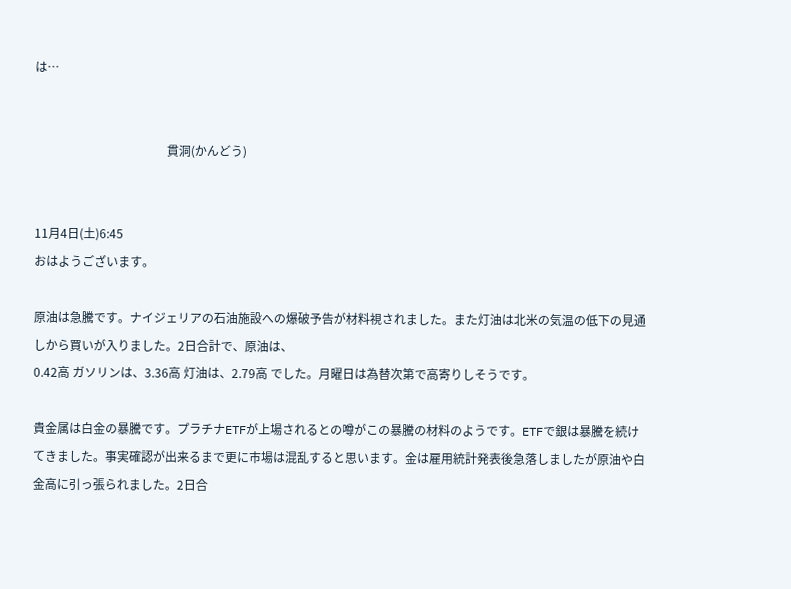は…


                                            貫洞(かんどう)


11月4日(土)6:45
おはようございます。

原油は急騰です。ナイジェリアの石油施設への爆破予告が材料視されました。また灯油は北米の気温の低下の見通しから買いが入りました。2日合計で、原油は、
0.42高 ガソリンは、3.36高 灯油は、2.79高 でした。月曜日は為替次第で高寄りしそうです。

貴金属は白金の暴騰です。プラチナETFが上場されるとの噂がこの暴騰の材料のようです。ETFで銀は暴騰を続けてきました。事実確認が出来るまで更に市場は混乱すると思います。金は雇用統計発表後急落しましたが原油や白金高に引っ張られました。2日合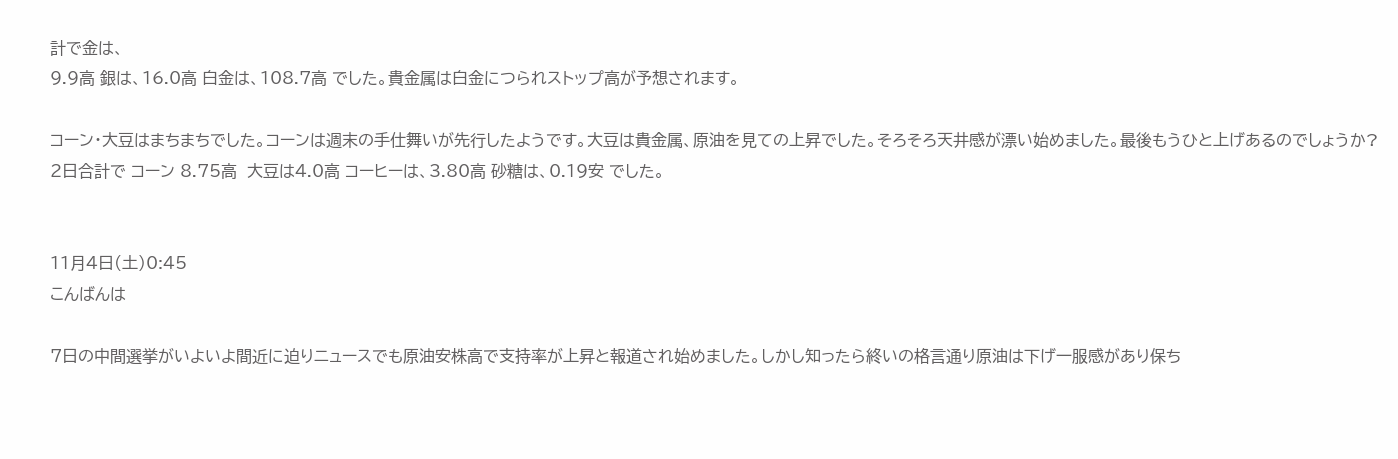計で金は、
9.9高 銀は、16.0高 白金は、108.7高 でした。貴金属は白金につられストップ高が予想されます。

コーン・大豆はまちまちでした。コーンは週末の手仕舞いが先行したようです。大豆は貴金属、原油を見ての上昇でした。そろそろ天井感が漂い始めました。最後もうひと上げあるのでしょうか?
2日合計で コーン 8.75高  大豆は4.0高 コーヒーは、3.80高 砂糖は、0.19安 でした。


11月4日(土)0:45
こんばんは

7日の中間選挙がいよいよ間近に迫りニュースでも原油安株高で支持率が上昇と報道され始めました。しかし知ったら終いの格言通り原油は下げ一服感があり保ち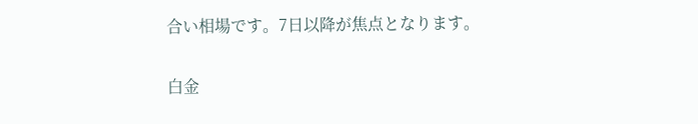合い相場です。7日以降が焦点となります。

白金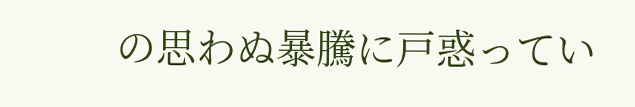の思わぬ暴騰に戸惑ってい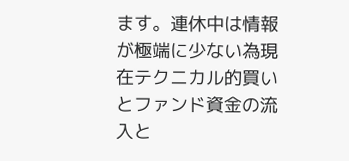ます。連休中は情報が極端に少ない為現在テクニカル的買いとファンド資金の流入と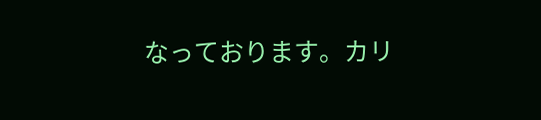なっております。カリ